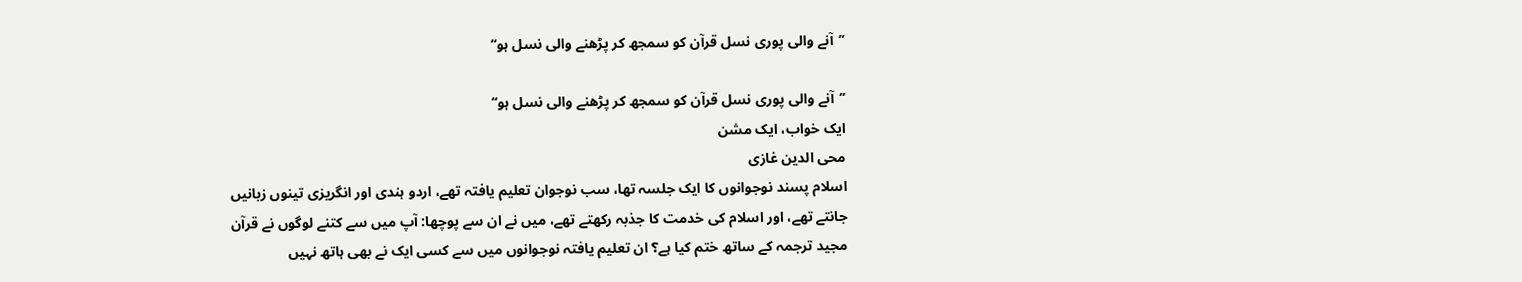’’آنے والی پوری نسل قرآن کو سمجھ کر پڑھنے والی نسل ہو‘‘

’’آنے والی پوری نسل قرآن کو سمجھ کر پڑھنے والی نسل ہو‘‘
ایک خواب، ایک مشن
محی الدین غازی
اسلام پسند نوجوانوں کا ایک جلسہ تھا، سب نوجوان تعلیم یافتہ تھے، اردو ہندی اور انگریزی تینوں زبانیں جانتے تھے، اور اسلام کی خدمت کا جذبہ رکھتے تھے، میں نے ان سے پوچھا: آپ میں سے کتنے لوگوں نے قرآن مجید ترجمہ کے ساتھ ختم کیا ہے؟ ان تعلیم یافتہ نوجوانوں میں سے کسی ایک نے بھی ہاتھ نہیں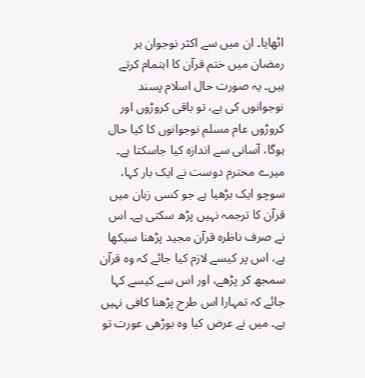اٹھایا۔ ان میں سے اکثر نوجوان ہر رمضان میں ختم قرآن کا اہتمام کرتے ہیں۔ یہ صورت حال اسلام پسند نوجوانوں کی ہے، تو باقی کروڑوں اور کروڑوں عام مسلم نوجوانوں کا کیا حال ہوگا، آسانی سے اندازہ کیا جاسکتا ہے۔
میرے محترم دوست نے ایک بار کہا، سوچو ایک بڑھیا ہے جو کسی زبان میں قرآن کا ترجمہ نہیں پڑھ سکتی ہے۔ اس نے صرف ناظرہ قرآن مجید پڑھنا سیکھا ہے، اس پر کیسے لازم کیا جائے کہ وہ قرآن سمجھ کر پڑھے، اور اس سے کیسے کہا جائے کہ تمہارا اس طرح پڑھنا کافی نہیں ہے۔ میں نے عرض کیا وہ بوڑھی عورت تو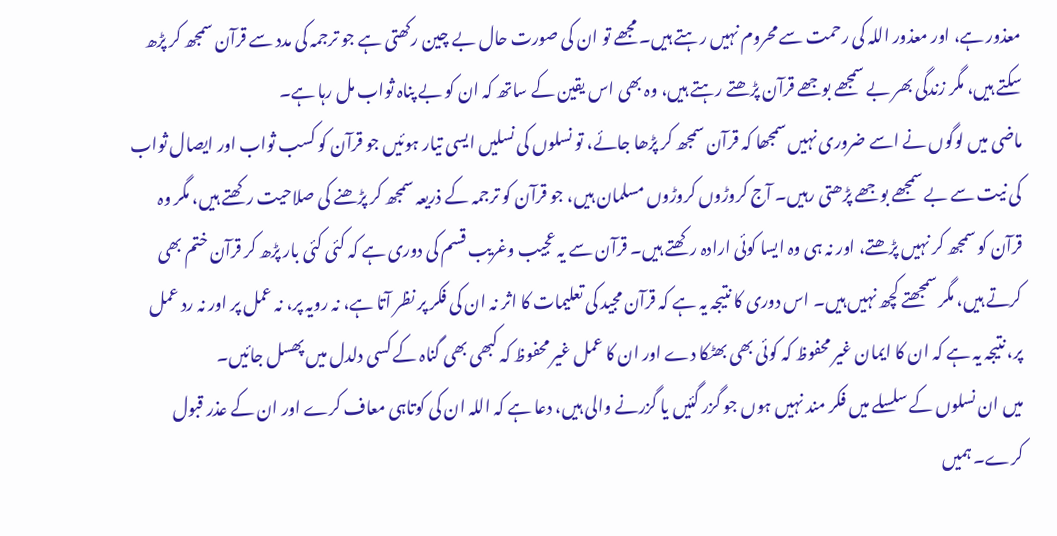معذور ہے، اور معذور اللہ کی رحمت سے محروم نہیں رہتے ہیں۔ مجھے تو ان کی صورت حال بے چین رکھتی ہے جو ترجمہ کی مدد سے قرآن سمجھ کر پڑھ سکتے ہیں، مگر زندگی بھر بے سمجھے بوجھے قرآن پڑھتے رہتے ہیں، وہ بھی اس یقین کے ساتھ کہ ان کو بے پناہ ثواب مل رہا ہے۔
ماضی میں لوگوں نے اسے ضروری نہیں سمجھا کہ قرآن سمجھ کر پڑھا جائے، تو نسلوں کی نسلیں ایسی تیار ہوئیں جو قرآن کو کسب ثواب اور ایصال ثواب کی نیت سے بے سمجھے بوجھے پڑھتی رہیں۔ آج کروڑوں کروڑوں مسلمان ہیں، جو قرآن کو ترجمہ کے ذریعہ سمجھ کر پڑھنے کی صلاحیت رکھتے ہیں، مگر وہ قرآن کو سمجھ کر نہیں پڑھتے، اور نہ ہی وہ ایسا کوئی ارادہ رکھتے ہیں۔ قرآن سے یہ عجیب وغریب قسم کی دوری ہے کہ کئی کئی بار پڑھ کر قرآن ختم بھی کرتے ہیں، مگر سمجھتے کچھ نہیں ہیں۔ اس دوری کا نتیجہ یہ ہے کہ قرآن مجید کی تعلیمات کا اثر نہ ان کی فکر پر نظر آتا ہے، نہ رویہ پر، نہ عمل پر اور نہ رد عمل پر، نتیجہ یہ ہے کہ ان کا ایمان غیر محفوظ کہ کوئی بھی بھٹکا دے اور ان کا عمل غیر محفوظ کہ کبھی بھی گناہ کے کسی دلدل میں پھسل جائیں۔
میں ان نسلوں کے سلسلے میں فکر مند نہیں ہوں جو گزر گئیں یا گزرنے والی ہیں، دعا ہے کہ اللہ ان کی کوتاہی معاف کرے اور ان کے عذر قبول کرے۔ ہمیں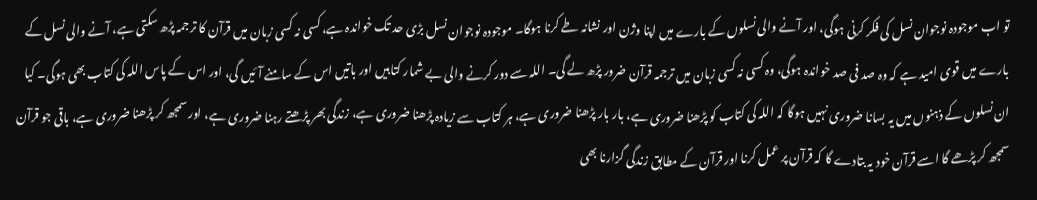تو اب موجودہ نوجوان نسل کی فکر کرنی ہوگی، اور آنے والی نسلوں کے بارے میں اپنا وژن اور نشانہ طے کرنا ہوگا۔ موجودہ نوجوان نسل بڑی حد تک خواندہ ہے، کسی نہ کسی زبان میں قرآن کا ترجمہ پڑھ سکتی ہے، آنے والی نسل کے بارے میں قوی امید ہے کہ وہ صد فی صد خواندہ ہوگی، وہ کسی نہ کسی زبان میں ترجمہ قرآن ضرور پڑھ لے گی۔ اللہ سے دور کرنے والی بے شمار کتابیں اور باتیں اس کے سامنے آئیں گی، اور اس کے پاس اللہ کی کتاب بھی ہوگی۔ کیا ان نسلوں کے ذہنوں میں یہ بسانا ضروری نہیں ہوگا کہ اللہ کی کتاب کو پڑھنا ضروری ہے، بار بار پڑھنا ضروری ہے، ہر کتاب سے زیادہ پڑھنا ضروری ہے، زندگی بھر پڑھتے رہنا ضروری ہے، اور سمجھ کر پڑھنا ضروری ہے، باقی جو قرآن سمجھ کر پڑھے گا اسے قرآن خود یہ بتادے گا کہ قرآن پر عمل کرنا اور قرآن کے مطابق زندگی گزارنا بھی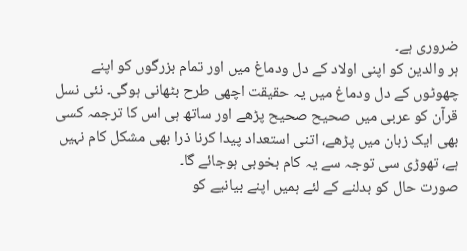ضروری ہے۔
ہر والدین کو اپنی اولاد کے دل ودماغ میں اور تمام بزرگوں کو اپنے چھوٹوں کے دل ودماغ میں یہ حقیقت اچھی طرح بٹھانی ہوگی۔ نئی نسل قرآن کو عربی میں صحیح صحیح پڑھے اور ساتھ ہی اس کا ترجمہ کسی بھی ایک زبان میں پڑھے، اتنی استعداد پیدا کرنا ذرا بھی مشکل کام نہیں ہے، تھوڑی سی توجہ سے یہ کام بخوبی ہوجائے گا۔
صورت حال کو بدلنے کے لئے ہمیں اپنے بیانیے کو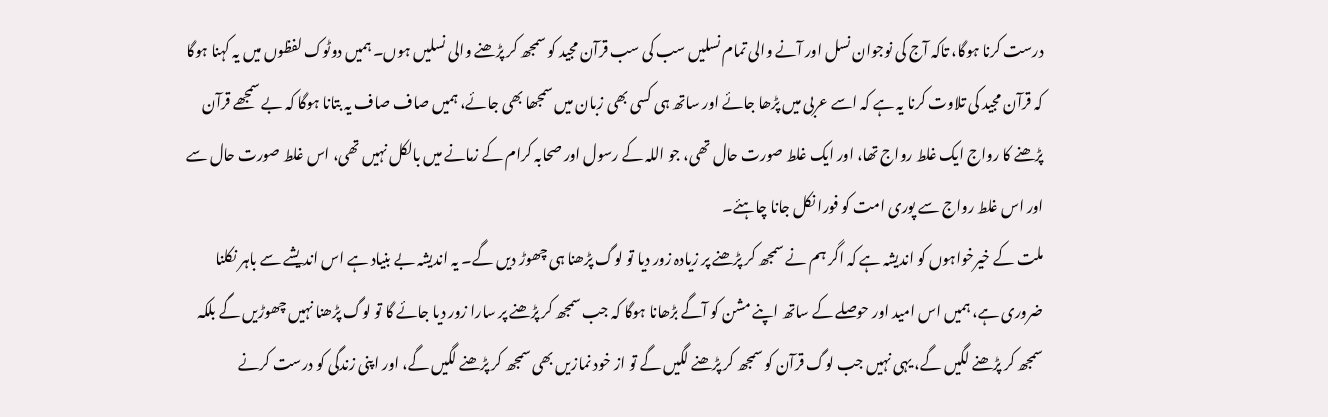درست کرنا ہوگا، تاکہ آج کی نوجوان نسل اور آنے والی تمام نسلیں سب کی سب قرآن مجید کو سمجھ کر پڑھنے والی نسلیں ہوں۔ ہمیں دوٹوک لفظوں میں یہ کہنا ہوگا کہ قرآن مجید کی تلاوت کرنا یہ ہے کہ اسے عربی میں پڑھا جائے اور ساتھ ہی کسی بھی زبان میں سمجھا بھی جائے، ہمیں صاف صاف یہ بتانا ہوگا کہ بے سمجھے قرآن پڑھنے کا رواج ایک غلط رواج تھا، اور ایک غلط صورت حال تھی، جو اللہ کے رسول اور صحابہ کرام کے زمانے میں بالکل نہیں تھی، اس غلط صورت حال سے اور اس غلط رواج سے پوری امت کو فورا نکل جانا چاہئے۔
ملت کے خیرخواہوں کو اندیشہ ہے کہ اگر ہم نے سمجھ کر پڑھنے پر زیادہ زور دیا تو لوگ پڑھنا ہی چھوڑ دیں گے۔ یہ اندیشہ بے بنیاد ہے اس اندیشے سے باہر نکلنا ضروری ہے، ہمیں اس امید اور حوصلے کے ساتھ اپنے مشن کو آگے بڑھانا ہوگا کہ جب سمجھ کر پڑھنے پر سارا زور دیا جائے گا تو لوگ پڑھنا نہیں چھوڑیں گے بلکہ سمجھ کر پڑھنے لگیں گے، یہی نہیں جب لوگ قرآن کو سمجھ کر پڑھنے لگیں گے تو از خود نمازیں بھی سمجھ کر پڑھنے لگیں گے، اور اپنی زندگی کو درست کرنے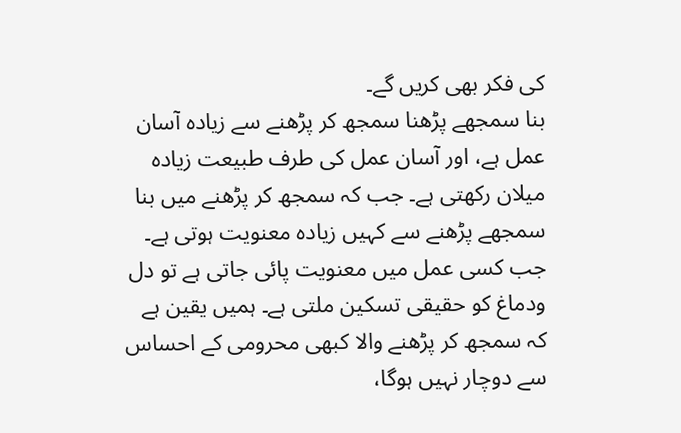کی فکر بھی کریں گے۔
بنا سمجھے پڑھنا سمجھ کر پڑھنے سے زیادہ آسان عمل ہے، اور آسان عمل کی طرف طبیعت زیادہ میلان رکھتی ہے۔ جب کہ سمجھ کر پڑھنے میں بنا سمجھے پڑھنے سے کہیں زیادہ معنویت ہوتی ہے۔ جب کسی عمل میں معنویت پائی جاتی ہے تو دل ودماغ کو حقیقی تسکین ملتی ہے۔ ہمیں یقین ہے کہ سمجھ کر پڑھنے والا کبھی محرومی کے احساس سے دوچار نہیں ہوگا،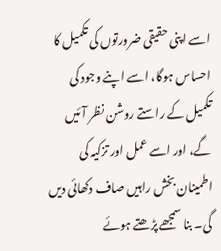اسے اپنی حقیقی ضرورتوں کی تکمیل کا احساس ہوگا، اسے اپنے وجود کی تکمیل کے راستے روشن نظر آئیں گے، اور اسے عمل اور تزکیہ کی اطمینان بخش راہیں صاف دکھائی دیں گی۔ بنا سمجھے پڑھتے ہوئے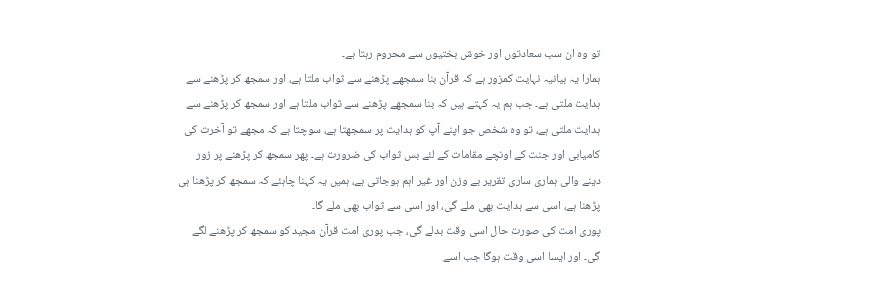تو وہ ان سب سعادتوں اور خوش بختیوں سے محروم رہتا ہے۔
ہمارا یہ بیانیہ نہایت کمزور ہے کہ قرآن بنا سمجھے پڑھنے سے ثواب ملتا ہے، اور سمجھ کر پڑھنے سے ہدایت ملتی ہے۔ جب ہم یہ کہتے ہیں کہ بنا سمجھے پڑھنے سے ثواب ملتا ہے اور سمجھ کر پڑھنے سے ہدایت ملتی ہے، تو وہ شخص جو اپنے آپ کو ہدایت پر سمجھتا ہے، سوچتا ہے کہ مجھے تو آخرت کی کامیابی اور جنت کے اونچے مقامات کے لئے بس ثواب کی ضرورت ہے۔ پھر سمجھ کر پڑھنے پر زور دینے والی ہماری ساری تقریر بے وزن اور غیر اہم ہوجاتی ہے، ہمیں یہ کہنا چاہئے کہ سمجھ کر پڑھنا ہی پڑھنا ہے، اسی سے ہدایت بھی ملے گی، اور اسی سے ثواب بھی ملے گا۔
پوری امت کی صورت حال اسی وقت بدلے گی، جب پوری امت قرآن مجید کو سمجھ کر پڑھنے لگے گی۔ اور ایسا اسی وقت ہوگا جب اسے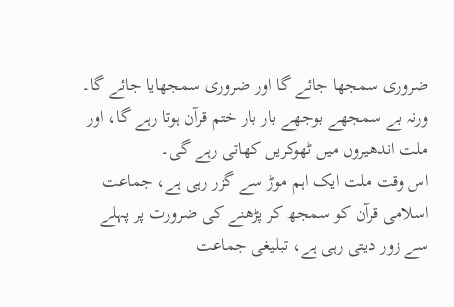ضروری سمجھا جائے گا اور ضروری سمجھایا جائے گا۔ ورنہ بے سمجھے بوجھے بار بار ختم قرآن ہوتا رہے گا، اور ملت اندھیروں میں ٹھوکریں کھاتی رہے گی۔
اس وقت ملت ایک اہم موڑ سے گزر رہی ہے، جماعت اسلامی قرآن کو سمجھ کر پڑھنے کی ضرورت پر پہلے سے زور دیتی رہی ہے، تبلیغی جماعت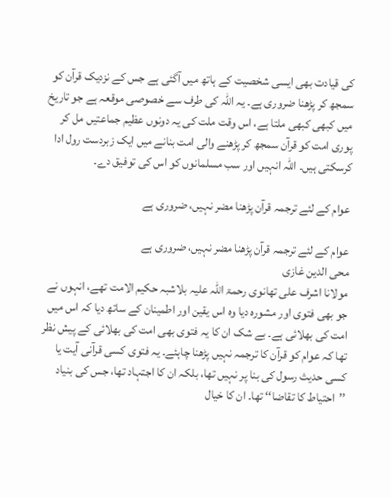کی قیادت بھی ایسی شخصیت کے ہاتھ میں آگئی ہے جس کے نزدیک قرآن کو سمجھ کر پڑھنا ضروری ہے۔ یہ اللہ کی طرف سے خصوصی موقعہ ہے جو تاریخ میں کبھی کبھی ملتا ہے، اس وقت ملت کی یہ دونوں عظیم جماعتیں مل کر پوری امت کو قرآن سمجھ کر پڑھنے والی امت بنانے میں ایک زبردست رول ادا کرسکتی ہیں۔ اللہ انہیں اور سب مسلمانوں کو اس کی توفیق دے۔

عوام کے لئے ترجمہ قرآن پڑھنا مضر نہیں، ضروری ہے

عوام کے لئے ترجمہ قرآن پڑھنا مضر نہیں، ضروری ہے
محی الدین غازی
مولانا اشرف علی تھانوی رحمۃ اللہ علیہ بلاشبہ حکیم الامت تھے، انہوں نے جو بھی فتوی اور مشورہ دیا وہ اس یقین اور اطمینان کے ساتھ دیا کہ اس میں امت کی بھلائی ہے۔ بے شک ان کا یہ فتوی بھی امت کی بھلائی کے پیش نظر تھا کہ عوام کو قرآن کا ترجمہ نہیں پڑھنا چاہئے۔ یہ فتوی کسی قرآنی آیت یا کسی حدیث رسول کی بنا پر نہیں تھا، بلکہ ان کا اجتہاد تھا، جس کی بنیاد ’’احتیاط کا تقاضا‘‘ تھا۔ ان کا خیال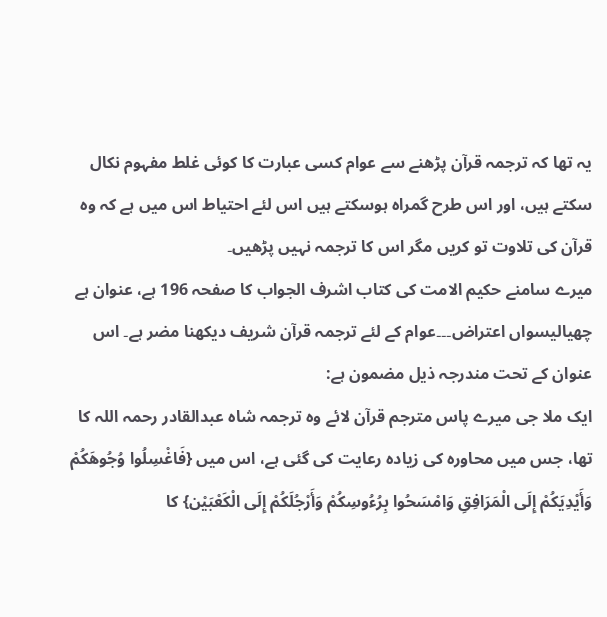یہ تھا کہ ترجمہ قرآن پڑھنے سے عوام کسی عبارت کا کوئی غلط مفہوم نکال سکتے ہیں، اور اس طرح گمراہ ہوسکتے ہیں اس لئے احتیاط اس میں ہے کہ وہ قرآن کی تلاوت تو کریں مگر اس کا ترجمہ نہیں پڑھیں۔
میرے سامنے حکیم الامت کی کتاب اشرف الجواب کا صفحہ 196 ہے، عنوان ہے چھیالیسواں اعتراض۔۔۔عوام کے لئے ترجمہ قرآن شریف دیکھنا مضر ہے۔ اس عنوان کے تحت مندرجہ ذیل مضمون ہے:
ایک ملا جی میرے پاس مترجم قرآن لائے وہ ترجمہ شاہ عبدالقادر رحمہ اللہ کا تھا، جس میں محاورہ کی زیادہ رعایت کی گئی ہے، اس میں {فَاغْسِلُوا وُجُوهَكُمْ وَأَيْدِيَكُمْ إِلَى الْمَرَافِقِ وَامْسَحُوا بِرُءُوسِكُمْ وَأَرْجُلَكُمْ إِلَى الْكَعْبَيْن} کا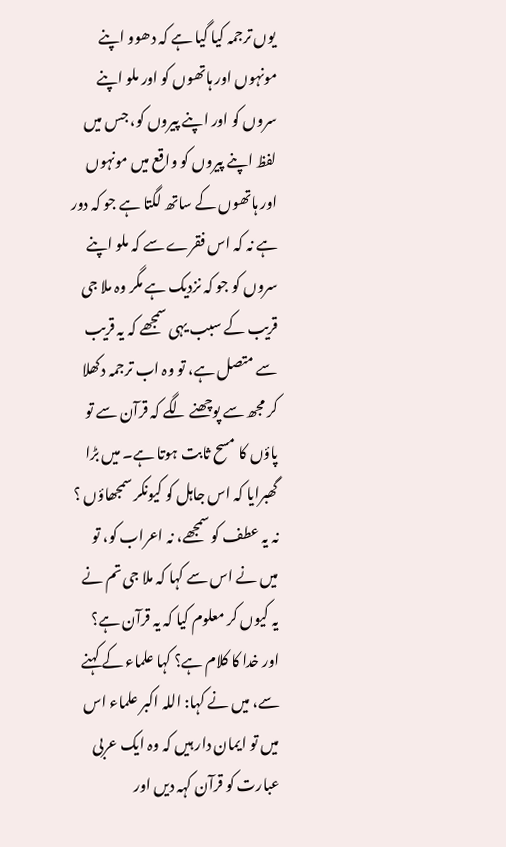یوں ترجمہ کیا گیا ہے کہ دھوو اپنے مونہوں اور ہاتھوں کو اور ملو اپنے سروں کو اور اپنے پیروں کو، جس میں لفظ اپنے پیروں کو واقع میں مونہوں اور ہاتھوں کے ساتھ لگتا ہے جو کہ دور ہے نہ کہ اس فقرے سے کہ ملو اپنے سروں کو جو کہ نزدیک ہے مگر وہ ملا جی قریب کے سبب یہی سمجھے کہ یہ قریب سے متصل ہے، تو وہ اب ترجمہ دکھلا کر مجھ سے پوچھنے لگے کہ قرآن سے تو پاؤں کا مسح ثابت ہوتا ہے۔ میں بڑا گھبرایا کہ اس جاہل کو کیونکر سمجھاؤں ؟ نہ یہ عطف کو سمجھے، نہ اعراب کو، تو میں نے اس سے کہا کہ ملا جی تم نے یہ کیوں کر معلوم کیا کہ یہ قرآن ہے؟ اور خدا کا کلام ہے؟ کہا علماء کے کہنے سے، میں نے کہا: اللہ اکبر علماء اس میں تو ایمان دار ہیں کہ وہ ایک عربی عبارت کو قرآن کہہ دیں اور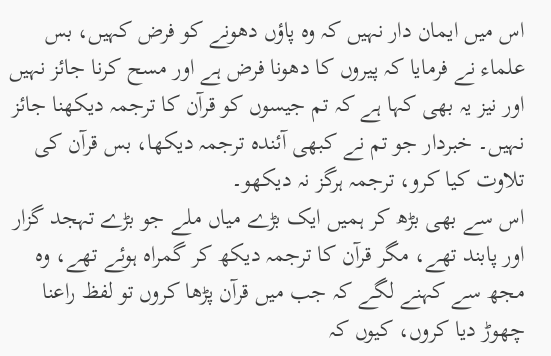اس میں ایمان دار نہیں کہ وہ پاؤں دھونے کو فرض کہیں، بس علماء نے فرمایا کہ پیروں کا دھونا فرض ہے اور مسح کرنا جائز نہیں اور نیز یہ بھی کہا ہے کہ تم جیسوں کو قرآن کا ترجمہ دیکھنا جائز نہیں۔ خبردار جو تم نے کبھی آئندہ ترجمہ دیکھا، بس قرآن کی تلاوت کیا کرو، ترجمہ ہرگز نہ دیکھو۔
اس سے بھی بڑھ کر ہمیں ایک بڑے میاں ملے جو بڑے تہجد گزار اور پابند تھے، مگر قرآن کا ترجمہ دیکھ کر گمراہ ہوئے تھے، وہ مجھ سے کہنے لگے کہ جب میں قرآن پڑھا کروں تو لفظ راعنا چھوڑ دیا کروں، کیوں کہ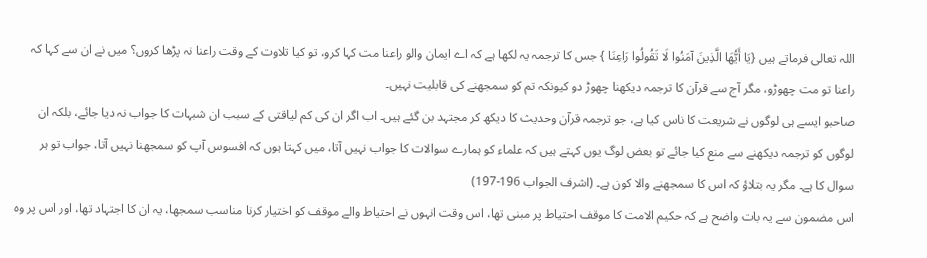اللہ تعالی فرماتے ہیں {يَا أَيُّهَا الَّذِينَ آمَنُوا لَا تَقُولُوا رَاعِنَا } جس کا ترجمہ یہ لکھا ہے کہ اے ایمان والو راعنا مت کہا کرو، تو کیا تلاوت کے وقت راعنا نہ پڑھا کروں؟ میں نے ان سے کہا کہ راعنا تو مت چھوڑو، مگر آج سے قرآن کا ترجمہ دیکھنا چھوڑ دو کیونکہ تم کو سمجھنے کی قابلیت نہیں۔
صاحبو ایسے ہی لوگوں نے شریعت کا ناس کیا ہے، جو ترجمہ قرآن وحدیث کا دیکھ کر مجتہد بن گئے ہیں۔ اب اگر ان کی کم لیاقتی کے سبب ان شبہات کا جواب نہ دیا جائے، بلکہ ان لوگوں کو ترجمہ دیکھنے سے منع کیا جائے تو بعض لوگ یوں کہتے ہیں کہ علماء کو ہمارے سوالات کا جواب نہیں آتا، میں کہتا ہوں کہ افسوس آپ کو سمجھنا نہیں آتا، جواب تو ہر سوال کا ہے۔ مگر یہ بتلاؤ کہ اس کا سمجھنے والا کون ہے۔ (اشرف الجواب 196-197)
اس مضمون سے یہ بات واضح ہے کہ حکیم الامت کا موقف احتیاط پر مبنی تھا، اس وقت انہوں نے احتیاط والے موقف کو اختیار کرنا مناسب سمجھا، یہ ان کا اجتہاد تھا، اور اس پر وہ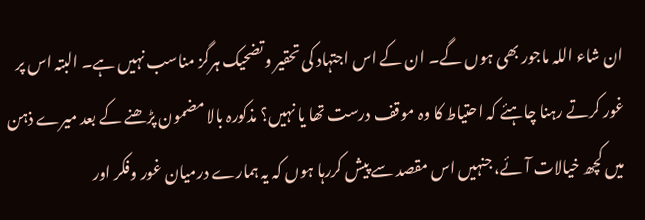ان شاء اللہ ماجور بھی ہوں گے۔ ان کے اس اجتہاد کی تحقیر وتضحیک ہرگز مناسب نہیں ہے۔ البتہ اس پر غور کرتے رہنا چاہئے کہ احتیاط کا وہ موقف درست تھا یا نہیں؟ مذکورہ بالا مضمون پڑھنے کے بعد میرے ذہن میں کچھ خیالات آئے، جنہیں اس مقصد سے پیش کررہا ہوں کہ یہ ہمارے درمیان غور وفکر اور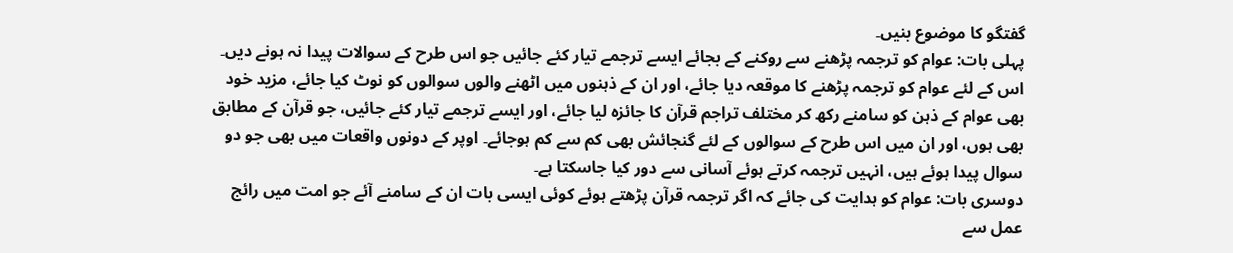گفتگو کا موضوع بنیں۔
پہلی بات: عوام کو ترجمہ پڑھنے سے روکنے کے بجائے ایسے ترجمے تیار کئے جائیں جو اس طرح کے سوالات پیدا نہ ہونے دیں۔ اس کے لئے عوام کو ترجمہ پڑھنے کا موقعہ دیا جائے، اور ان کے ذہنوں میں اٹھنے والوں سوالوں کو نوٹ کیا جائے، مزید خود بھی عوام کے ذہن کو سامنے رکھ کر مختلف تراجم قرآن کا جائزہ لیا جائے، اور ایسے ترجمے تیار کئے جائیں، جو قرآن کے مطابق بھی ہوں، اور ان میں اس طرح کے سوالوں کے لئے گنجائش بھی کم سے کم ہوجائے۔ اوپر کے دونوں واقعات میں بھی جو دو سوال پیدا ہوئے ہیں، انہیں ترجمہ کرتے ہوئے آسانی سے دور کیا جاسکتا ہے۔
دوسری بات: عوام کو ہدایت کی جائے کہ اگر ترجمہ قرآن پڑھتے ہوئے کوئی ایسی بات ان کے سامنے آئے جو امت میں رائج عمل سے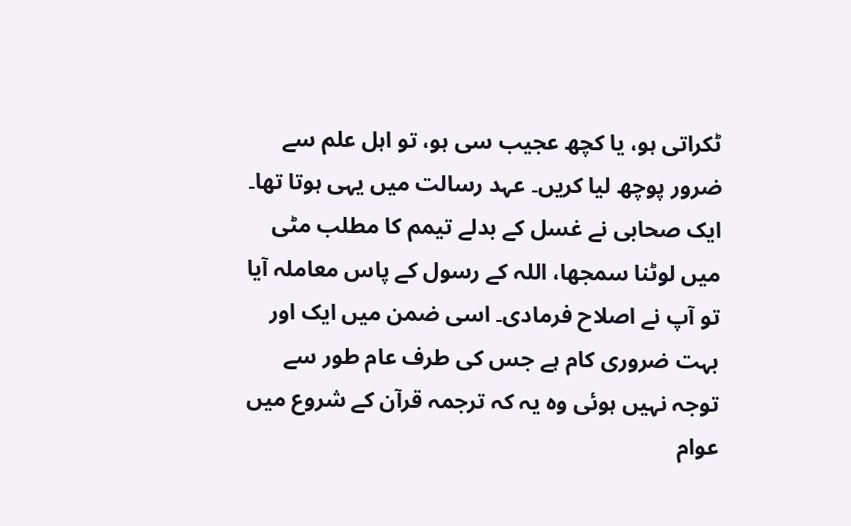ٹکراتی ہو، یا کچھ عجیب سی ہو، تو اہل علم سے ضرور پوچھ لیا کریں۔ عہد رسالت میں یہی ہوتا تھا۔ ایک صحابی نے غسل کے بدلے تیمم کا مطلب مٹی میں لوٹنا سمجھا، اللہ کے رسول کے پاس معاملہ آیا تو آپ نے اصلاح فرمادی۔ اسی ضمن میں ایک اور بہت ضروری کام ہے جس کی طرف عام طور سے توجہ نہیں ہوئی وہ یہ کہ ترجمہ قرآن کے شروع میں عوام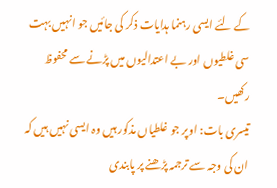کے لئے ایسی رہنما ہدایات ذکر کی جائیں جو انہیں بہت سی غلطیوں اور بے اعتدالیوں میں پڑنے سے محفوظ رکھیں۔
تیسری بات: اوپر جو غلطیاں مذکور ہیں وہ ایسی نہیں ہیں کہ ان کی وجہ سے ترجمہ پڑھنے پر پابندی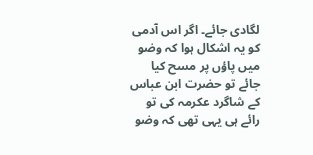لگادی جائے۔ اگر اس آدمی کو یہ اشکال ہوا کہ وضو میں پاؤں پر مسح کیا جائے تو حضرت ابن عباس کے شاگرد عکرمہ کی تو رائے ہی یہی تھی کہ وضو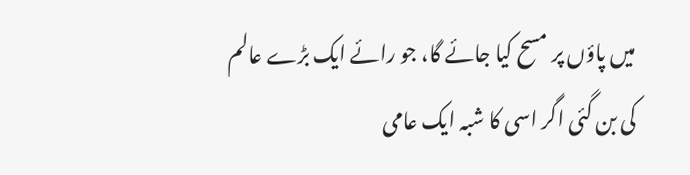میں پاؤں پر مسح کیا جائے گا، جو رائے ایک بڑے عالم کی بن گئی اگر اسی کا شبہ ایک عامی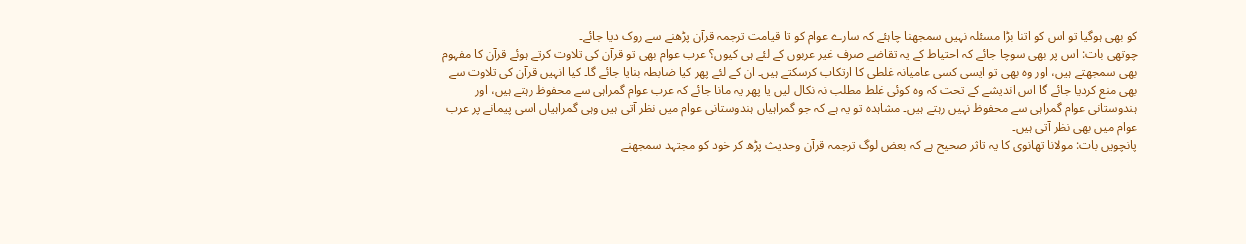کو بھی ہوگیا تو اس کو اتنا بڑا مسئلہ نہیں سمجھنا چاہئے کہ سارے عوام کو تا قیامت ترجمہ قرآن پڑھنے سے روک دیا جائے۔
چوتھی بات: اس پر بھی سوچا جائے کہ احتیاط کے یہ تقاضے صرف غیر عربوں کے لئے ہی کیوں؟ عرب عوام بھی تو قرآن کی تلاوت کرتے ہوئے قرآن کا مفہوم بھی سمجھتے ہیں، اور وہ بھی تو ایسی کسی عامیانہ غلطی کا ارتکاب کرسکتے ہیں۔ ان کے لئے پھر کیا ضابطہ بنایا جائے گا۔ کیا انہیں قرآن کی تلاوت سے بھی منع کردیا جائے گا اس اندیشے کے تحت کہ وہ کوئی غلط مطلب نہ نکال لیں یا پھر یہ مانا جائے کہ عرب عوام گمراہی سے محفوظ رہتے ہیں، اور ہندوستانی عوام گمراہی سے محفوظ نہیں رہتے ہیں۔ مشاہدہ تو یہ ہے کہ جو گمراہیاں ہندوستانی عوام میں نظر آتی ہیں وہی گمراہیاں اسی پیمانے پر عرب عوام میں بھی نظر آتی ہیں۔
پانچویں بات: مولانا تھانوی کا یہ تاثر صحیح ہے کہ بعض لوگ ترجمہ قرآن وحدیث پڑھ کر خود کو مجتہد سمجھنے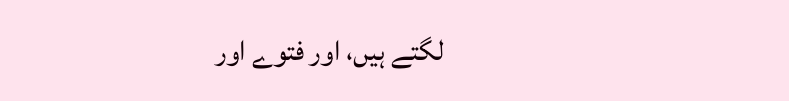لگتے ہیں، اور فتوے اور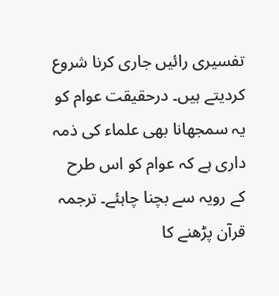تفسیری رائیں جاری کرنا شروع کردیتے ہیں۔ درحقیقت عوام کو یہ سمجھانا بھی علماء کی ذمہ داری ہے کہ عوام کو اس طرح کے رویہ سے بچنا چاہئے۔ ترجمہ قرآن پڑھنے کا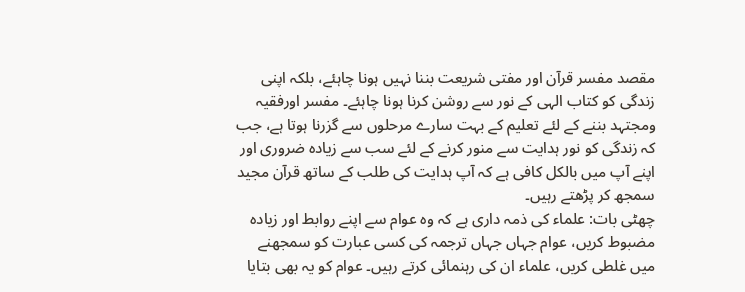مقصد مفسر قرآن اور مفتی شریعت بننا نہیں ہونا چاہئے، بلکہ اپنی زندگی کو کتاب الہی کے نور سے روشن کرنا ہونا چاہئے۔ مفسر اورفقیہ ومجتہد بننے کے لئے تعلیم کے بہت سارے مرحلوں سے گزرنا ہوتا ہے، جب کہ زندگی کو نور ہدایت سے منور کرنے کے لئے سب سے زیادہ ضروری اور اپنے آپ میں بالکل کافی ہے کہ آپ ہدایت کی طلب کے ساتھ قرآن مجید سمجھ کر پڑھتے رہیں۔
چھٹی بات: علماء کی ذمہ داری ہے کہ وہ عوام سے اپنے روابط اور زیادہ مضبوط کریں، عوام جہاں جہاں ترجمہ کی کسی عبارت کو سمجھنے میں غلطی کریں، علماء ان کی رہنمائی کرتے رہیں۔ عوام کو یہ بھی بتایا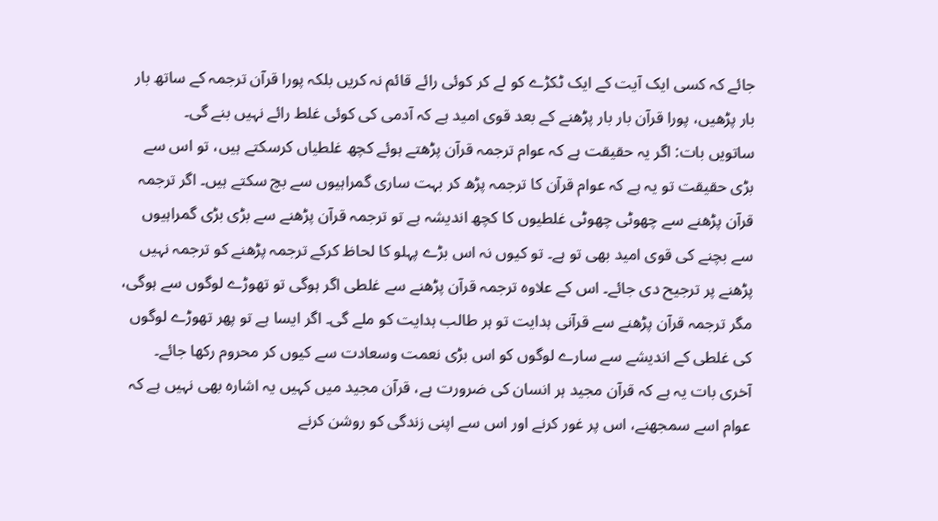جائے کہ کسی ایک آیت کے ایک ٹکڑے کو لے کر کوئی رائے قائم نہ کریں بلکہ پورا قرآن ترجمہ کے ساتھ بار بار پڑھیں، پورا قرآن بار بار پڑھنے کے بعد قوی امید ہے کہ آدمی کی کوئی غلط رائے نہیں بنے گی۔
ساتویں بات: اگر یہ حقیقت ہے کہ عوام ترجمہ قرآن پڑھتے ہوئے کچھ غلطیاں کرسکتے ہیں، تو اس سے بڑی حقیقت تو یہ ہے کہ عوام قرآن کا ترجمہ پڑھ کر بہت ساری گمراہیوں سے بچ سکتے ہیں۔ اگر ترجمہ قرآن پڑھنے سے چھوٹی چھوٹی غلطیوں کا کچھ اندیشہ ہے تو ترجمہ قرآن پڑھنے سے بڑی بڑی گمراہیوں سے بچنے کی قوی امید بھی تو ہے۔ تو کیوں نہ اس بڑے پہلو کا لحاظ کرکے ترجمہ پڑھنے کو ترجمہ نہیں پڑھنے پر ترجیح دی جائے۔ اس کے علاوہ ترجمہ قرآن پڑھنے سے غلطی اگر ہوگی تو تھوڑے لوگوں سے ہوگی، مگر ترجمہ قرآن پڑھنے سے قرآنی ہدایت تو ہر طالب ہدایت کو ملے گی۔ اگر ایسا ہے تو پھر تھوڑے لوگوں کی غلطی کے اندیشے سے سارے لوگوں کو اس بڑی نعمت وسعادت سے کیوں کر محروم رکھا جائے۔
آخری بات یہ ہے کہ قرآن مجید ہر انسان کی ضرورت ہے، قرآن مجید میں کہیں یہ اشارہ بھی نہیں ہے کہ عوام اسے سمجھنے، اس پر غور کرنے اور اس سے اپنی زندگی کو روشن کرنے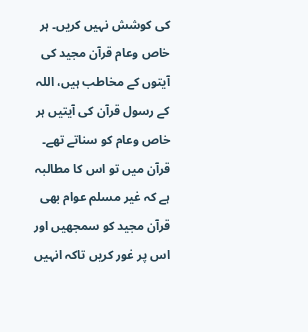کی کوشش نہیں کریں۔ ہر خاص وعام قرآن مجید کی آیتوں کے مخاطب ہیں، اللہ کے رسول قرآن کی آیتیں ہر خاص وعام کو سناتے تھے۔ قرآن میں تو اس کا مطالبہ ہے کہ غیر مسلم عوام بھی قرآن مجید کو سمجھیں اور اس پر غور کریں تاکہ انہیں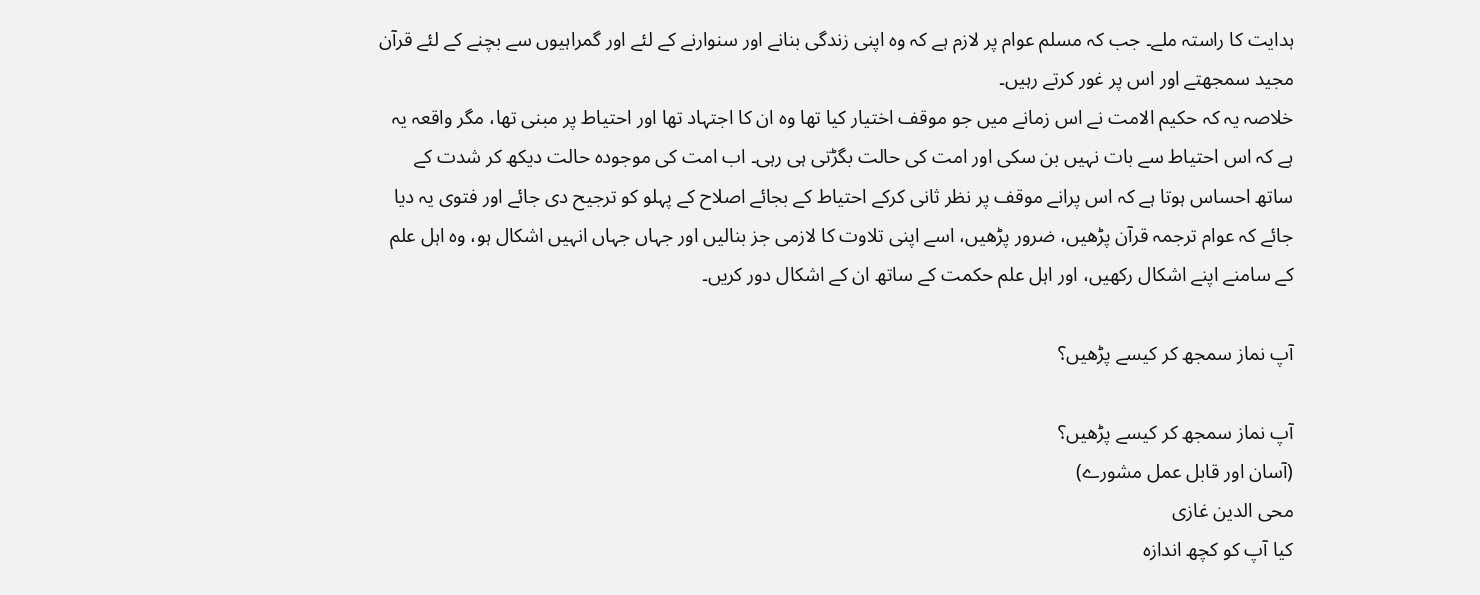ہدایت کا راستہ ملے۔ جب کہ مسلم عوام پر لازم ہے کہ وہ اپنی زندگی بنانے اور سنوارنے کے لئے اور گمراہیوں سے بچنے کے لئے قرآن مجید سمجھتے اور اس پر غور کرتے رہیں۔
خلاصہ یہ کہ حکیم الامت نے اس زمانے میں جو موقف اختیار کیا تھا وہ ان کا اجتہاد تھا اور احتیاط پر مبنی تھا، مگر واقعہ یہ ہے کہ اس احتیاط سے بات نہیں بن سکی اور امت کی حالت بگڑتی ہی رہی۔ اب امت کی موجودہ حالت دیکھ کر شدت کے ساتھ احساس ہوتا ہے کہ اس پرانے موقف پر نظر ثانی کرکے احتیاط کے بجائے اصلاح کے پہلو کو ترجیح دی جائے اور فتوی یہ دیا جائے کہ عوام ترجمہ قرآن پڑھیں، ضرور پڑھیں، اسے اپنی تلاوت کا لازمی جز بنالیں اور جہاں جہاں انہیں اشکال ہو، وہ اہل علم کے سامنے اپنے اشکال رکھیں، اور اہل علم حکمت کے ساتھ ان کے اشکال دور کریں۔

آپ نماز سمجھ کر کیسے پڑھیں؟

آپ نماز سمجھ کر کیسے پڑھیں؟
(آسان اور قابل عمل مشورے)
محی الدین غازی
کیا آپ کو کچھ اندازہ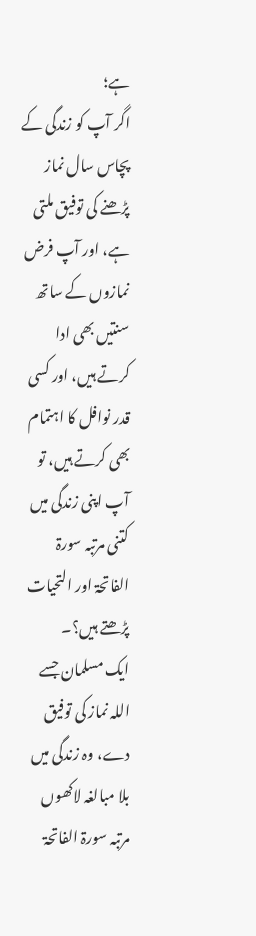ہے؛
اگر آپ کو زندگی کے پچاس سال نماز پڑھنے کی توفیق ملتی ہے، اور آپ فرض نمازوں کے ساتھ سنتیں بھی ادا کرتے ہیں، اور کسی قدر نوافل کا اہتمام بھی کرتے ہیں، تو آپ اپنی زندگی میں کتنی مرتبہ سورۃ الفاتحۃ اور التحیات پڑھتے ہیں؟۔
ایک مسلمان جسے اللہ نماز کی توفیق دے، وہ زندگی میں بلا مبالغہ لاکھوں مرتبہ سورۃ الفاتحۃ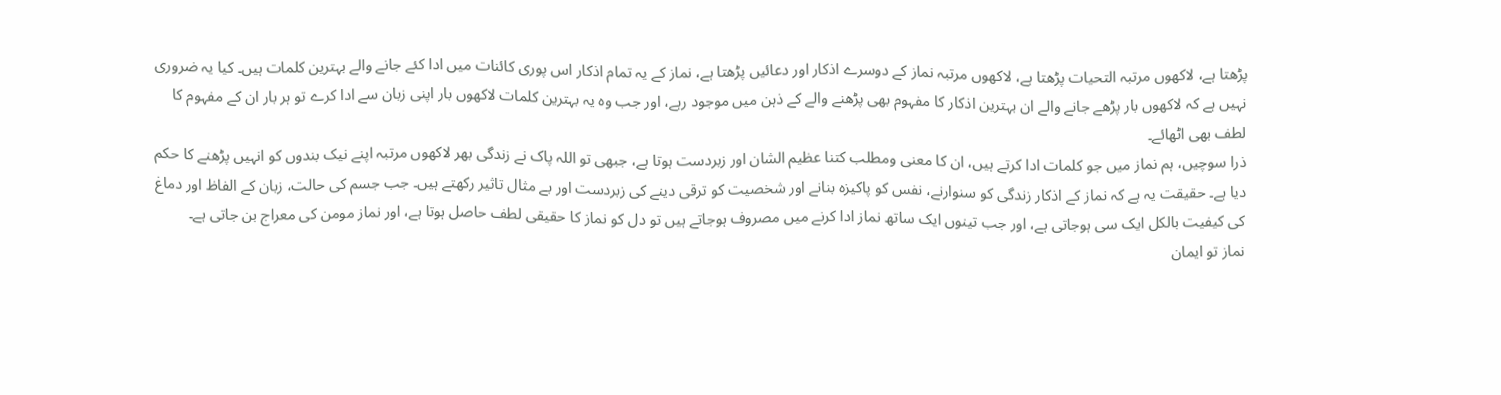پڑھتا ہے، لاکھوں مرتبہ التحیات پڑھتا ہے، لاکھوں مرتبہ نماز کے دوسرے اذکار اور دعائیں پڑھتا ہے، نماز کے یہ تمام اذکار اس پوری کائنات میں ادا کئے جانے والے بہترین کلمات ہیں۔ کیا یہ ضروری نہیں ہے کہ لاکھوں بار پڑھے جانے والے ان بہترین اذکار کا مفہوم بھی پڑھنے والے کے ذہن میں موجود رہے، اور جب وہ یہ بہترین کلمات لاکھوں بار اپنی زبان سے ادا کرے تو ہر بار ان کے مفہوم کا لطف بھی اٹھائے۔
ذرا سوچیں، ہم نماز میں جو کلمات ادا کرتے ہیں، ان کا معنی ومطلب کتنا عظیم الشان اور زبردست ہوتا ہے، جبھی تو اللہ پاک نے زندگی بھر لاکھوں مرتبہ اپنے نیک بندوں کو انہیں پڑھنے کا حکم دیا ہے۔ حقیقت یہ ہے کہ نماز کے اذکار زندگی کو سنوارنے، نفس کو پاکیزہ بنانے اور شخصیت کو ترقی دینے کی زبردست اور بے مثال تاثیر رکھتے ہیں۔ جب جسم کی حالت، زبان کے الفاظ اور دماغ کی کیفیت بالکل ایک سی ہوجاتی ہے، اور جب تینوں ایک ساتھ نماز ادا کرنے میں مصروف ہوجاتے ہیں تو دل کو نماز کا حقیقی لطف حاصل ہوتا ہے، اور نماز مومن کی معراج بن جاتی ہے۔
نماز تو ایمان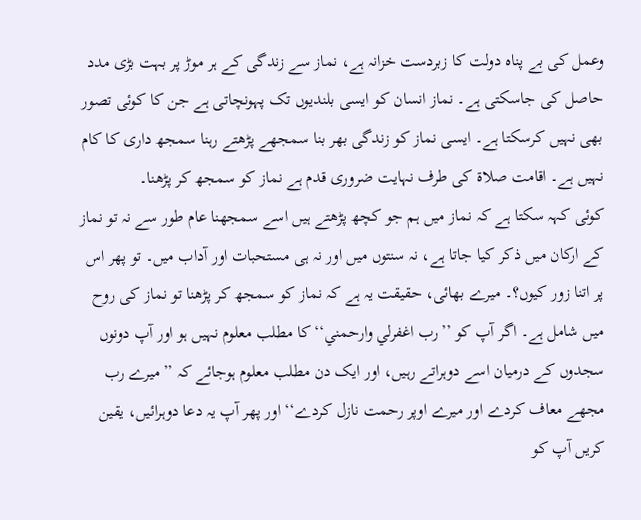وعمل کی بے پناہ دولت کا زبردست خزانہ ہے، نماز سے زندگی کے ہر موڑ پر بہت بڑی مدد حاصل کی جاسکتی ہے۔ نماز انسان کو ایسی بلندیوں تک پہونچاتی ہے جن کا کوئی تصور بھی نہیں کرسکتا ہے۔ ایسی نماز کو زندگی بھر بنا سمجھے پڑھتے رہنا سمجھ داری کا کام نہیں ہے۔ اقامت صلاۃ کی طرف نہایت ضروری قدم ہے نماز کو سمجھ کر پڑھنا۔
کوئی کہہ سکتا ہے کہ نماز میں ہم جو کچھ پڑھتے ہیں اسے سمجھنا عام طور سے نہ تو نماز کے ارکان میں ذکر کیا جاتا ہے، نہ سنتوں میں اور نہ ہی مستحبات اور آداب میں۔ تو پھر اس پر اتنا زور کیوں؟۔ میرے بھائی، حقیقت یہ ہے کہ نماز کو سمجھ کر پڑھنا تو نماز کی روح میں شامل ہے۔ اگر آپ کو ’’رب اغفرلي وارحمني‘‘ کا مطلب معلوم نہیں ہو اور آپ دونوں سجدوں کے درمیان اسے دوہراتے رہیں، اور ایک دن مطلب معلوم ہوجائے کہ ’’میرے رب مجھے معاف کردے اور میرے اوپر رحمت نازل کردے‘‘ اور پھر آپ یہ دعا دوہرائیں، یقین کریں آپ کو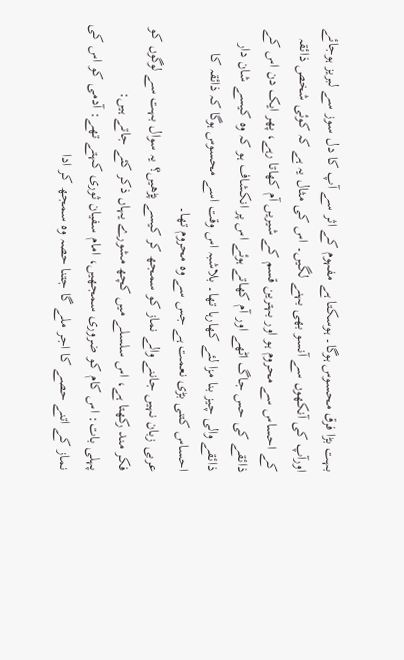بہت بڑا فرق محسوس ہوگا۔ ہوسکتا ہے مفہوم کے اثر سے آپ کا دل سوز سے لبریز ہوجائے اورآپ کی آنکھوں سے آنسو بھی بہنے لگیں۔ اس کی مثال یہ ہے کہ کوئی شخص ذائقہ کے احساس سے محروم ہو اور بہترین قسم کے شیریں آم کھاتا رہے، پھر ایک دن اس کے ذائقے کی حس جاگ اٹھے اور آم کھاتے ہوئے اس پر انکشاف ہو کہ وہ کیسے شان دار ذائقے والی چیز بنا مزا لئے کھارہا تھا۔ بلاشبہ اس وقت اسے محسوس ہوگا کہ ذائقہ کا احساس کتنی بڑی نعمت ہے جس سے وہ محروم تھا۔
عربی زبان نہیں جاننے والے نماز کو سمجھ کر کیسے پڑھیں؟ یہ سوال بہت سے لوگوں کو فکر مند رکھتا ہے، اس سلسلے میں کچھ مشورے یہاں ذکر کئے جاتے ہیں:
پہلی بات: اس کام کو ضروری سمجھیں، امام سفیان ثوری کہتے تھے: آدمی کو اس کی نماز کے اتنے حصے کا اجر ملے گا جتنا حصہ وہ سمجھ کر ادا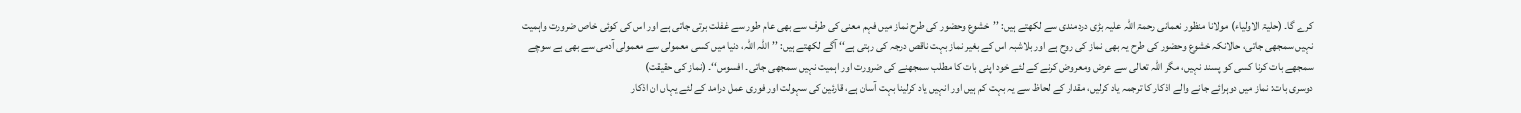کرے گا۔ (حلیۃ الاولیاء) مولانا منظور نعمانی رحمۃ اللہ علیہ بڑی دردمندی سے لکھتے ہیں: ’’خشوع وحضور کی طرح نماز میں فہم معنی کی طرف سے بھی عام طور سے غفلت برتی جاتی ہے اور اس کی کوئی خاص ضرورت واہمیت نہیں سمجھی جاتی، حالانکہ خشوع وحضور کی طرح یہ بھی نماز کی روح ہے اور بلاشبہ اس کے بغیر نماز بہت ناقص درجہ کی رہتی ہے‘‘ آگے لکھتے ہیں: ’’اللہ اللہ، دنیا میں کسی معمولی سے معمولی آدمی سے بھی بے سوچے سمجھے بات کرنا کسی کو پسند نہیں، مگر اللہ تعالی سے عرض ومعروض کرنے کے لئے خود اپنی بات کا مطلب سمجھنے کی ضرورت اور اہمیت نہیں سمجھی جاتی۔ افسوس‘‘۔ (نماز کی حقیقت)
دوسری بات: نماز میں دوہرائے جانے والے اذکار کا ترجمہ یاد کرلیں، مقدار کے لحاظ سے یہ بہت کم ہیں اور انہیں یاد کرلینا بہت آسان ہے، قارئین کی سہولت اور فوری عمل درامد کے لئے یہاں ان اذکار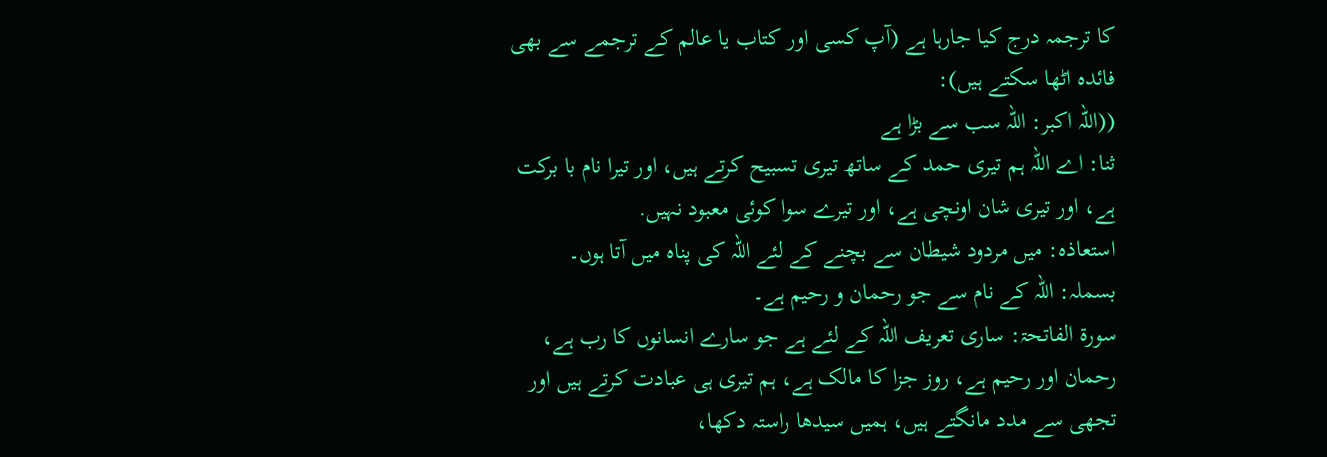کا ترجمہ درج کیا جارہا ہے (آپ کسی اور کتاب یا عالم کے ترجمے سے بھی فائدہ اٹھا سکتے ہیں):
((اللہ اکبر: اللہ سب سے بڑا ہے
ثنا: اے اللہ ہم تیری حمد کے ساتھ تیری تسبیح کرتے ہیں، اور تیرا نام با برکت ہے، اور تیری شان اونچی ہے، اور تیرے سوا کوئی معبود نہیں.
استعاذہ: میں مردود شیطان سے بچنے کے لئے اللہ کی پناہ میں آتا ہوں۔
بسملہ: اللہ کے نام سے جو رحمان و رحیم ہے۔
سورۃ الفاتحۃ: ساری تعریف اللہ کے لئے ہے جو سارے انسانوں کا رب ہے، رحمان اور رحیم ہے، روز جزا کا مالک ہے، ہم تیری ہی عبادت کرتے ہیں اور تجھی سے مدد مانگتے ہیں، ہمیں سیدھا راستہ دکھا،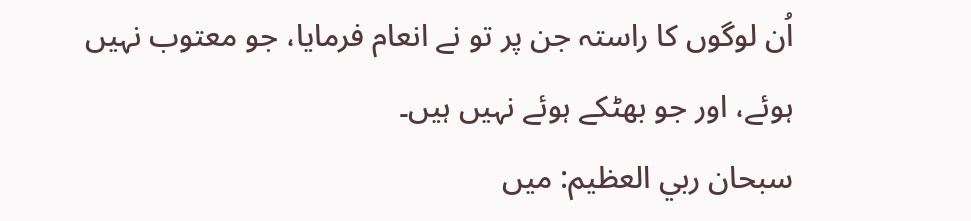اُن لوگوں کا راستہ جن پر تو نے انعام فرمایا، جو معتوب نہیں ہوئے، اور جو بھٹکے ہوئے نہیں ہیں۔
سبحان ربي العظیم: میں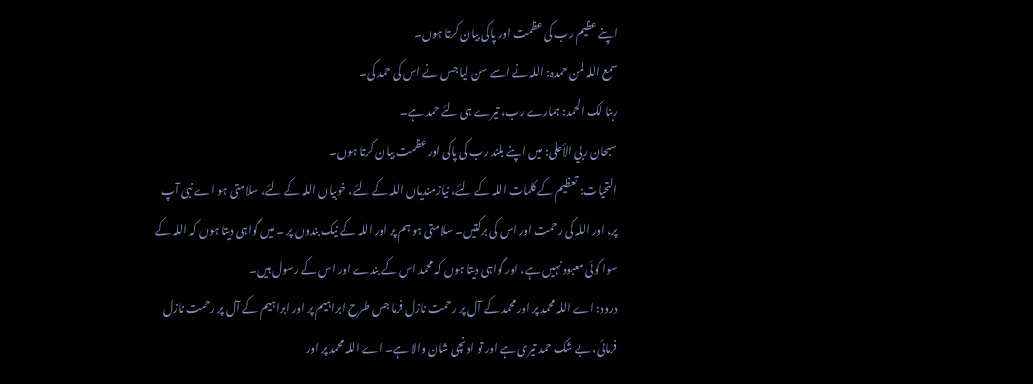اپنے عظیم رب کی عظمت اور پاکی بیان کرتا ہوں۔
سمع اللہ لمن حمدہ: اللہ نے اسے سن لیا جس نے اس کی حمد کی۔
ربنا لک الحمد: ہمارے رب، تیرے ہی لئے حمد ہے۔
سبحان ربي الأعلی: میں اپنے بلند رب کی پاکی اور عظمت بیان کرتا ہوں۔
التحیات: تعظیم کے کلمات اللہ کے لئے، نیازمندیاں اللہ کے لئے، خوبیاں اللہ کے لئے، سلامتی ہو اے نبی آپ پر، اور اللہ کی رحمت اور اس کی برکتیں۔ سلامتی ہو ہم پر اور اللہ کے نیک بندوں پر ۔ میں گواہی دیتا ہوں کہ اللہ کے سوا کوئی معبود نہیں ہے، اور گواہی دیتا ہوں کہ محمد اس کے بندے اور اس کے رسول ہیں۔
درود: اے اللہ محمد پر اور محمد کے آل پر رحمت نازل فرما جس طرح ابراہیم پر اور ابراہیم کے آل پر رحمت نازل فرمائی، بے شک حمد تیری ہے اور تو اونچی شان والا ہے۔ اے اللہ محمد پر اور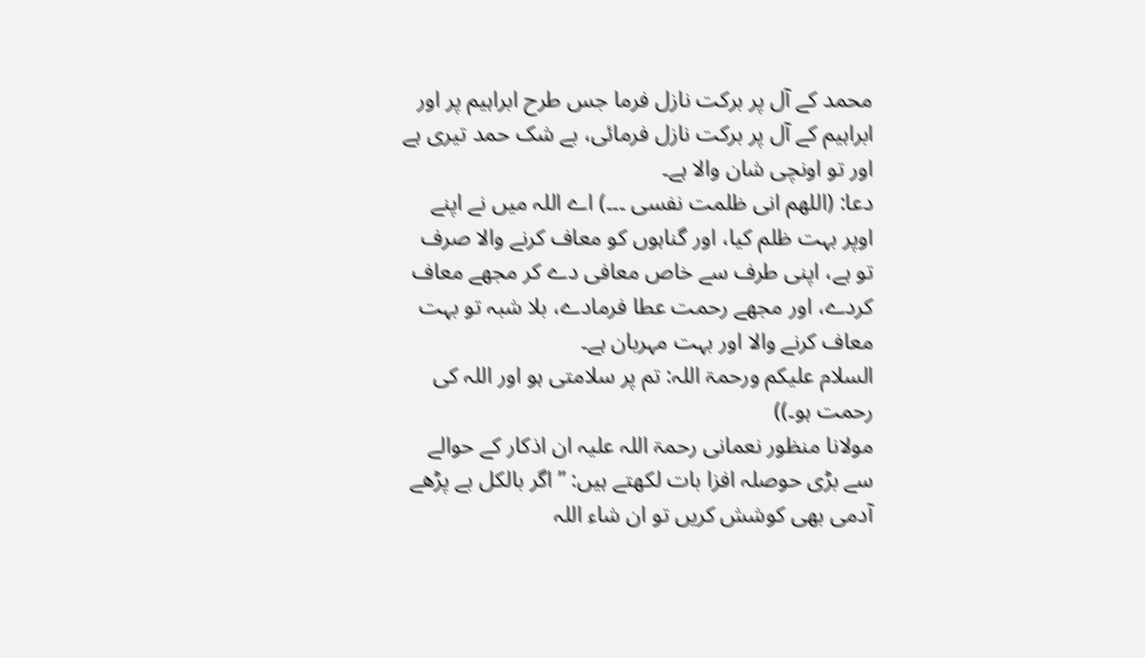محمد کے آل پر برکت نازل فرما جس طرح ابراہیم پر اور ابراہیم کے آل پر برکت نازل فرمائی، بے شک حمد تیری ہے اور تو اونچی شان والا ہے۔
دعا: (اللھم انی ظلمت نفسی ۔۔۔) اے اللہ میں نے اپنے اوپر بہت ظلم کیا، اور گناہوں کو معاف کرنے والا صرف تو ہے، اپنی طرف سے خاص معافی دے کر مجھے معاف کردے، اور مجھے رحمت عطا فرمادے، بلا شبہ تو بہت معاف کرنے والا اور بہت مہربان ہے۔
السلام علیکم ورحمۃ اللہ: تم پر سلامتی ہو اور اللہ کی رحمت ہو۔))
مولانا منظور نعمانی رحمۃ اللہ علیہ ان اذکار کے حوالے سے بڑی حوصلہ افزا بات لکھتے ہیں: ’’اگر بالکل بے پڑھے آدمی بھی کوشش کریں تو ان شاء اللہ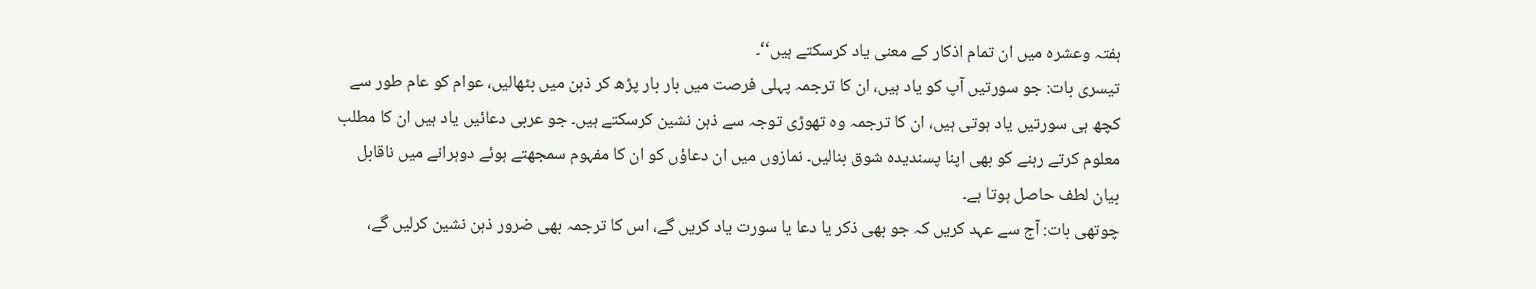ہفتہ وعشرہ میں ان تمام اذکار کے معنی یاد کرسکتے ہیں‘‘۔
تیسری بات: جو سورتیں آپ کو یاد ہیں، ان کا ترجمہ پہلی فرصت میں بار بار پڑھ کر ذہن میں بٹھالیں، عوام کو عام طور سے کچھ ہی سورتیں یاد ہوتی ہیں، ان کا ترجمہ وہ تھوڑی توجہ سے ذہن نشین کرسکتے ہیں۔ جو عربی دعائیں یاد ہیں ان کا مطلب معلوم کرتے رہنے کو بھی اپنا پسندیدہ شوق بنالیں۔ نمازوں میں ان دعاؤں کو ان کا مفہوم سمجھتے ہوئے دوہرانے میں ناقابل بیان لطف حاصل ہوتا ہے۔
چوتھی بات: آج سے عہد کریں کہ جو بھی ذکر یا دعا یا سورت یاد کریں گے، اس کا ترجمہ بھی ضرور ذہن نشین کرلیں گے،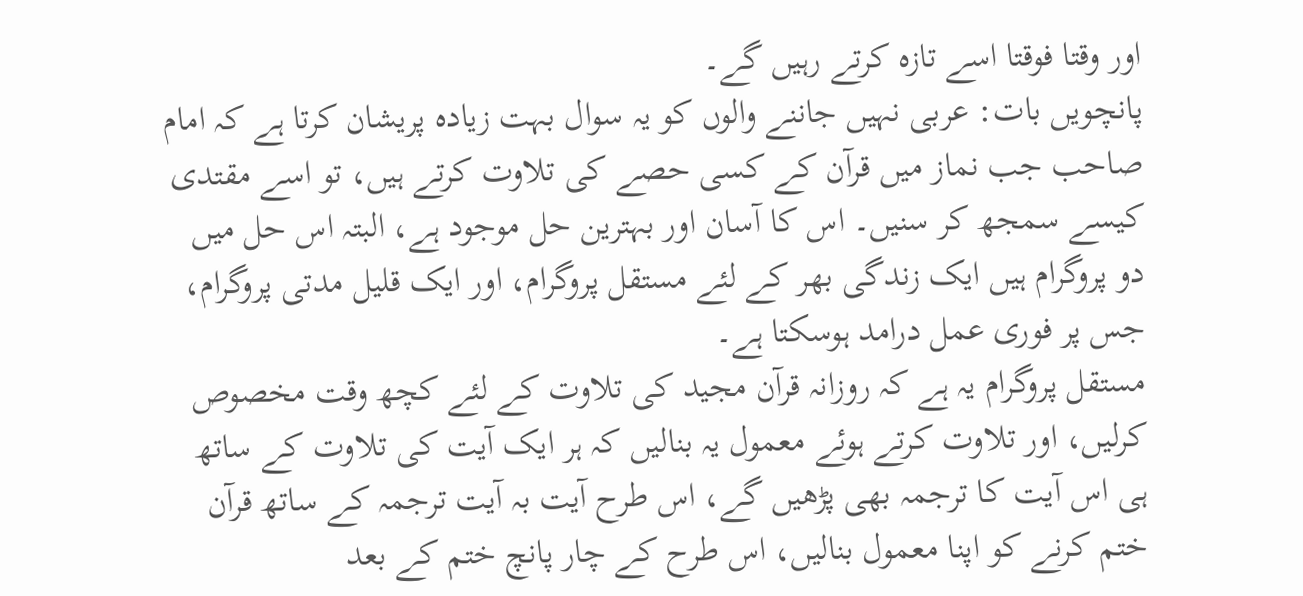اور وقتا فوقتا اسے تازہ کرتے رہیں گے۔
پانچویں بات: عربی نہیں جاننے والوں کو یہ سوال بہت زیادہ پریشان کرتا ہے کہ امام صاحب جب نماز میں قرآن کے کسی حصے کی تلاوت کرتے ہیں، تو اسے مقتدی کیسے سمجھ کر سنیں۔ اس کا آسان اور بہترین حل موجود ہے، البتہ اس حل میں دو پروگرام ہیں ایک زندگی بھر کے لئے مستقل پروگرام، اور ایک قلیل مدتی پروگرام، جس پر فوری عمل درامد ہوسکتا ہے۔
مستقل پروگرام یہ ہے کہ روزانہ قرآن مجید کی تلاوت کے لئے کچھ وقت مخصوص کرلیں، اور تلاوت کرتے ہوئے معمول یہ بنالیں کہ ہر ایک آیت کی تلاوت کے ساتھ ہی اس آیت کا ترجمہ بھی پڑھیں گے، اس طرح آیت بہ آیت ترجمہ کے ساتھ قرآن ختم کرنے کو اپنا معمول بنالیں، اس طرح کے چار پانچ ختم کے بعد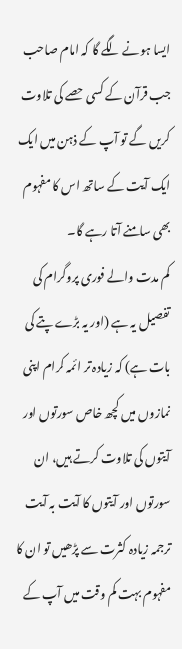ایسا ہونے لگے گا کہ امام صاحب جب قرآن کے کسی حصے کی تلاوت کریں گے تو آپ کے ذہن میں ایک ایک آیت کے ساتھ اس کا مفہوم بھی سامنے آتا رہے گا۔
کم مدت والے فوری پروگرام کی تفصیل یہ ہے (اور یہ بڑے پتے کی بات ہے) کہ زیادہ تر ائمہ کرام اپنی نمازوں میں کچھ خاص سورتوں اور آیتوں کی تلاوت کرتے ہیں، ان سورتوں اور آیتوں کا آیت بہ آیت ترجمہ زیادہ کثرت سے پڑھیں تو ان کا مفہوم بہت کم وقت میں آپ کے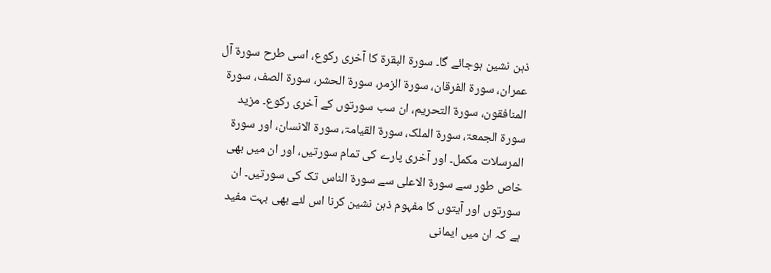ذہن نشین ہوجائے گا۔ سورۃ البقرۃ کا آخری رکوع، اسی طرح سورۃ آل عمران، سورۃ الفرقان، سورۃ الزمر، سورۃ الحشر، سورۃ الصف، سورۃ المنافقون، سورۃ التحریم، ان سب سورتوں کے آخری رکوع۔ مزید سورۃ الجمعۃ، سورۃ الملک، سورۃ القیامۃ، سورۃ الانسان، اور سورۃ المرسلات مکمل۔ اور آخری پارے کی تمام سورتیں، اور ان میں بھی خاص طور سے سورۃ الاعلی سے سورۃ الناس تک کی سورتیں۔ ان سورتوں اور آیتوں کا مفہوم ذہن نشین کرنا اس لئے بھی بہت مفید ہے کہ ان میں ایمانی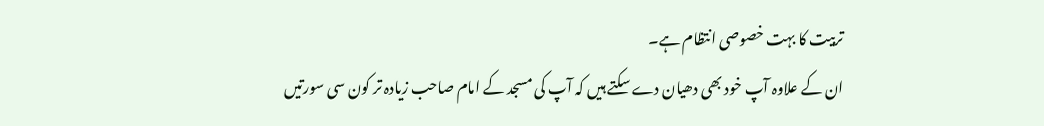تربیت کا بہت خصوصی انتظام ہے۔
ان کے علاوہ آپ خود بھی دھیان دے سکتے ہیں کہ آپ کی مسجد کے امام صاحب زیادہ تر کون سی سورتیں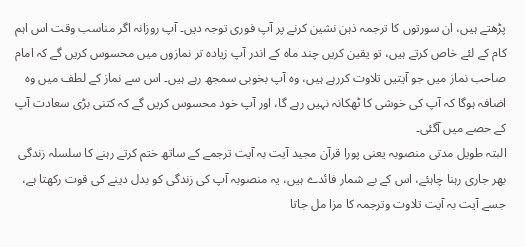پڑھتے ہیں، ان سورتوں کا ترجمہ ذہن نشین کرنے پر آپ فوری توجہ دیں۔ آپ روزانہ اگر مناسب وقت اس اہم کام کے لئے خاص کرتے ہیں، تو یقین کریں چند ماہ کے اندر آپ زیادہ تر نمازوں میں محسوس کریں گے کہ امام صاحب نماز میں جو آیتیں تلاوت کررہے ہیں، وہ آپ بخوبی سمجھ رہے ہیں۔ اس سے نماز کے لطف میں وہ اضافہ ہوگا کہ آپ کی خوشی کا ٹھکانہ نہیں رہے گا، اور آپ خود محسوس کریں گے کہ کتنی بڑی سعادت آپ کے حصے میں آگئی۔
البتہ طویل مدتی منصوبہ یعنی پورا قرآن مجید آیت بہ آیت ترجمے کے ساتھ ختم کرتے رہنے کا سلسلہ زندگی بھر جاری رہنا چاہئے، اس کے بے شمار فائدے ہیں، یہ منصوبہ آپ کی زندگی کو بدل دینے کی قوت رکھتا ہے، جسے آیت بہ آیت تلاوت وترجمہ کا مزا مل جاتا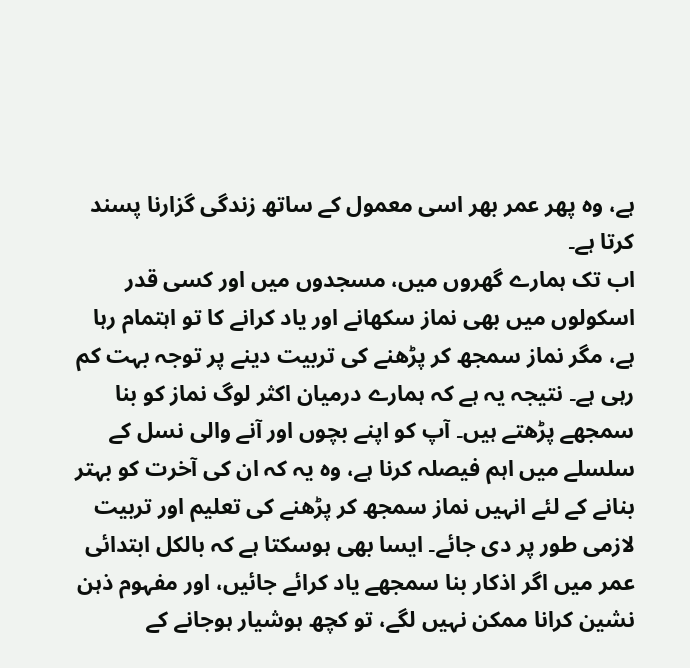ہے، وہ پھر عمر بھر اسی معمول کے ساتھ زندگی گزارنا پسند کرتا ہے۔
اب تک ہمارے گھروں میں، مسجدوں میں اور کسی قدر اسکولوں میں بھی نماز سکھانے اور یاد کرانے کا تو اہتمام رہا ہے، مگر نماز سمجھ کر پڑھنے کی تربیت دینے پر توجہ بہت کم رہی ہے۔ نتیجہ یہ ہے کہ ہمارے درمیان اکثر لوگ نماز کو بنا سمجھے پڑھتے ہیں۔ آپ کو اپنے بچوں اور آنے والی نسل کے سلسلے میں اہم فیصلہ کرنا ہے، وہ یہ کہ ان کی آخرت کو بہتر بنانے کے لئے انہیں نماز سمجھ کر پڑھنے کی تعلیم اور تربیت لازمی طور پر دی جائے۔ ایسا بھی ہوسکتا ہے کہ بالکل ابتدائی عمر میں اگر اذکار بنا سمجھے یاد کرائے جائیں، اور مفہوم ذہن نشین کرانا ممکن نہیں لگے، تو کچھ ہوشیار ہوجانے کے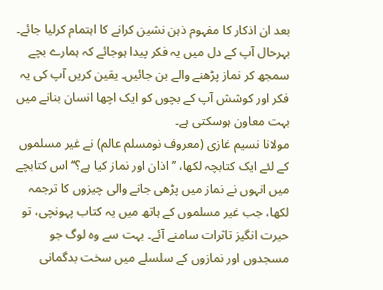بعد ان اذکار کا مفہوم ذہن نشین کرانے کا اہتمام کرلیا جائے۔ بہرحال آپ کے دل میں یہ فکر پیدا ہوجائے کہ ہمارے بچے سمجھ کر نماز پڑھنے والے بن جائیں۔ یقین کریں آپ کی یہ فکر اور کوشش آپ کے بچوں کو ایک اچھا انسان بنانے میں بہت معاون ہوسکتی ہے۔
مولانا نسیم غازی (معروف نومسلم عالم) نے غیر مسلموں کے لئے ایک کتابچہ لکھا، ’’اذان اور نماز کیا ہے؟‘‘ اس کتابچے میں انہوں نے نماز میں پڑھی جانے والی چیزوں کا ترجمہ لکھا، جب غیر مسلموں کے ہاتھ میں یہ کتاب پہونچی، تو حیرت انگیز تاثرات سامنے آئے۔ بہت سے وہ لوگ جو مسجدوں اور نمازوں کے سلسلے میں سخت بدگمانی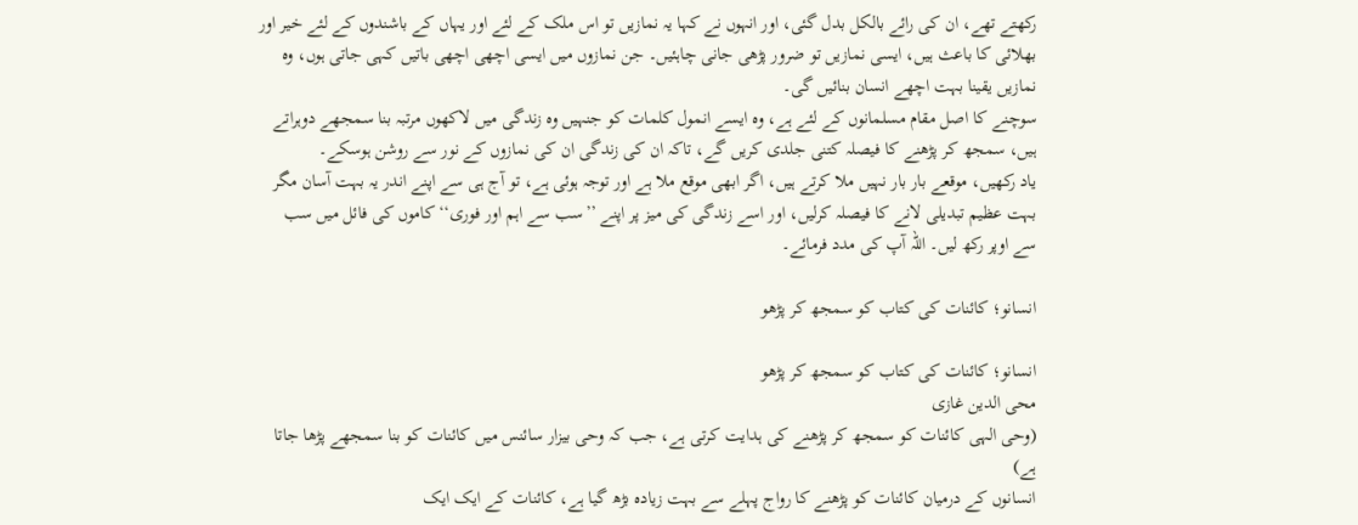رکھتے تھے، ان کی رائے بالکل بدل گئی، اور انہوں نے کہا یہ نمازیں تو اس ملک کے لئے اور یہاں کے باشندوں کے لئے خیر اور بھلائی کا باعث ہیں، ایسی نمازیں تو ضرور پڑھی جانی چاہئیں۔ جن نمازوں میں ایسی اچھی اچھی باتیں کہی جاتی ہوں، وہ نمازیں یقینا بہت اچھے انسان بنائیں گی۔
سوچنے کا اصل مقام مسلمانوں کے لئے ہے، وہ ایسے انمول کلمات کو جنہیں وہ زندگی میں لاکھوں مرتبہ بنا سمجھے دوہراتے ہیں، سمجھ کر پڑھنے کا فیصلہ کتنی جلدی کریں گے، تاکہ ان کی زندگی ان کی نمازوں کے نور سے روشن ہوسکے۔
یاد رکھیں، موقعے بار بار نہیں ملا کرتے ہیں، اگر ابھی موقع ملا ہے اور توجہ ہوئی ہے، تو آج ہی سے اپنے اندر یہ بہت آسان مگر بہت عظیم تبدیلی لانے کا فیصلہ کرلیں، اور اسے زندگی کی میز پر اپنے ’’سب سے اہم اور فوری‘‘ کاموں کی فائل میں سب سے اوپر رکھ لیں۔ اللہ آپ کی مدد فرمائے۔

انسانو؛ کائنات کی کتاب کو سمجھ کر پڑھو

انسانو؛ کائنات کی کتاب کو سمجھ کر پڑھو
محی الدین غازی
(وحی الہی کائنات کو سمجھ کر پڑھنے کی ہدایت کرتی ہے، جب کہ وحی بیزار سائنس میں کائنات کو بنا سمجھے پڑھا جاتا ہے)
انسانوں کے درمیان کائنات کو پڑھنے کا رواج پہلے سے بہت زیادہ بڑھ گیا ہے، کائنات کے ایک ایک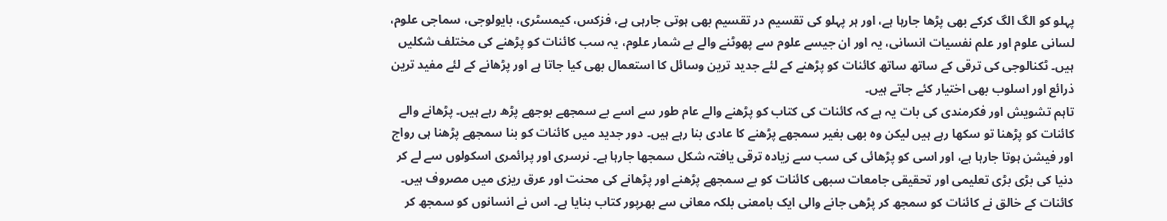پہلو کو الگ الگ کرکے بھی پڑھا جارہا ہے، اور ہر پہلو کی تقسیم در تقسیم بھی ہوتی جارہی ہے، فزکس، کیمسٹری، بایولوجی، سماجی علوم، لسانی علوم اور علم نفسیات انسانی، یہ اور ان جیسے علوم سے پھوٹنے والے بے شمار علوم، یہ سب کائنات کو پڑھنے کی مختلف شکلیں ہیں۔ ٹکنالوجی کی ترقی کے ساتھ ساتھ کائنات کو پڑھنے کے لئے جدید ترین وسائل کا استعمال بھی کیا جاتا ہے اور پڑھانے کے لئے مفید ترین ذرائع اور اسلوب بھی اختیار کئے جاتے ہیں۔
تاہم تشویش اور فکرمندی کی بات یہ ہے کہ کائنات کی کتاب کو پڑھنے والے عام طور سے اسے بے سمجھے بوجھے پڑھ رہے ہیں۔ پڑھانے والے کائنات کو پڑھنا تو سکھا رہے ہیں لیکن وہ بھی بغیر سمجھے پڑھنے کا عادی بنا رہے ہیں۔ دور جدید میں کائنات کو بنا سمجھے پڑھنا ہی رواج اور فیشن ہوتا جارہا ہے، اور اسی کو پڑھائی کی سب سے زیادہ ترقی یافتہ شکل سمجھا جارہا ہے۔ نرسری اور پرائمری اسکولوں سے لے کر دنیا کی بڑی بڑی تعلیمی اور تحقیقی جامعات سبھی کائنات کو بے سمجھے پڑھنے اور پڑھانے کی محنت اور عرق ریزی میں مصروف ہیں۔
کائنات کے خالق نے کائنات کو سمجھ کر پڑھی جانے والی ایک بامعنی بلکہ معانی سے بھرپور کتاب بنایا ہے۔ اس نے انسانوں کو سمجھ کر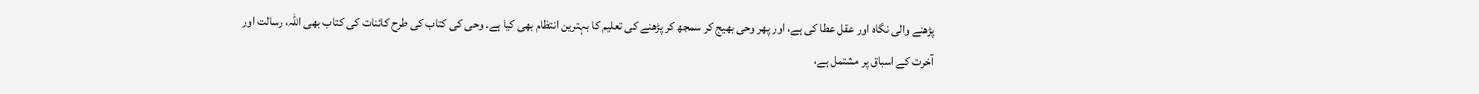پڑھنے والی نگاہ اور عقل عطا کی ہے، اور پھر وحی بھیج کر سمجھ کر پڑھنے کی تعلیم کا بہترین انتظام بھی کیا ہے۔ وحی کی کتاب کی طرح کائنات کی کتاب بھی اللہ، رسالت اور آخرت کے اسباق پر مشتمل ہے،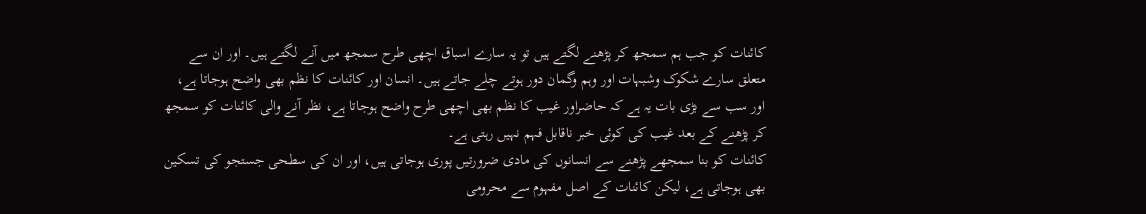کائنات کو جب ہم سمجھ کر پڑھنے لگتے ہیں تو یہ سارے اسباق اچھی طرح سمجھ میں آنے لگتے ہیں۔ اور ان سے متعلق سارے شکوک وشبہات اور وہم وگمان دور ہوتے چلے جاتے ہیں۔ انسان اور کائنات کا نظم بھی واضح ہوجاتا ہے، اور سب سے بڑی بات یہ ہے کہ حاضراور غیب کا نظم بھی اچھی طرح واضح ہوجاتا ہے، نظر آنے والی کائنات کو سمجھ کر پڑھنے کے بعد غیب کی کوئی خبر ناقابل فہم نہیں رہتی ہے۔
کائنات کو بنا سمجھے پڑھنے سے انسانوں کی مادی ضرورتیں پوری ہوجاتی ہیں، اور ان کی سطحی جستجو کی تسکین بھی ہوجاتی ہے، لیکن کائنات کے اصل مفہوم سے محرومی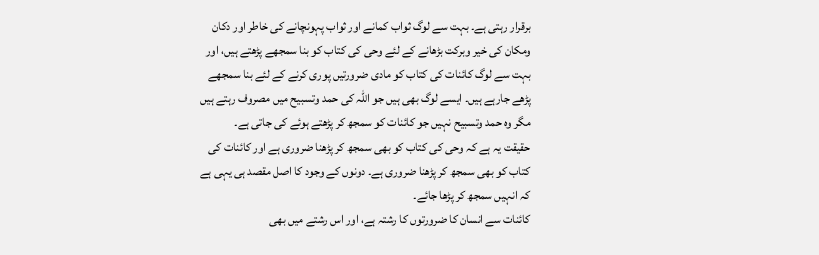برقرار رہتی ہے۔ بہت سے لوگ ثواب کمانے اور ثواب پہونچانے کی خاطر اور دکان ومکان کی خیر وبرکت بڑھانے کے لئے وحی کی کتاب کو بنا سمجھے پڑھتے ہیں، اور بہت سے لوگ کائنات کی کتاب کو مادی ضرورتیں پوری کرنے کے لئے بنا سمجھے پڑھے جارہے ہیں۔ ایسے لوگ بھی ہیں جو اللہ کی حمد وتسبیح میں مصروف رہتے ہیں مگر وہ حمد وتسبیح نہیں جو کائنات کو سمجھ کر پڑھتے ہوئے کی جاتی ہے۔
حقیقت یہ ہے کہ وحی کی کتاب کو بھی سمجھ کر پڑھنا ضروری ہے اور کائنات کی کتاب کو بھی سمجھ کر پڑھنا ضروری ہے۔ دونوں کے وجود کا اصل مقصد ہی یہی ہے کہ انہیں سمجھ کر پڑھا جائے۔
کائنات سے انسان کا ضرورتوں کا رشتہ ہے، اور اس رشتے میں بھی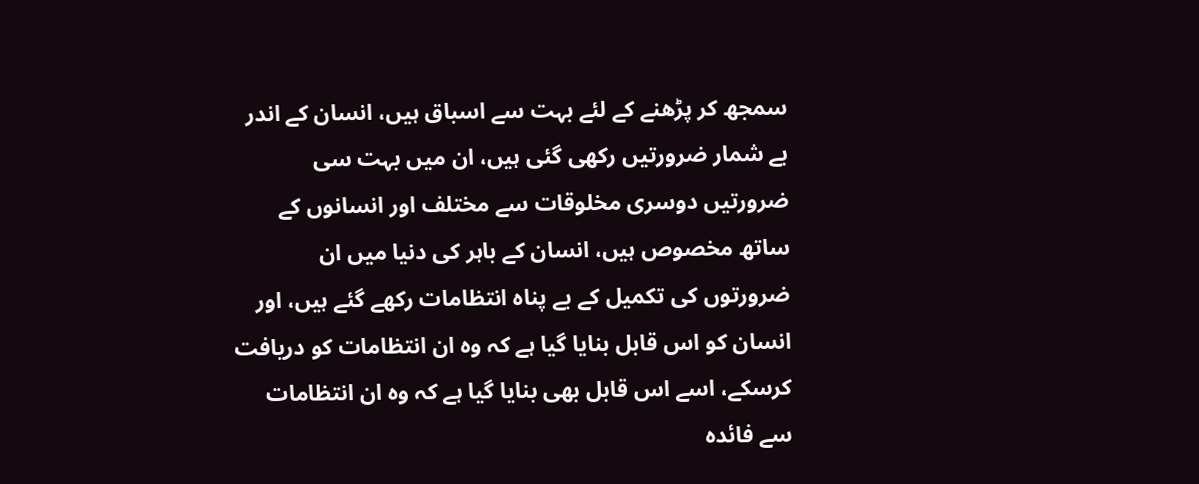سمجھ کر پڑھنے کے لئے بہت سے اسباق ہیں، انسان کے اندر بے شمار ضرورتیں رکھی گئی ہیں، ان میں بہت سی ضرورتیں دوسری مخلوقات سے مختلف اور انسانوں کے ساتھ مخصوص ہیں، انسان کے باہر کی دنیا میں ان ضرورتوں کی تکمیل کے بے پناہ انتظامات رکھے گئے ہیں، اور انسان کو اس قابل بنایا گیا ہے کہ وہ ان انتظامات کو دریافت کرسکے، اسے اس قابل بھی بنایا گیا ہے کہ وہ ان انتظامات سے فائدہ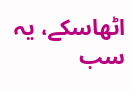اٹھاسکے، یہ سب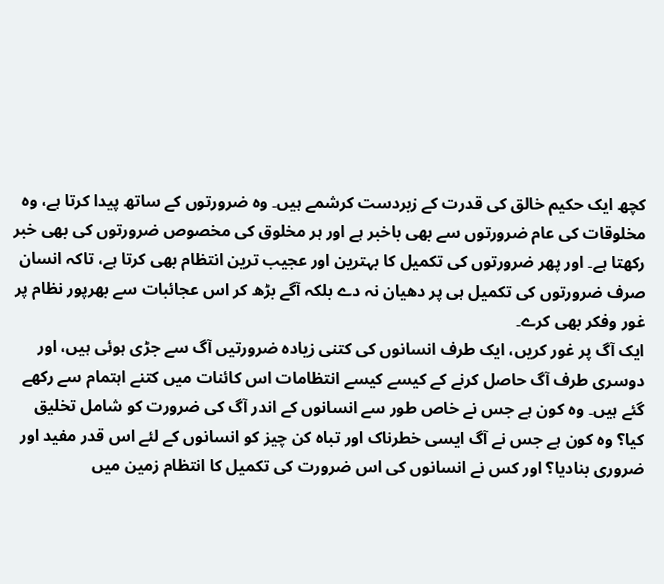کچھ ایک حکیم خالق کی قدرت کے زبردست کرشمے ہیں۔ وہ ضرورتوں کے ساتھ پیدا کرتا ہے، وہ مخلوقات کی عام ضرورتوں سے بھی باخبر ہے اور ہر مخلوق کی مخصوص ضرورتوں کی بھی خبر رکھتا ہے۔ اور پھر ضرورتوں کی تکمیل کا بہترین اور عجیب ترین انتظام بھی کرتا ہے، تاکہ انسان صرف ضرورتوں کی تکمیل ہی پر دھیان نہ دے بلکہ آگے بڑھ کر اس عجائبات سے بھرپور نظام پر غور وفکر بھی کرے۔
ایک آگ پر غور کریں، ایک طرف انسانوں کی کتنی زیادہ ضرورتیں آگ سے جڑی ہوئی ہیں، اور دوسری طرف آگ حاصل کرنے کے کیسے کیسے انتظامات اس کائنات میں کتنے اہتمام سے رکھے گئے ہیں۔ وہ کون ہے جس نے خاص طور سے انسانوں کے اندر آگ کی ضرورت کو شامل تخلیق کیا؟ وہ کون ہے جس نے آگ ایسی خطرناک اور تباہ کن چیز کو انسانوں کے لئے اس قدر مفید اور ضروری بنادیا؟ اور کس نے انسانوں کی اس ضرورت کی تکمیل کا انتظام زمین میں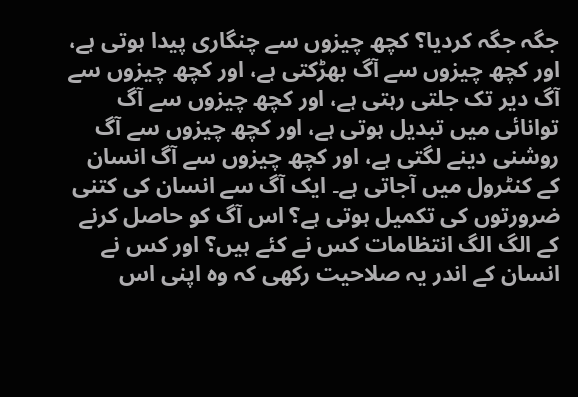جگہ جگہ کردیا؟ کچھ چیزوں سے چنگاری پیدا ہوتی ہے، اور کچھ چیزوں سے آگ بھڑکتی ہے، اور کچھ چیزوں سے آگ دیر تک جلتی رہتی ہے، اور کچھ چیزوں سے آگ توانائی میں تبدیل ہوتی ہے، اور کچھ چیزوں سے آگ روشنی دینے لگتی ہے، اور کچھ چیزوں سے آگ انسان کے کنٹرول میں آجاتی ہے۔ ایک آگ سے انسان کی کتنی ضرورتوں کی تکمیل ہوتی ہے؟ اس آگ کو حاصل کرنے کے الگ الگ انتظامات کس نے کئے ہیں؟ اور کس نے انسان کے اندر یہ صلاحیت رکھی کہ وہ اپنی اس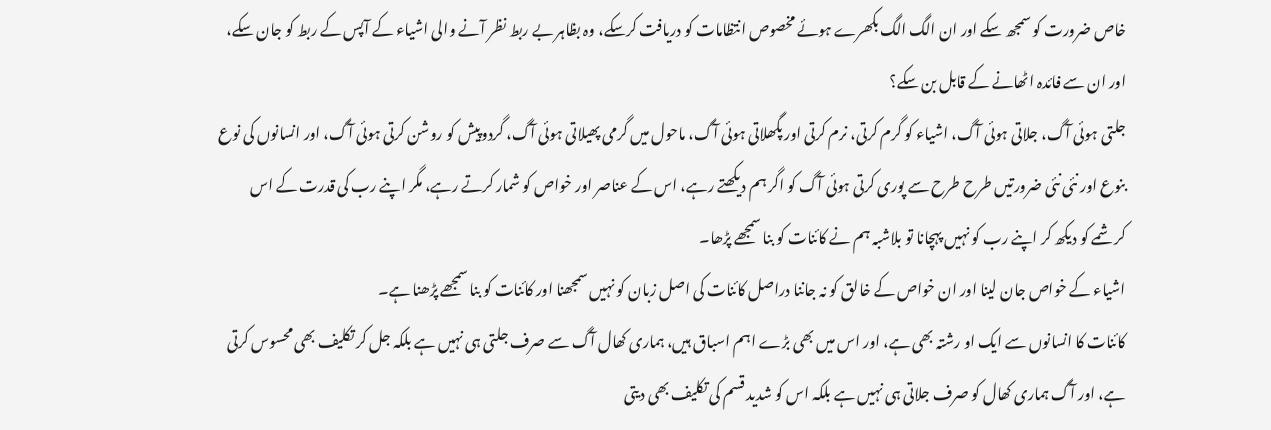خاص ضرورت کو سمجھ سکے اور ان الگ الگ بکھرے ہوئے مخصوص انتظامات کو دریافت کرسکے، وہ بظاہر بے ربط نظر آنے والی اشیاء کے آپس کے ربط کو جان سکے، اور ان سے فائدہ اٹھانے کے قابل بن سکے؟
جلتی ہوئی آگ، جلاتی ہوئی آگ، اشیاء کو گرم کرتی، نرم کرتی اور پگھلاتی ہوئی آگ، ماحول میں گرمی پھیلاتی ہوئی آگ، گردوپیش کو روشن کرتی ہوئی آگ، اور انسانوں کی نوع بنوع اور نئی نئی ضرورتیں طرح طرح سے پوری کرتی ہوئی آگ کو اگر ہم دیکھتے رہے، اس کے عناصر اور خواص کو شمار کرتے رہے، مگر اپنے رب کی قدرت کے اس کرشمے کو دیکھ کر اپنے رب کو نہیں پہچانا تو بلاشبہ ہم نے کائنات کو بنا سمجھے پڑھا۔
اشیاء کے خواص جان لینا اور ان خواص کے خالق کو نہ جاننا دراصل کائنات کی اصل زبان کو نہیں سمجھنا اور کائنات کو بنا سمجھے پڑھنا ہے۔
کائنات کا انسانوں سے ایک او رشتہ بھی ہے، اور اس میں بھی بڑے اہم اسباق ہیں، ہماری کھال آگ سے صرف جلتی ہی نہیں ہے بلکہ جل کر تکلیف بھی محسوس کرتی ہے، اور آگ ہماری کھال کو صرف جلاتی ہی نہیں ہے بلکہ اس کو شدید قسم کی تکلیف بھی دیتی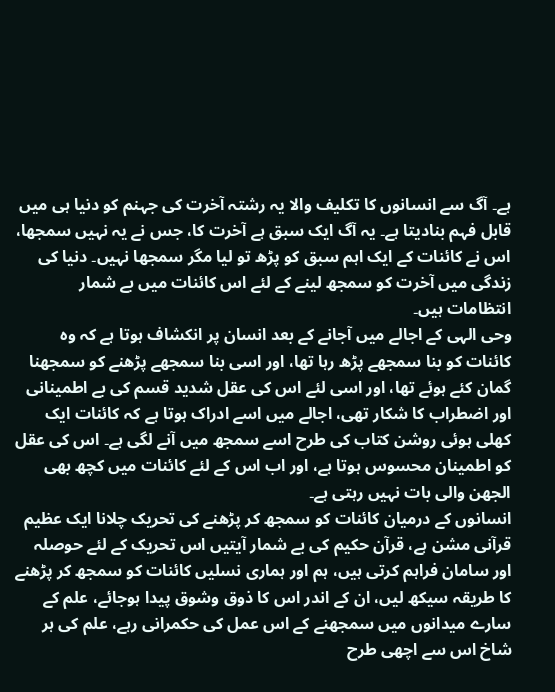ہے۔ آگ سے انسانوں کا تکلیف والا یہ رشتہ آخرت کی جہنم کو دنیا ہی میں قابل فہم بنادیتا ہے۔ یہ آگ ایک سبق ہے آخرت کا، جس نے یہ نہیں سمجھا، اس نے کائنات کے ایک اہم سبق کو پڑھ تو لیا مگر سمجھا نہیں۔ دنیا کی زندگی میں آخرت کو سمجھ لینے کے لئے اس کائنات میں بے شمار انتظامات ہیں۔
وحی الہی کے اجالے میں آجانے کے بعد انسان پر انکشاف ہوتا ہے کہ وہ کائنات کو بنا سمجھے پڑھ رہا تھا، اور اسی بنا سمجھے پڑھنے کو سمجھنا گمان کئے ہوئے تھا، اور اسی لئے اس کی عقل شدید قسم کی بے اطمینانی اور اضطراب کا شکار تھی، اجالے میں اسے ادراک ہوتا ہے کہ کائنات ایک کھلی ہوئی روشن کتاب کی طرح اسے سمجھ میں آنے لگی ہے۔ اس کی عقل کو اطمینان محسوس ہوتا ہے، اور اب اس کے لئے کائنات میں کچھ بھی الجھن والی بات نہیں رہتی ہے۔
انسانوں کے درمیان کائنات کو سمجھ کر پڑھنے کی تحریک چلانا ایک عظیم قرآنی مشن ہے، قرآن حکیم کی بے شمار آیتیں اس تحریک کے لئے حوصلہ اور سامان فراہم کرتی ہیں، ہم اور ہماری نسلیں کائنات کو سمجھ کر پڑھنے کا طریقہ سیکھ لیں، ان کے اندر اس کا ذوق وشوق پیدا ہوجائے، علم کے سارے میدانوں میں سمجھنے کے اس عمل کی حکمرانی رہے، علم کی ہر شاخ اس سے اچھی طرح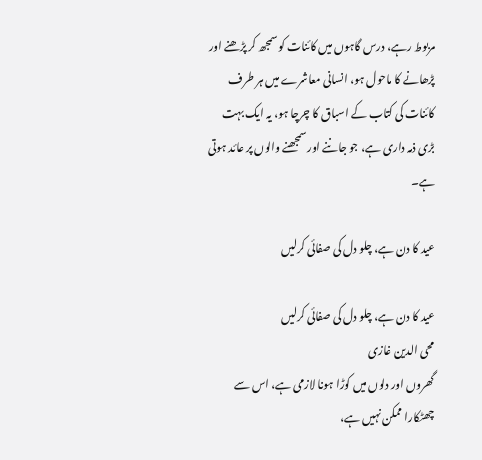مربوط رہے، درس گاہوں میں کائنات کو سمجھ کر پڑھنے اور پڑھانے کا ماحول ہو، انسانی معاشرے میں ہر طرف کائنات کی کتاب کے اسباق کا چرچا ہو، یہ ایک بہت بڑی ذمہ داری ہے، جو جاننے اور سمجھنے والوں پر عائد ہوتی ہے۔

عید کا دن ہے، چلو دل کی صفائی کرلیں

عید کا دن ہے، چلو دل کی صفائی کرلیں
محی الدین غازی
گھروں اور دلوں میں کوڑا ہونا لازمی ہے، اس سے چھٹکارا ممکن نہیں ہے،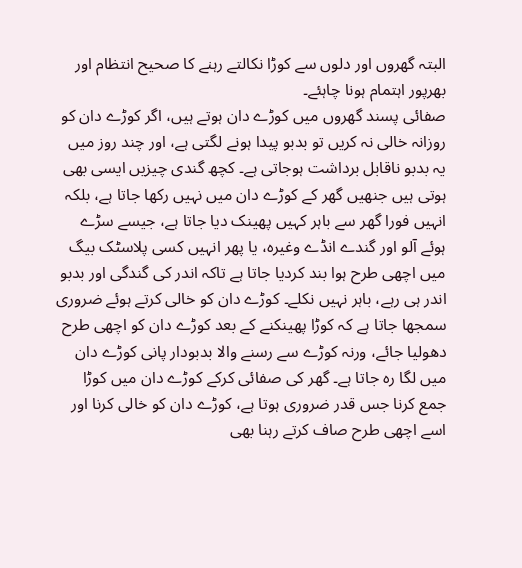البتہ گھروں اور دلوں سے کوڑا نکالتے رہنے کا صحیح انتظام اور بھرپور اہتمام ہونا چاہئے۔
صفائی پسند گھروں میں کوڑے دان ہوتے ہیں، اگر کوڑے دان کو روزانہ خالی نہ کریں تو بدبو پیدا ہونے لگتی ہے، اور چند روز میں یہ بدبو ناقابل برداشت ہوجاتی ہے۔ کچھ گندی چیزیں ایسی بھی ہوتی ہیں جنھیں گھر کے کوڑے دان میں نہیں رکھا جاتا ہے، بلکہ انہیں فورا گھر سے باہر کہیں پھینک دیا جاتا ہے، جیسے سڑے ہوئے آلو اور گندے انڈے وغیرہ، یا پھر انہیں کسی پلاسٹک بیگ میں اچھی طرح ہوا بند کردیا جاتا ہے تاکہ اندر کی گندگی اور بدبو اندر ہی رہے، باہر نہیں نکلے۔ کوڑے دان کو خالی کرتے ہوئے ضروری سمجھا جاتا ہے کہ کوڑا پھینکنے کے بعد کوڑے دان کو اچھی طرح دھولیا جائے، ورنہ کوڑے سے رسنے والا بدبودار پانی کوڑے دان میں لگا رہ جاتا ہے۔ گھر کی صفائی کرکے کوڑے دان میں کوڑا جمع کرنا جس قدر ضروری ہوتا ہے، کوڑے دان کو خالی کرنا اور اسے اچھی طرح صاف کرتے رہنا بھی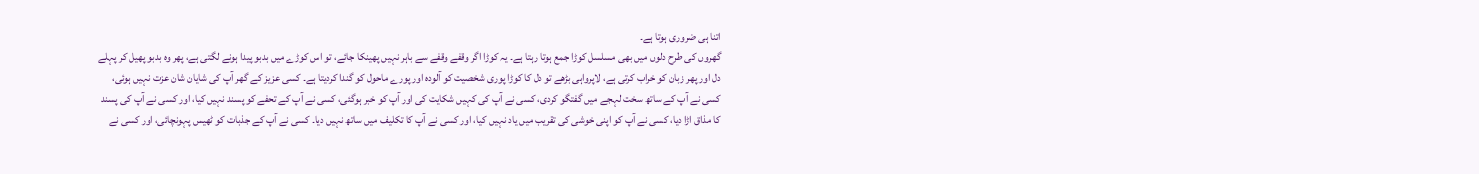اتنا ہی ضروری ہوتا ہے۔
گھروں کی طرح دلوں میں بھی مسلسل کوڑا جمع ہوتا رہتا ہے۔ یہ کوڑا اگر وقفے وقفے سے باہر نہیں پھینکا جائے، تو اس کوڑے میں بدبو پیدا ہونے لگتی ہے، پھر وہ بدبو پھیل کر پہلے دل اور پھر زبان کو خراب کرتی ہے، لاپرواہی بڑھے تو دل کا کوڑا پوری شخصیت کو آلودہ اور پورے ماحول کو گندا کردیتا ہے۔ کسی عزیز کے گھر آپ کی شایان شان عزت نہیں ہوئی، کسی نے آپ کے ساتھ سخت لہجے میں گفتگو کردی، کسی نے آپ کی کہیں شکایت کی اور آپ کو خبر ہوگئی، کسی نے آپ کے تحفے کو پسند نہیں کیا، اور کسی نے آپ کی پسند کا مذاق اڑا دیا، کسی نے آپ کو اپنی خوشی کی تقریب میں یاد نہیں کیا، اور کسی نے آپ کا تکلیف میں ساتھ نہیں دیا۔ کسی نے آپ کے جذبات کو ٹھیس پہونچائی، اور کسی نے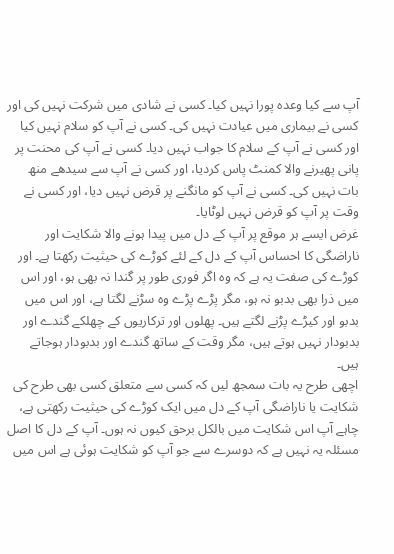آپ سے کیا وعدہ پورا نہیں کیا۔ کسی نے شادی میں شرکت نہیں کی اور کسی نے بیماری میں عیادت نہیں کی۔ کسی نے آپ کو سلام نہیں کیا اور کسی نے آپ کے سلام کا جواب نہیں دیا۔ کسی نے آپ کی محنت پر پانی پھیرنے والا کمنٹ پاس کردیا، اور کسی نے آپ سے سیدھے منھ بات نہیں کی۔ کسی نے آپ کو مانگنے پر قرض نہیں دیا، اور کسی نے وقت پر آپ کو قرض نہیں لوٹایا۔
غرض ایسے ہر موقع پر آپ کے دل میں پیدا ہونے والا شکایت اور ناراضگی کا احساس آپ کے دل کے لئے کوڑے کی حیثیت رکھتا ہے۔ اور کوڑے کی صفت یہ ہے کہ وہ اگر فوری طور پر گندا نہ بھی ہو، اور اس میں ذرا بھی بدبو نہ ہو، مگر پڑے پڑے وہ سڑنے لگتا ہے، اور اس میں بدبو اور کیڑے پڑنے لگتے ہیں۔ پھلوں اور ترکاریوں کے چھلکے گندے اور بدبودار نہیں ہوتے ہیں، مگر وقت کے ساتھ گندے اور بدبودار ہوجاتے ہیں۔
اچھی طرح یہ بات سمجھ لیں کہ کسی سے متعلق کسی بھی طرح کی شکایت یا ناراضگی آپ کے دل میں ایک کوڑے کی حیثیت رکھتی ہے، چاہے آپ اس شکایت میں بالکل برحق کیوں نہ ہوں۔ آپ کے دل کا اصل مسئلہ یہ نہیں ہے کہ دوسرے سے جو آپ کو شکایت ہوئی ہے اس میں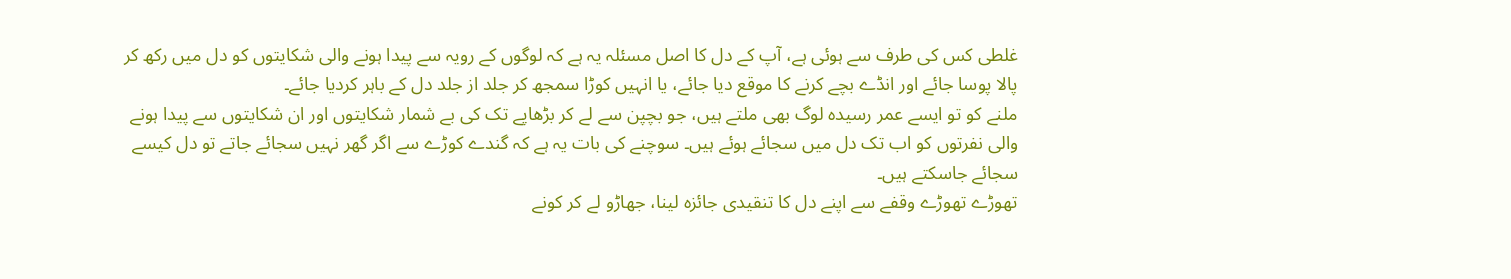غلطی کس کی طرف سے ہوئی ہے، آپ کے دل کا اصل مسئلہ یہ ہے کہ لوگوں کے رویہ سے پیدا ہونے والی شکایتوں کو دل میں رکھ کر پالا پوسا جائے اور انڈے بچے کرنے کا موقع دیا جائے، یا انہیں کوڑا سمجھ کر جلد از جلد دل کے باہر کردیا جائے۔
ملنے کو تو ایسے عمر رسیدہ لوگ بھی ملتے ہیں، جو بچپن سے لے کر بڑھاپے تک کی بے شمار شکایتوں اور ان شکایتوں سے پیدا ہونے والی نفرتوں کو اب تک دل میں سجائے ہوئے ہیں۔ سوچنے کی بات یہ ہے کہ گندے کوڑے سے اگر گھر نہیں سجائے جاتے تو دل کیسے سجائے جاسکتے ہیں۔
تھوڑے تھوڑے وقفے سے اپنے دل کا تنقیدی جائزہ لینا، جھاڑو لے کر کونے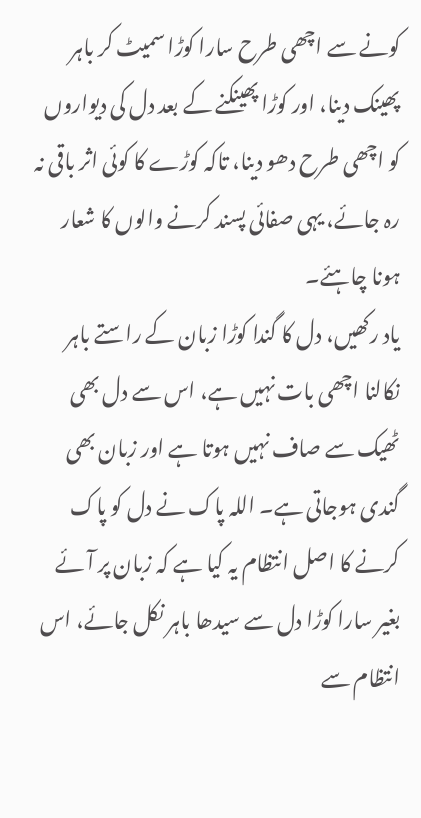کونے سے اچھی طرح سارا کوڑا سمیٹ کر باہر پھینک دینا، اور کوڑا پھینکنے کے بعد دل کی دیواروں کو اچھی طرح دھو دینا، تاکہ کوڑے کا کوئی اثر باقی نہ رہ جائے، یہی صفائی پسند کرنے والوں کا شعار ہونا چاہئے۔
یاد رکھیں، دل کا گندا کوڑا زبان کے راستے باہر نکالنا اچھی بات نہیں ہے، اس سے دل بھی ٹھیک سے صاف نہیں ہوتا ہے اور زبان بھی گندی ہوجاتی ہے۔ اللہ پاک نے دل کو پاک کرنے کا اصل انتظام یہ کیا ہے کہ زبان پر آئے بغیر سارا کوڑا دل سے سیدھا باہر نکل جائے، اس انتظام سے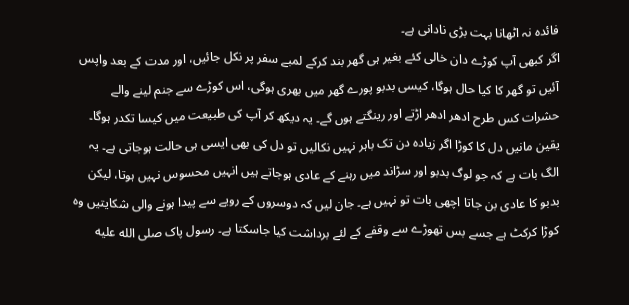فائدہ نہ اٹھانا بہت بڑی نادانی ہے۔
اگر کبھی آپ کوڑے دان خالی کئے بغیر ہی گھر بند کرکے لمبے سفر پر نکل جائیں، اور مدت کے بعد واپس آئیں تو گھر کا کیا حال ہوگا، کیسی بدبو پورے گھر میں بھری ہوگی، اس کوڑے سے جنم لینے والے حشرات کس طرح ادھر ادھر اڑتے اور رینگتے ہوں گے۔ یہ دیکھ کر آپ کی طبیعت میں کیسا تکدر ہوگا۔ یقین مانیں دل کا کوڑا اگر زیادہ دن تک باہر نہیں نکالیں تو دل کی بھی ایسی ہی حالت ہوجاتی ہے۔ یہ الگ بات ہے کہ جو لوگ بدبو اور سڑاند میں رہنے کے عادی ہوجاتے ہیں انہیں محسوس نہیں ہوتا، لیکن بدبو کا عادی بن جاتا اچھی بات تو نہیں ہے۔ جان لیں کہ دوسروں کے رویے سے پیدا ہونے والی شکایتیں وہ کوڑا کرکٹ ہے جسے بس تھوڑے سے وقفے کے لئے برداشت کیا جاسکتا ہے۔ رسول پاک صلى الله عليه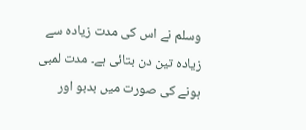وسلم نے اس کی مدت زیادہ سے زیادہ تین دن بتائی ہے۔ مدت لمبی ہونے کی صورت میں بدبو اور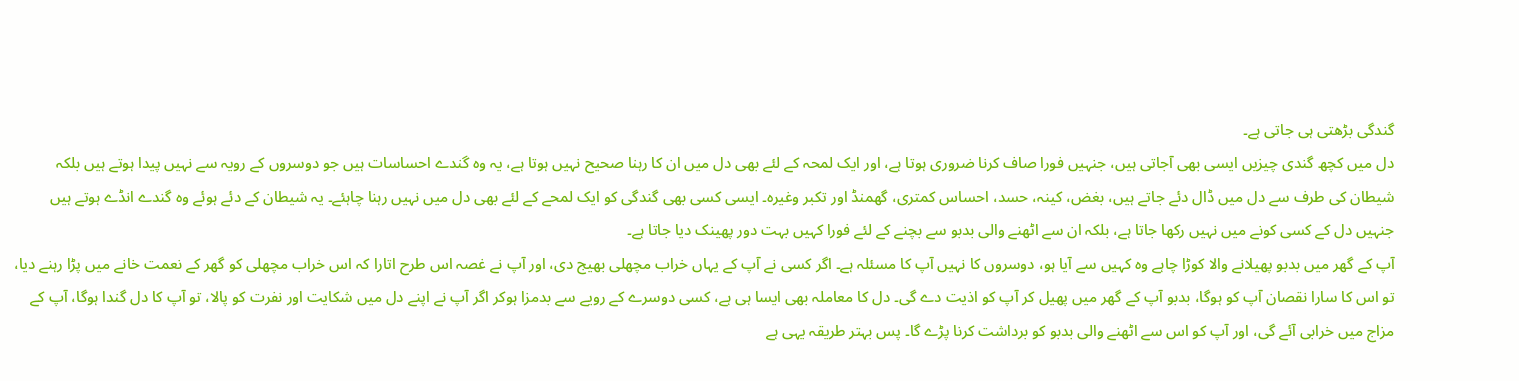گندگی بڑھتی ہی جاتی ہے۔
دل میں کچھ گندی چیزیں ایسی بھی آجاتی ہیں، جنہیں فورا صاف کرنا ضروری ہوتا ہے، اور ایک لمحہ کے لئے بھی دل میں ان کا رہنا صحیح نہیں ہوتا ہے، یہ وہ گندے احساسات ہیں جو دوسروں کے رویہ سے نہیں پیدا ہوتے ہیں بلکہ شیطان کی طرف سے دل میں ڈال دئے جاتے ہیں، بغض، کینہ، حسد، احساس کمتری، گھمنڈ اور تکبر وغیرہ۔ ایسی کسی بھی گندگی کو ایک لمحے کے لئے بھی دل میں نہیں رہنا چاہئے۔ یہ شیطان کے دئے ہوئے وہ گندے انڈے ہوتے ہیں جنہیں دل کے کسی کونے میں نہیں رکھا جاتا ہے، بلکہ ان سے اٹھنے والی بدبو سے بچنے کے لئے فورا کہیں بہت دور پھینک دیا جاتا ہے۔
آپ کے گھر میں بدبو پھیلانے والا کوڑا چاہے وہ کہیں سے آیا ہو، دوسروں کا نہیں آپ کا مسئلہ ہے۔ اگر کسی نے آپ کے یہاں خراب مچھلی بھیج دی، اور آپ نے غصہ اس طرح اتارا کہ اس خراب مچھلی کو گھر کے نعمت خانے میں پڑا رہنے دیا، تو اس کا سارا نقصان آپ کو ہوگا، بدبو آپ کے گھر میں پھیل کر آپ کو اذیت دے گی۔ دل کا معاملہ بھی ایسا ہی ہے، کسی دوسرے کے رویے سے بدمزا ہوکر اگر آپ نے اپنے دل میں شکایت اور نفرت کو پالا، تو آپ کا دل گندا ہوگا، آپ کے مزاج میں خرابی آئے گی، اور آپ کو اس سے اٹھنے والی بدبو کو برداشت کرنا پڑے گا۔ پس بہتر طریقہ یہی ہے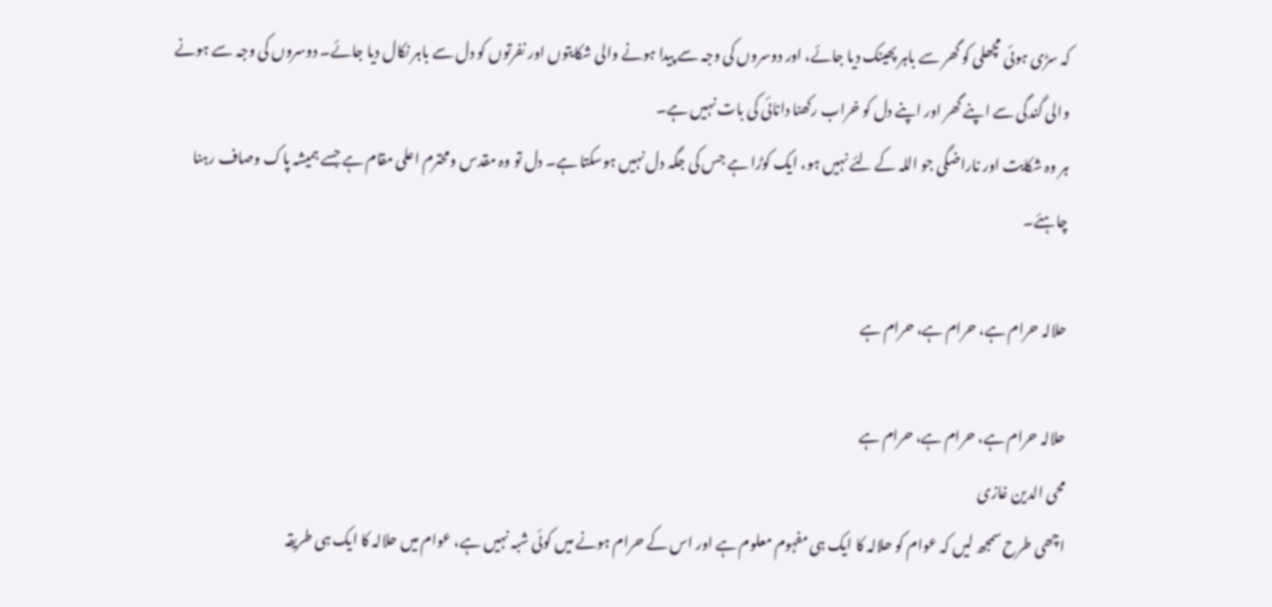کہ سڑی ہوئی مچھلی کو گھر سے باہر پھینک دیا جائے، اور دوسروں کی وجہ سے پیدا ہونے والی شکایتوں اور نفرتوں کو دل سے باہر نکال دیا جائے۔ دوسروں کی وجہ سے ہونے والی گندگی سے اپنے گھر اور اپنے دل کو خراب رکھنا دانائی کی بات نہیں ہے۔
ہر وہ شکایت اور ناراضگی جو اللہ کے لئے نہیں ہو، ایک کوڑا ہے جس کی جگہ دل نہیں ہوسکتا ہے۔ دل تو وہ مقدس ومحترم اعلی مقام ہے جسے ہمیشہ پاک وصاف رہنا چاہئے۔

حلالہ حرام ہے، حرام ہے، حرام ہے

حلالہ حرام ہے، حرام ہے، حرام ہے
محی الدین غازی
اچھی طرح سمجھ لیں کہ عوام کو حلالہ کا ایک ہی مفہوم معلوم ہے اور اس کے حرام ہونے میں کوئی شبہ نہیں ہے، عوام میں حلالہ کا ایک ہی طریقہ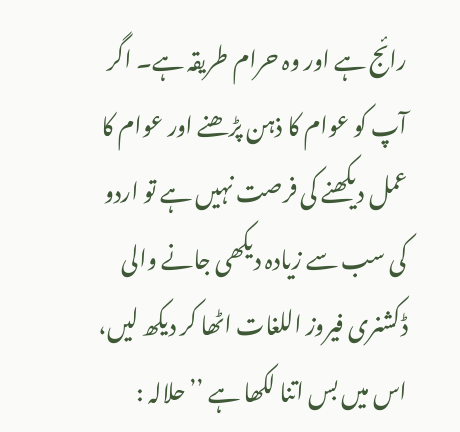رائج ہے اور وہ حرام طریقہ ہے۔ اگر آپ کو عوام کا ذہن پڑھنے اور عوام کا عمل دیکھنے کی فرصت نہیں ہے تو اردو کی سب سے زیادہ دیکھی جانے والی ڈکشنری فیروز اللغات اٹھا کر دیکھ لیں، اس میں بس اتنا لکھا ہے ’’حلالہ :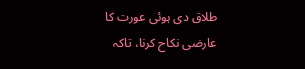طلاق دی ہوئی عورت کا عارضی نکاح کرنا، تاکہ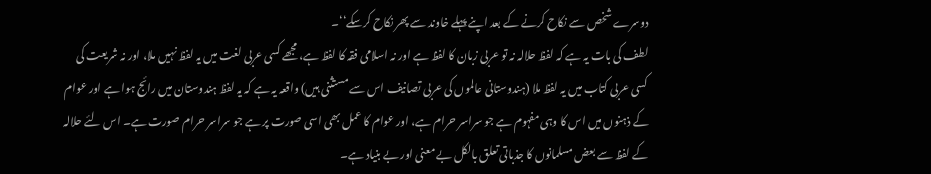دوسرے شخص سے نکاح کرنے کے بعد اپنے پہلے خاوند سے پھر نکاح کرسکے‘‘۔
لطف کی بات یہ ہے کہ لفظ حلالہ نہ تو عربی زبان کا لفظ ہے اور نہ اسلامی فقہ کا لفظ ہے، مجھے کسی عربی لغت میں یہ لفظ نہیں ملا، اور نہ شریعت کی کسی عربی کتاب میں یہ لفظ ملا (ہندوستانی عالموں کی عربی تصانیف اس سے مستثنی ہیں) واقعہ یہ ہے کہ یہ لفظ ہندوستان میں رائج ہوا ہے اور عوام کے ذہنوں میں اس کا وہی مفہوم ہے جو سراسر حرام ہے، اور عوام کا عمل بھی اسی صورت پر ہے جو سراسر حرام صورت ہے۔ اس لئے حلالہ کے لفظ سے بعض مسلمانوں کا جذباتی تعلق بالکل بے معنی اور بے بنیاد ہے۔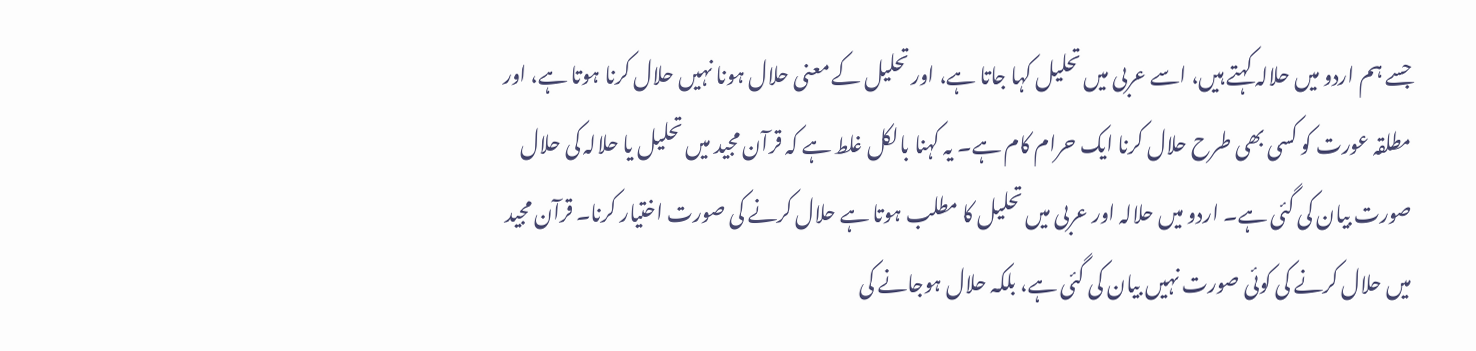جسے ہم اردو میں حلالہ کہتے ہیں، اسے عربی میں تحلیل کہا جاتا ہے، اور تحلیل کے معنی حلال ہونا نہیں حلال کرنا ہوتا ہے، اور مطلقہ عورت کو کسی بھی طرح حلال کرنا ایک حرام کام ہے۔ یہ کہنا بالکل غلط ہے کہ قرآن مجید میں تحلیل یا حلالہ کی حلال صورت بیان کی گئی ہے۔ اردو میں حلالہ اور عربی میں تحلیل کا مطلب ہوتا ہے حلال کرنے کی صورت اختیار کرنا۔ قرآن مجید میں حلال کرنے کی کوئی صورت نہیں بیان کی گئی ہے، بلکہ حلال ہوجانے کی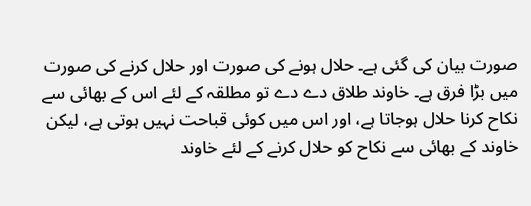صورت بیان کی گئی ہے۔ حلال ہونے کی صورت اور حلال کرنے کی صورت میں بڑا فرق ہے۔ خاوند طلاق دے دے تو مطلقہ کے لئے اس کے بھائی سے نکاح کرنا حلال ہوجاتا ہے، اور اس میں کوئی قباحت نہیں ہوتی ہے، لیکن خاوند کے بھائی سے نکاح کو حلال کرنے کے لئے خاوند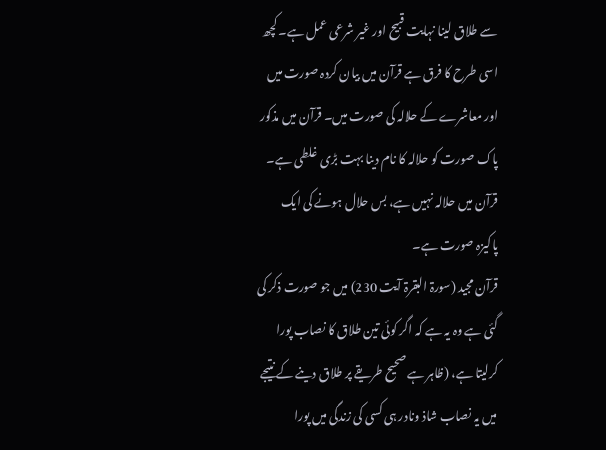سے طلاق لینا نہایت قبیح اور غیر شرعی عمل ہے۔ کچھ اسی طرح کا فرق ہے قرآن میں بیان کردہ صورت میں اور معاشرے کے حلالہ کی صورت میں۔ قرآن میں مذکور پاک صورت کو حلالہ کا نام دینا بہت بڑی غلطی ہے۔ قرآن میں حلالہ نہیں ہے، بس حلال ہونے کی ایک پاکیزہ صورت ہے۔
قرآن مجید (سورۃ البقرۃ آیت 230) میں جو صورت ذکر کی گئی ہے وہ یہ ہے کہ اگر کوئی تین طلاق کا نصاب پورا کرلیتا ہے، (ظاہر ہے صحیح طریقے پر طلاق دینے کے نتیجے میں یہ نصاب شاذ ونادر ہی کسی کی زندگی میں پورا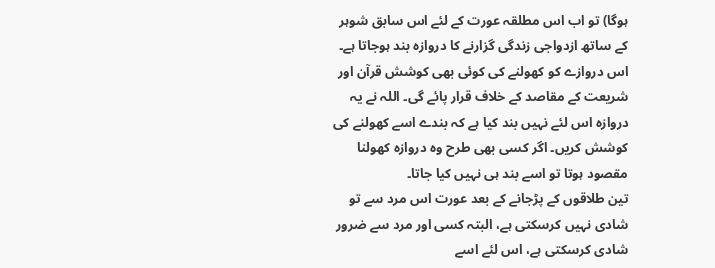ہوگا) تو اب اس مطلقہ عورت کے لئے اس سابق شوہر کے ساتھ ازدواجی زندگی گزارنے کا دروازہ بند ہوجاتا ہے۔ اس دروازے کو کھولنے کی کوئی بھی کوشش قرآن اور شریعت کے مقاصد کے خلاف قرار پائے گی۔ اللہ نے یہ دروازہ اس لئے نہیں بند کیا ہے کہ بندے اسے کھولنے کی کوشش کریں۔ اگر کسی بھی طرح وہ دروازہ کھولنا مقصود ہوتا تو اسے بند ہی نہیں کیا جاتا۔
تین طلاقوں کے پڑجانے کے بعد عورت اس مرد سے تو شادی نہیں کرسکتی ہے، البتہ کسی اور مرد سے ضرور شادی کرسکتی ہے، اس لئے اسے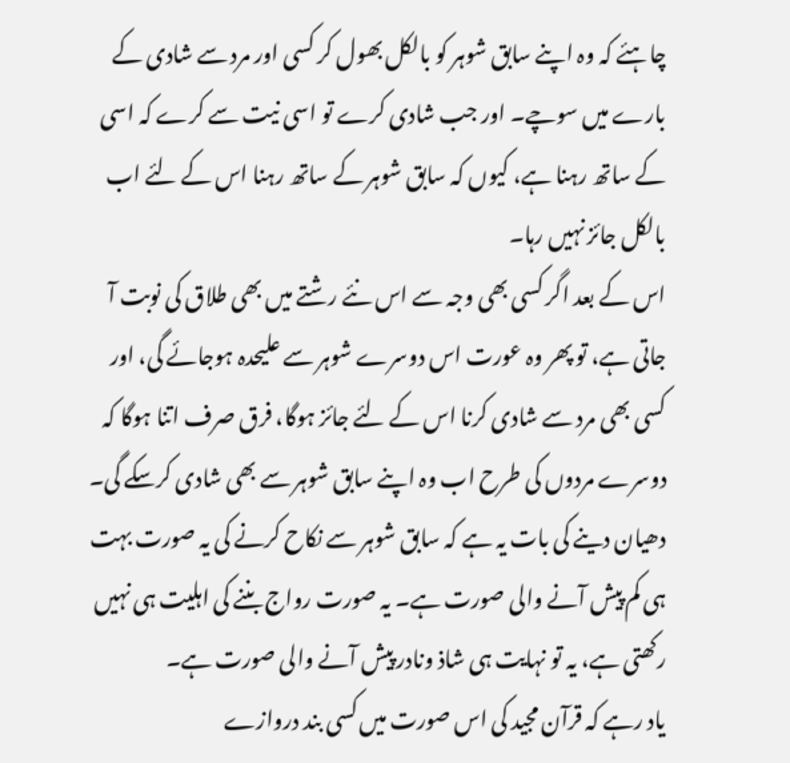چاہئے کہ وہ اپنے سابق شوہر کو بالکل بھول کر کسی اور مرد سے شادی کے بارے میں سوچے۔ اور جب شادی کرے تو اسی نیت سے کرے کہ اسی کے ساتھ رہنا ہے، کیوں کہ سابق شوہر کے ساتھ رہنا اس کے لئے اب بالکل جائز نہیں رہا۔
اس کے بعد اگر کسی بھی وجہ سے اس نئے رشتے میں بھی طلاق کی نوبت آ جاتی ہے، تو پھر وہ عورت اس دوسرے شوہر سے علیحدہ ہوجائے گی، اور کسی بھی مرد سے شادی کرنا اس کے لئے جائز ہوگا، فرق صرف اتنا ہوگا کہ دوسرے مردوں کی طرح اب وہ اپنے سابق شوہر سے بھی شادی کرسکے گی۔ دھیان دینے کی بات یہ ہے کہ سابق شوہر سے نکاح کرنے کی یہ صورت بہت ہی کم پیش آنے والی صورت ہے۔ یہ صورت رواج بننے کی اہلیت ہی نہیں رکھتی ہے، یہ تو نہایت ہی شاذ ونادر پیش آنے والی صورت ہے۔
یاد رہے کہ قرآن مجید کی اس صورت میں کسی بند دروازے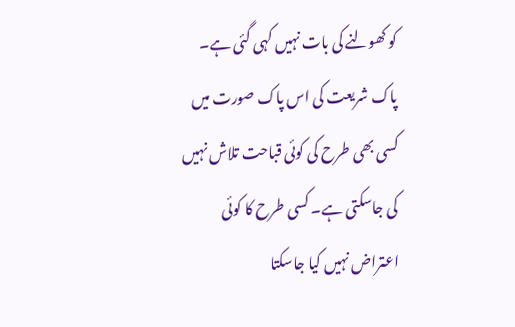کو کھولنے کی بات نہیں کہی گئی ہے۔ پاک شریعت کی اس پاک صورت میں کسی بھی طرح کی کوئی قباحت تلاش نہیں کی جاسکتی ہے۔ کسی طرح کا کوئی اعتراض نہیں کیا جاسکتا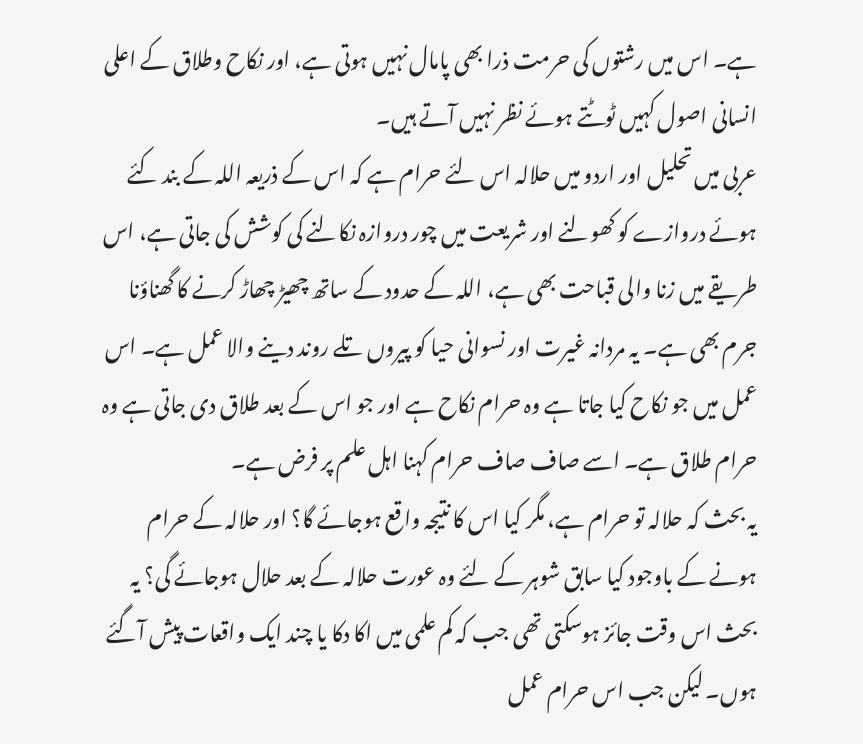ہے۔ اس میں رشتوں کی حرمت ذرا بھی پامال نہیں ہوتی ہے، اور نکاح وطلاق کے اعلی انسانی اصول کہیں ٹوٹتے ہوئے نظر نہیں آتے ہیں۔
عربی میں تحلیل اور اردو میں حلالہ اس لئے حرام ہے کہ اس کے ذریعہ اللہ کے بند کئے ہوئے دروازے کو کھولنے اور شریعت میں چور دروازہ نکالنے کی کوشش کی جاتی ہے، اس طریقے میں زنا والی قباحت بھی ہے، اللہ کے حدود کے ساتھ چھیڑ چھاڑ کرنے کا گھناؤنا جرم بھی ہے۔ یہ مردانہ غیرت اور نسوانی حیا کو پیروں تلے روند دینے والا عمل ہے۔ اس عمل میں جو نکاح کیا جاتا ہے وہ حرام نکاح ہے اور جو اس کے بعد طلاق دی جاتی ہے وہ حرام طلاق ہے۔ اسے صاف صاف حرام کہنا اہل علم پر فرض ہے۔
یہ بحث کہ حلالہ تو حرام ہے، مگر کیا اس کا نتیجہ واقع ہوجائے گا؟ اور حلالہ کے حرام ہونے کے باوجود کیا سابق شوہر کے لئے وہ عورت حلالہ کے بعد حلال ہوجائے گی؟ یہ بحث اس وقت جائز ہوسکتی تھی جب کہ کم علمی میں اکا دکا یا چند ایک واقعات پیش آگئے ہوں۔ لیکن جب اس حرام عمل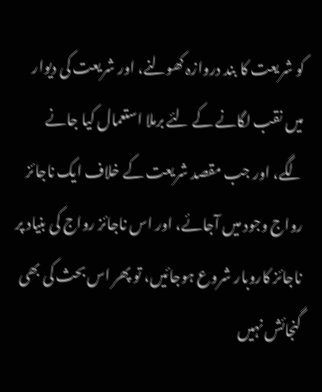کو شریعت کا بند دروازہ کھولنے، اور شریعت کی دیوار میں نقب لگانے کے لئے برملا استعمال کیا جانے لگے، اور جب مقصد شریعت کے خلاف ایک ناجائز رواج وجود میں آجائے، اور اس ناجائز رواج کی بنیاد پر ناجائز کاروبار شروع ہوجائیں، تو پھر اس بحث کی بھی گنجائش نہیں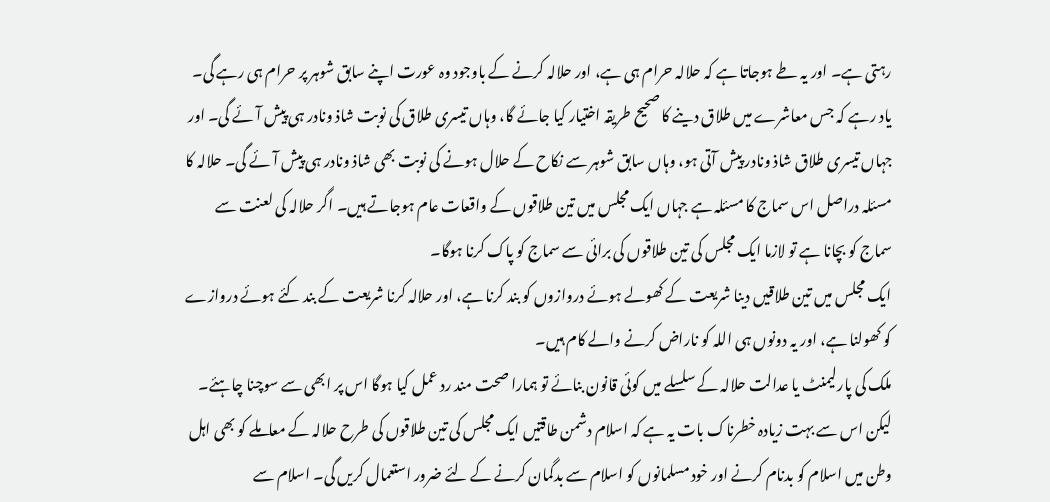رہتی ہے۔ اور یہ طے ہوجاتا ہے کہ حلالہ حرام ہی ہے، اور حلالہ کرنے کے باوجود وہ عورت اپنے سابق شوہر پر حرام ہی رہے گی۔
یاد رہے کہ جس معاشرے میں طلاق دینے کا صحیح طریقہ اختیار کیا جائے گا، وہاں تیسری طلاق کی نوبت شاذ ونادر ہی پیش آئے گی۔ اور جہاں تیسری طلاق شاذ ونادر پیش آتی ہو، وہاں سابق شوہر سے نکاح کے حلال ہونے کی نوبت بھی شاذ ونادر ہی پیش آئے گی۔ حلالہ کا مسئلہ دراصل اس سماج کا مسئلہ ہے جہاں ایک مجلس میں تین طلاقوں کے واقعات عام ہوجاتے ہیں۔ اگر حلالہ کی لعنت سے سماج کو بچانا ہے تو لازما ایک مجلس کی تین طلاقوں کی برائی سے سماج کو پاک کرنا ہوگا۔
ایک مجلس میں تین طلاقیں دینا شریعت کے کھولے ہوئے دروازوں کو بند کرنا ہے، اور حلالہ کرنا شریعت کے بند کئے ہوئے دروازے کو کھولنا ہے، اور یہ دونوں ہی اللہ کو ناراض کرنے والے کام ہیں۔
ملک کی پارلیمنٹ یا عدالت حلالہ کے سلسلے میں کوئی قانون بنائے تو ہمارا صحت مند رد عمل کیا ہوگا اس پر ابھی سے سوچنا چاہئے۔ لیکن اس سے بہت زیادہ خطرناک بات یہ ہے کہ اسلام دشمن طاقتیں ایک مجلس کی تین طلاقوں کی طرح حلالہ کے معاملے کو بھی اہل وطن میں اسلام کو بدنام کرنے اور خود مسلمانوں کو اسلام سے بدگمان کرنے کے لئے ضرور استعمال کریں گی۔ اسلام سے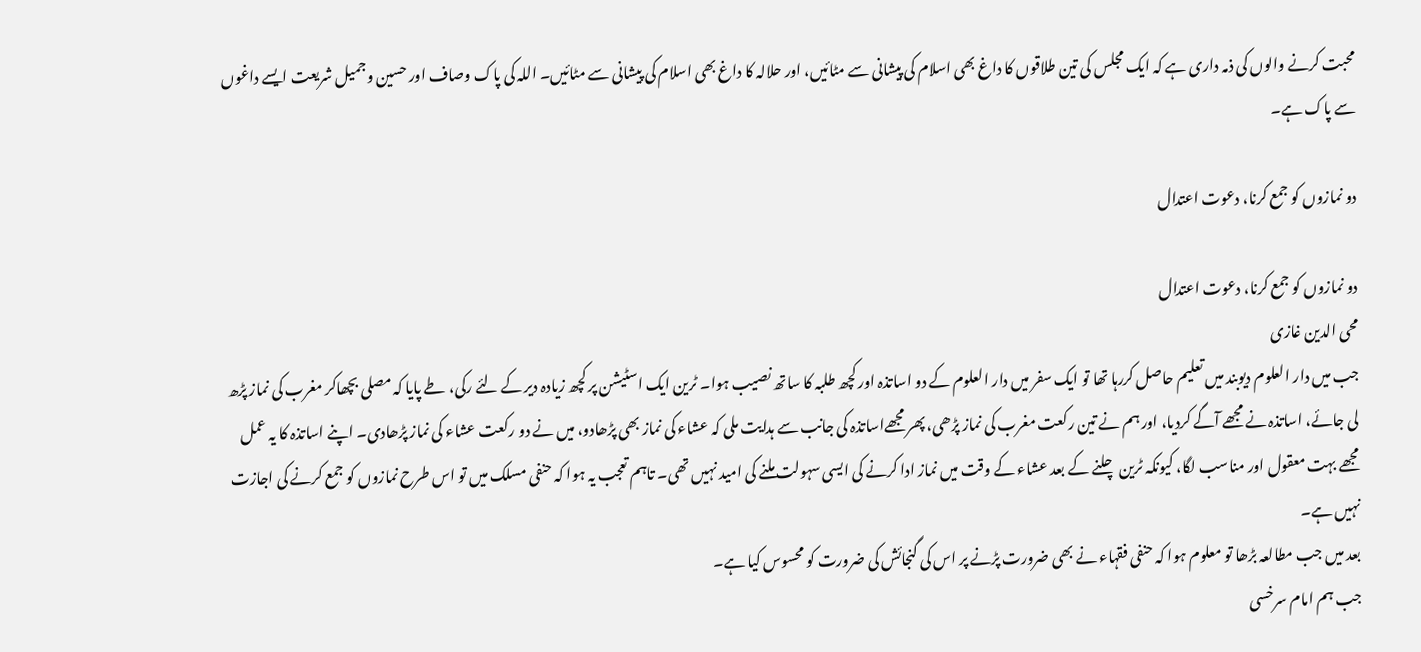محبت کرنے والوں کی ذمہ داری ہے کہ ایک مجلس کی تین طلاقوں کا داغ بھی اسلام کی پیشانی سے مٹائیں، اور حلالہ کا داغ بھی اسلام کی پیشانی سے مٹائیں۔ اللہ کی پاک وصاف اور حسین وجمیل شریعت ایسے داغوں سے پاک ہے۔

دو نمازوں کو جمع کرنا، دعوت اعتدال

دو نمازوں کو جمع کرنا، دعوت اعتدال
محی الدین غازی
جب میں دار العلوم دیوبند میں تعلیم حاصل کررہا تھا تو ایک سفر میں دار العلوم کے دو اساتذہ اور کچھ طلبہ کا ساتھ نصیب ہوا۔ ٹرین ایک اسٹیشن پر کچھ زیادہ دیر کے لئے رکی، طے پایا کہ مصلی بچھاکر مغرب کی نماز پڑھ لی جائے، اساتذہ نے مجھے آگے کردیا، اور ہم نے تین رکعت مغرب کی نماز پڑھی، پھر مجھےاساتذہ کی جانب سے ہدایت ملی کہ عشاء کی نماز بھی پڑھادو، میں نے دو رکعت عشاء کی نماز پڑھادی۔ اپنے اساتذہ کا یہ عمل مجھے بہت معقول اور مناسب لگا، کیونکہ ٹرین چلنے کے بعد عشاء کے وقت میں نماز ادا کرنے کی ایسی سہولت ملنے کی امید نہیں تھی۔ تاہم تعجب یہ ہوا کہ حنفی مسلک میں تو اس طرح نمازوں کو جمع کرنے کی اجازت نہیں ہے۔
بعد میں جب مطالعہ بڑھا تو معلوم ہوا کہ حنفی فقہاء نے بھی ضرورت پڑنے پر اس کی گنجائش کی ضرورت کو محسوس کیا ہے۔
جب ہم امام سرخسی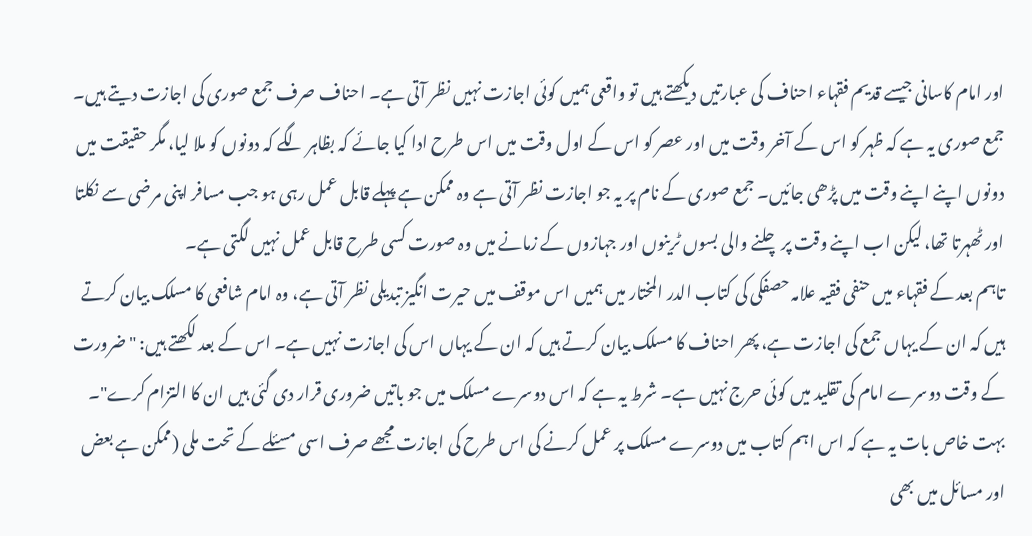اور امام کاسانی جیسے قدیم فقہاء احناف کی عبارتیں دیکھتے ہیں تو واقعی ہمیں کوئی اجازت نہیں نظر آتی ہے۔ احناف صرف جمع صوری کی اجازت دیتے ہیں۔ جمع صوری یہ ہے کہ ظہر کو اس کے آخر وقت میں اور عصر کو اس کے اول وقت میں اس طرح ادا کیا جائے کہ بظاہر لگے کہ دونوں کو ملا لیا، مگر حقیقت میں دونوں اپنے اپنے وقت میں پڑھی جائیں۔ جمع صوری کے نام پر یہ جو اجازت نظر آتی ہے وہ ممکن ہے پہلے قابل عمل رہی ہو جب مسافر اپنی مرضی سے نکلتا اور ٹھہرتا تھا، لیکن اب اپنے وقت پر چلنے والی بسوں ٹرینوں اور جہازوں کے زمانے میں وہ صورت کسی طرح قابل عمل نہیں لگتی ہے۔
تاہم بعد کے فقہاء میں حنفی فقیہ علامہ حصفکی کی کتاب الدر المختار میں ہمیں اس موقف میں حیرت انگیز تبدیلی نظر آتی ہے، وہ امام شافعی کا مسلک بیان کرتے ہیں کہ ان کے یہاں جمع کی اجازت ہے، پھر احناف کا مسلک بیان کرتے ہیں کہ ان کے یہاں اس کی اجازت نہیں ہے۔ اس کے بعد لکھتے ہیں: "ضرورت کے وقت دوسرے امام کی تقلید میں کوئی حرج نہیں ہے۔ شرط یہ ہے کہ اس دوسرے مسلک میں جو باتیں ضروری قرار دی گئی ہیں ان کا التزام کرے"۔
بہت خاص بات یہ ہے کہ اس اہم کتاب میں دوسرے مسلک پر عمل کرنے کی اس طرح کی اجازت مجھے صرف اسی مسئلے کے تحت ملی (ممکن ہے بعض اور مسائل میں بھی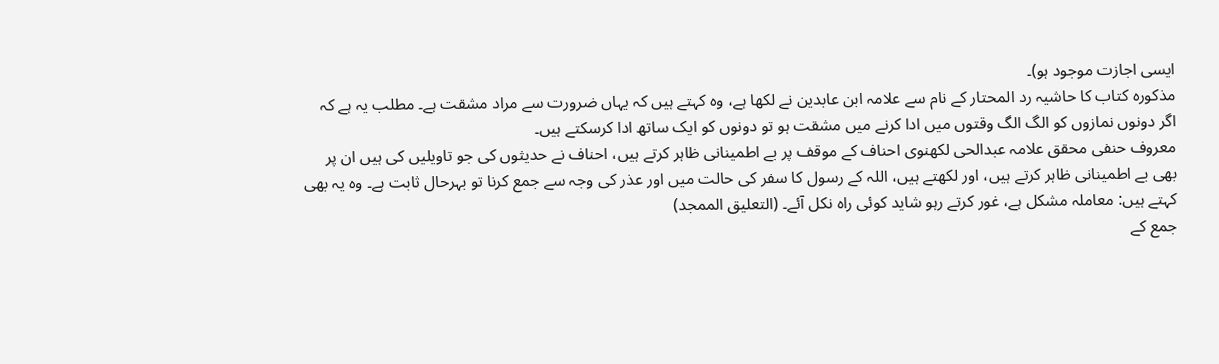ایسی اجازت موجود ہو)۔
مذکورہ کتاب کا حاشیہ رد المحتار کے نام سے علامہ ابن عابدین نے لکھا ہے، وہ کہتے ہیں کہ یہاں ضرورت سے مراد مشقت ہے۔ مطلب یہ ہے کہ اگر دونوں نمازوں کو الگ الگ وقتوں میں ادا کرنے میں مشقت ہو تو دونوں کو ایک ساتھ ادا کرسکتے ہیں۔
معروف حنفی محقق علامہ عبدالحی لکھنوی احناف کے موقف پر بے اطمینانی ظاہر کرتے ہیں، احناف نے حدیثوں کی جو تاویلیں کی ہیں ان پر بھی بے اطمینانی ظاہر کرتے ہیں، اور لکھتے ہیں، اللہ کے رسول کا سفر کی حالت میں اور عذر کی وجہ سے جمع کرنا تو بہرحال ثابت ہے۔ وہ یہ بھی کہتے ہیں: معاملہ مشکل ہے، غور کرتے رہو شاید کوئی راہ نکل آئے۔ (التعلیق الممجد)
جمع کے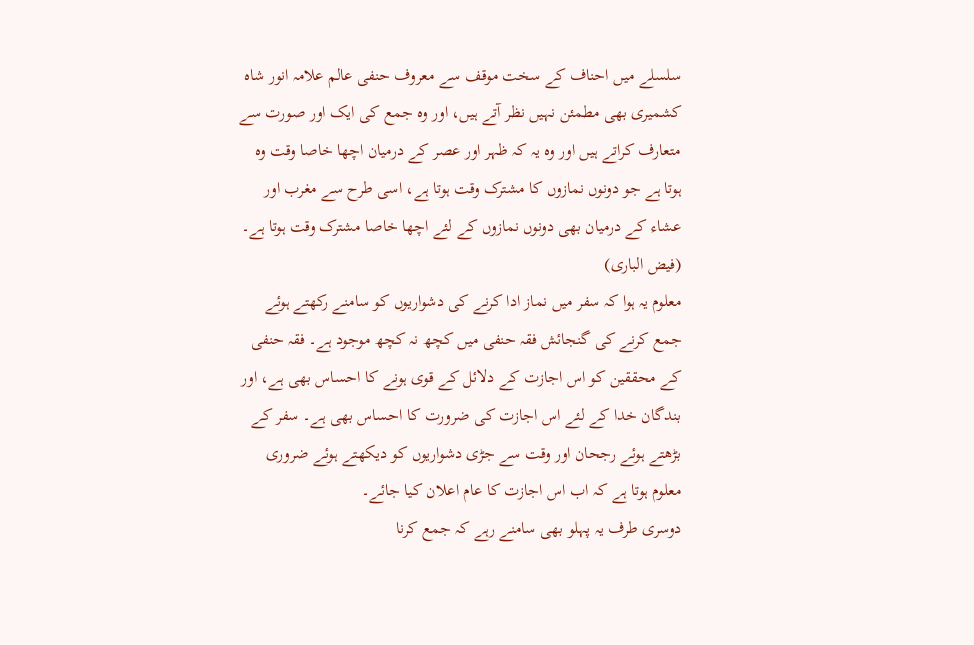سلسلے میں احناف کے سخت موقف سے معروف حنفی عالم علامہ انور شاہ کشمیری بھی مطمئن نہیں نظر آتے ہیں، اور وہ جمع کی ایک اور صورت سے متعارف کراتے ہیں اور وہ یہ کہ ظہر اور عصر کے درمیان اچھا خاصا وقت وہ ہوتا ہے جو دونوں نمازوں کا مشترک وقت ہوتا ہے، اسی طرح سے مغرب اور عشاء کے درمیان بھی دونوں نمازوں کے لئے اچھا خاصا مشترک وقت ہوتا ہے۔ (فیض الباری)
معلوم یہ ہوا کہ سفر میں نماز ادا کرنے کی دشواریوں کو سامنے رکھتے ہوئے جمع کرنے کی گنجائش فقہ حنفی میں کچھ نہ کچھ موجود ہے۔ فقہ حنفی کے محققین کو اس اجازت کے دلائل کے قوی ہونے کا احساس بھی ہے، اور بندگان خدا کے لئے اس اجازت کی ضرورت کا احساس بھی ہے۔ سفر کے بڑھتے ہوئے رجحان اور وقت سے جڑی دشواریوں کو دیکھتے ہوئے ضروری معلوم ہوتا ہے کہ اب اس اجازت کا عام اعلان کیا جائے۔
دوسری طرف یہ پہلو بھی سامنے رہے کہ جمع کرنا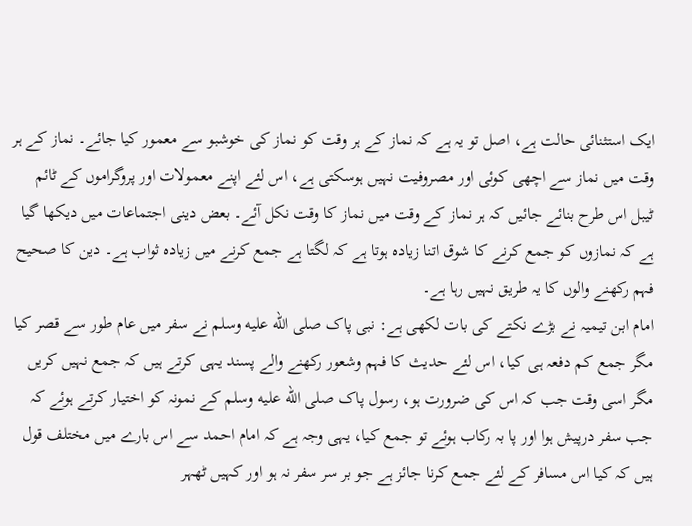ایک استثنائی حالت ہے، اصل تو یہ ہے کہ نماز کے ہر وقت کو نماز کی خوشبو سے معمور کیا جائے۔ نماز کے ہر وقت میں نماز سے اچھی کوئی اور مصروفیت نہیں ہوسکتی ہے، اس لئے اپنے معمولات اور پروگراموں کے ٹائم ٹیبل اس طرح بنائے جائیں کہ ہر نماز کے وقت میں نماز کا وقت نکل آئے۔ بعض دینی اجتماعات میں دیکھا گیا ہے کہ نمازوں کو جمع کرنے کا شوق اتنا زیادہ ہوتا ہے کہ لگتا ہے جمع کرنے میں زیادہ ثواب ہے۔ دین کا صحیح فہم رکھنے والوں کا یہ طریق نہیں رہا ہے۔
امام ابن تیمیہ نے بڑے نکتے کی بات لکھی ہے: نبی پاک صلى الله عليه وسلم نے سفر میں عام طور سے قصر کیا مگر جمع کم دفعہ ہی کیا، اس لئے حدیث کا فہم وشعور رکھنے والے پسند یہی کرتے ہیں کہ جمع نہیں کریں مگر اسی وقت جب کہ اس کی ضرورت ہو، رسول پاک صلى الله عليه وسلم کے نمونہ کو اختیار کرتے ہوئے کہ جب سفر درپیش ہوا اور پا بہ رکاب ہوئے تو جمع کیا، یہی وجہ ہے کہ امام احمد سے اس بارے میں مختلف قول ہیں کہ کیا اس مسافر کے لئے جمع کرنا جائز ہے جو بر سر سفر نہ ہو اور کہیں ٹھہر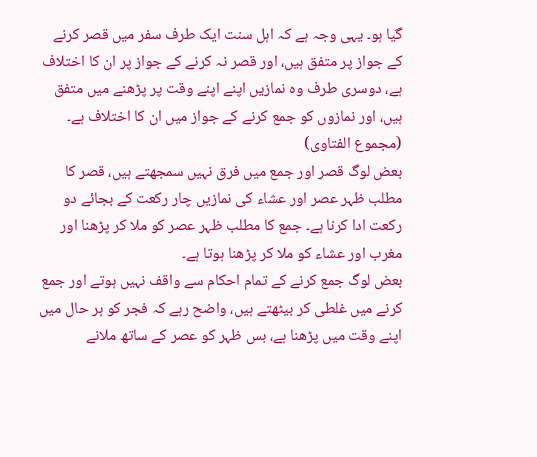گیا ہو۔ یہی وجہ ہے کہ اہل سنت ایک طرف سفر میں قصر کرنے کے جواز پر متفق ہیں، اور قصر نہ کرنے کے جواز پر ان کا اختلاف ہے، دوسری طرف وہ نمازیں اپنے اپنے وقت پر پڑھنے میں متفق ہیں، اور نمازوں کو جمع کرنے کے جواز میں ان کا اختلاف ہے۔ (مجموع الفتاوی)
بعض لوگ قصر اور جمع میں فرق نہیں سمجھتے ہیں، قصر کا مطلب ظہر عصر اور عشاء کی نمازیں چار رکعت کے بجائے دو رکعت ادا کرنا ہے۔ جمع کا مطلب ظہر عصر کو ملا کر پڑھنا اور مغرب اور عشاء کو ملا کر پڑھنا ہوتا ہے۔
بعض لوگ جمع کرنے کے تمام احکام سے واقف نہیں ہوتے اور جمع کرنے میں غلطی کر بیٹھتے ہیں، واضح رہے کہ فجر کو ہر حال میں اپنے وقت میں پڑھنا ہے، بس ظہر کو عصر کے ساتھ ملانے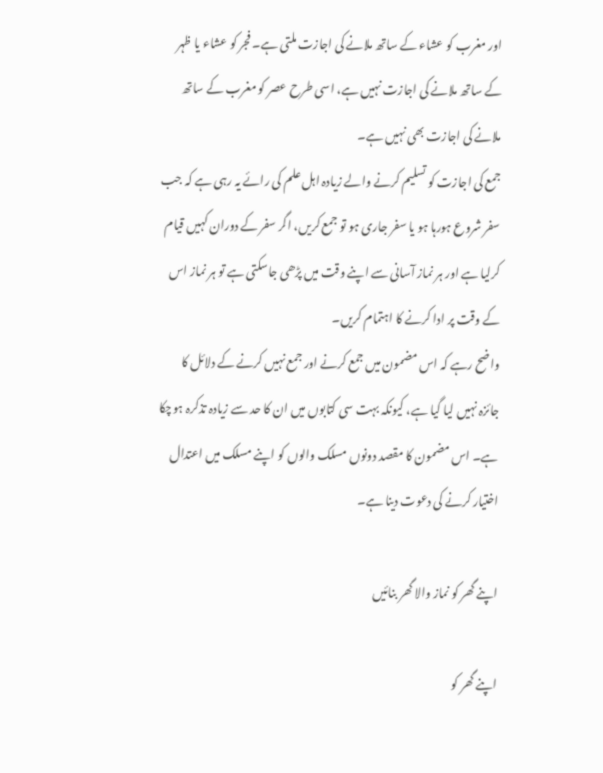اور مغرب کو عشاء کے ساتھ ملانے کی اجازت ملتی ہے۔ فجر کو عشاء یا ظہر کے ساتھ ملانے کی اجازت نہیں ہے، اسی طرح عصر کو مغرب کے ساتھ ملانے کی اجازت بھی نہیں ہے۔
جمع کی اجازت کو تسلیم کرنے والے زیادہ اہل علم کی رائے یہ رہی ہے کہ جب سفر شروع ہورہا ہو یا سفر جاری ہو تو جمع کریں، اگر سفر کے دوران کہیں قیام کرلیا ہے اور ہر نماز آسانی سے اپنے وقت میں پڑھی جاسکتی ہے تو ہر نماز اس کے وقت پر ادا کرنے کا اہتمام کریں۔
واضح رہے کہ اس مضمون میں جمع کرنے اور جمع نہیں کرنے کے دلائل کا جائزہ نہیں لیا گیا ہے، کیونکہ بہت سی کتابوں میں ان کا حد سے زیادہ تذکرہ ہوچکا ہے۔ اس مضمون کا مقصد دونوں مسلک والوں کو اپنے مسلک میں اعتدال اختیار کرنے کی دعوت دینا ہے۔

اپنے گھر کو نماز والا گھر بنائیں

اپنے گھر کو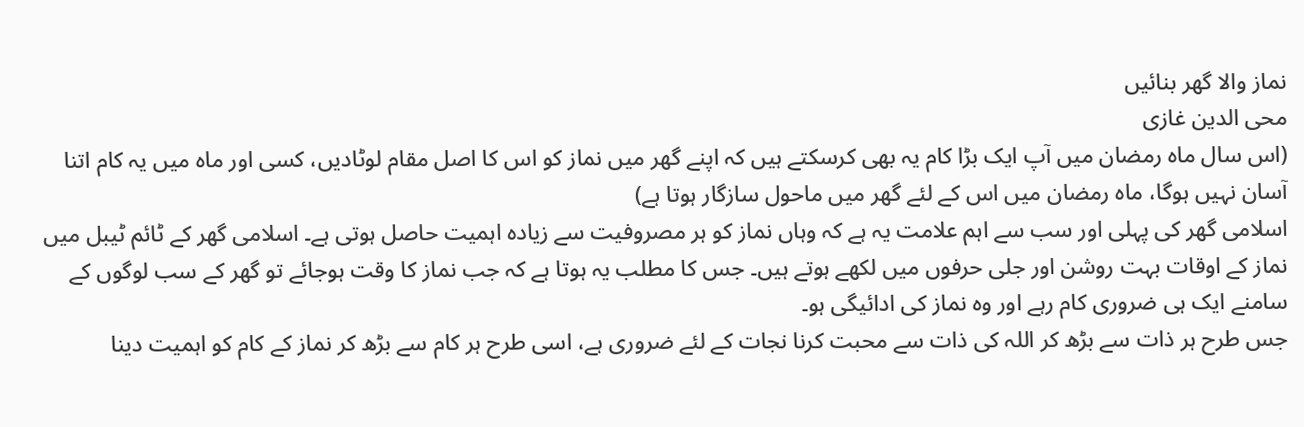نماز والا گھر بنائیں
محی الدین غازی
(اس سال ماہ رمضان میں آپ ایک بڑا کام یہ بھی کرسکتے ہیں کہ اپنے گھر میں نماز کو اس کا اصل مقام لوٹادیں، کسی اور ماہ میں یہ کام اتنا آسان نہیں ہوگا، ماہ رمضان میں اس کے لئے گھر میں ماحول سازگار ہوتا ہے)
اسلامی گھر کی پہلی اور سب سے اہم علامت یہ ہے کہ وہاں نماز کو ہر مصروفیت سے زیادہ اہمیت حاصل ہوتی ہے۔ اسلامی گھر کے ٹائم ٹیبل میں نماز کے اوقات بہت روشن اور جلی حرفوں میں لکھے ہوتے ہیں۔ جس کا مطلب یہ ہوتا ہے کہ جب نماز کا وقت ہوجائے تو گھر کے سب لوگوں کے سامنے ایک ہی ضروری کام رہے اور وہ نماز کی ادائیگی ہو۔
جس طرح ہر ذات سے بڑھ کر اللہ کی ذات سے محبت کرنا نجات کے لئے ضروری ہے، اسی طرح ہر کام سے بڑھ کر نماز کے کام کو اہمیت دینا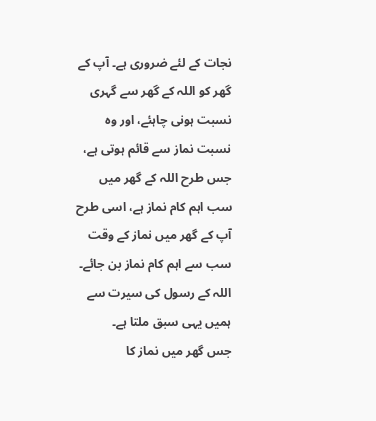نجات کے لئے ضروری ہے۔ آپ کے گھر کو اللہ کے گھر سے گہری نسبت ہونی چاہئے، اور وہ نسبت نماز سے قائم ہوتی ہے، جس طرح اللہ کے گھر میں سب اہم کام نماز ہے، اسی طرح آپ کے گھر میں نماز کے وقت سب سے اہم کام نماز بن جائے۔ اللہ کے رسول کی سیرت سے ہمیں یہی سبق ملتا ہے۔
جس گھر میں نماز کا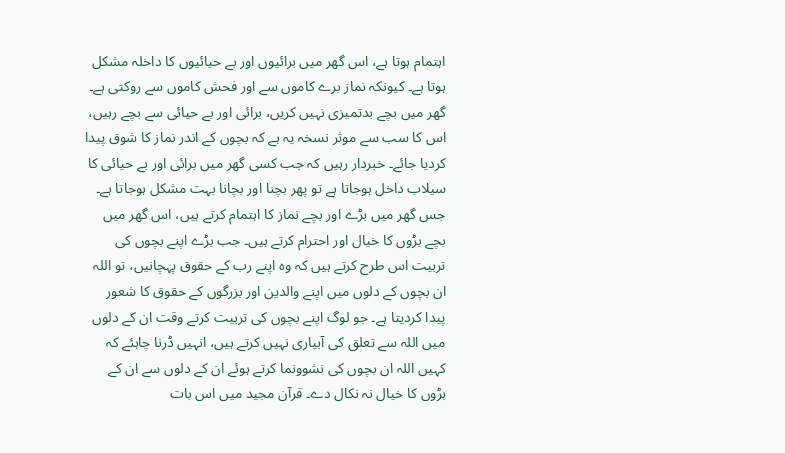اہتمام ہوتا ہے، اس گھر میں برائیوں اور بے حیائیوں کا داخلہ مشکل ہوتا ہے۔ کیونکہ نماز برے کاموں سے اور فحش کاموں سے روکتی ہے۔ گھر میں بچے بدتمیزی نہیں کریں، برائی اور بے حیائی سے بچے رہیں، اس کا سب سے موثر نسخہ یہ ہے کہ بچوں کے اندر نماز کا شوق پیدا کردیا جائے۔ خبردار رہیں کہ جب کسی گھر میں برائی اور بے حیائی کا سیلاب داخل ہوجاتا ہے تو پھر بچنا اور بچانا بہت مشکل ہوجاتا ہے۔
جس گھر میں بڑے اور بچے نماز کا اہتمام کرتے ہیں، اس گھر میں بچے بڑوں کا خیال اور احترام کرتے ہیں۔ جب بڑے اپنے بچوں کی تربیت اس طرح کرتے ہیں کہ وہ اپنے رب کے حقوق پہچانیں، تو اللہ ان بچوں کے دلوں میں اپنے والدین اور بزرگوں کے حقوق کا شعور پیدا کردیتا ہے۔ جو لوگ اپنے بچوں کی تربیت کرتے وقت ان کے دلوں میں اللہ سے تعلق کی آبیاری نہیں کرتے ہیں، انہیں ڈرنا چاہئے کہ کہیں اللہ ان بچوں کی نشوونما کرتے ہوئے ان کے دلوں سے ان کے بڑوں کا خیال نہ نکال دے۔ قرآن مجید میں اس بات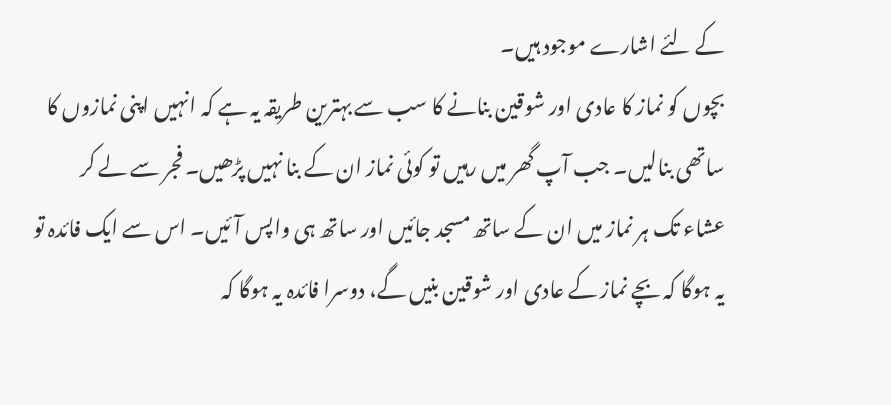کے لئے اشارے موجود ہیں۔
بچوں کو نماز کا عادی اور شوقین بنانے کا سب سے بہترین طریقہ یہ ہے کہ انہیں اپنی نمازوں کا ساتھی بنالیں۔ جب آپ گھر میں رہیں تو کوئی نماز ان کے بنا نہیں پڑھیں۔ فجر سے لے کر عشاء تک ہر نماز میں ان کے ساتھ مسجد جائیں اور ساتھ ہی واپس آئیں۔ اس سے ایک فائدہ تو یہ ہوگا کہ بچے نماز کے عادی اور شوقین بنیں گے، دوسرا فائدہ یہ ہوگا کہ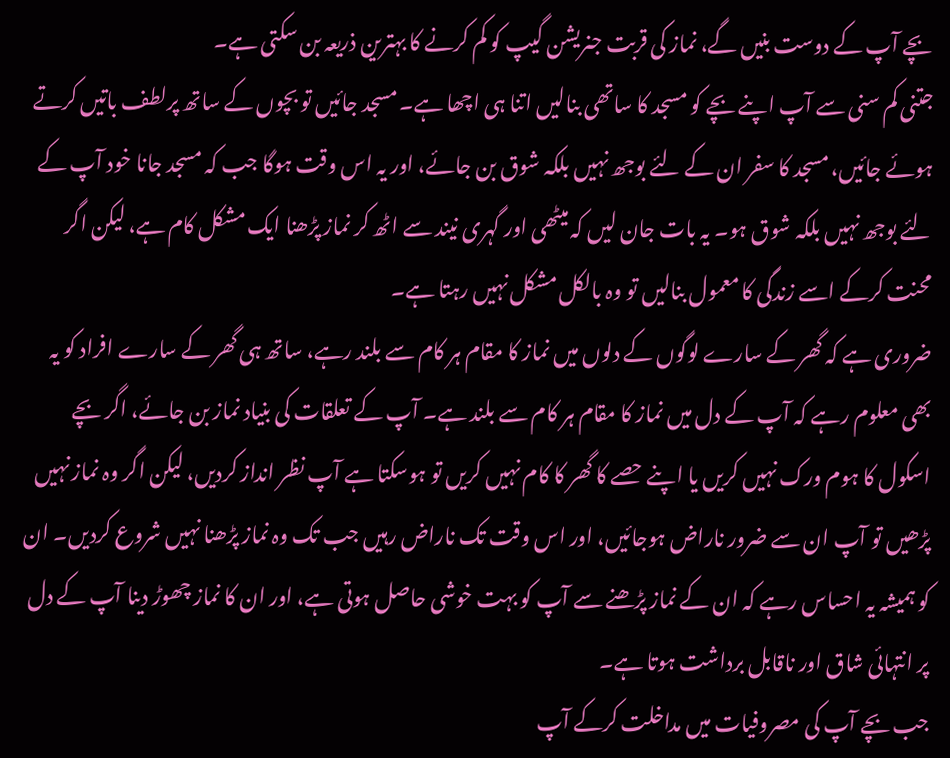بچے آپ کے دوست بنیں گے، نماز کی قربت جنریشن گیپ کو کم کرنے کا بہترین ذریعہ بن سکتی ہے۔
جتنی کم سنی سے آپ اپنے بچے کو مسجد کا ساتھی بنالیں اتنا ہی اچھا ہے۔ مسجد جائیں تو بچوں کے ساتھ پرلطف باتیں کرتے ہوئے جائیں، مسجد کا سفر ان کے لئے بوجھ نہیں بلکہ شوق بن جائے، اور یہ اس وقت ہوگا جب کہ مسجد جانا خود آپ کے لئے بوجھ نہیں بلکہ شوق ہو۔ یہ بات جان لیں کہ میٹھی اور گہری نیند سے اٹھ کر نماز پڑھنا ایک مشکل کام ہے، لیکن اگر محنت کرکے اسے زندگی کا معمول بنالیں تو وہ بالکل مشکل نہیں رہتا ہے۔
ضروری ہے کہ گھر کے سارے لوگوں کے دلوں میں نماز کا مقام ہر کام سے بلند رہے، ساتھ ہی گھر کے سارے افراد کو یہ بھی معلوم رہے کہ آپ کے دل میں نماز کا مقام ہر کام سے بلند ہے۔ آپ کے تعلقات کی بنیاد نماز بن جائے، اگر بچے اسکول کا ہوم ورک نہیں کریں یا اپنے حصے کا گھر کا کام نہیں کریں تو ہوسکتا ہے آپ نظر انداز کردیں، لیکن اگر وہ نماز نہیں پڑھیں تو آپ ان سے ضرور ناراض ہوجائیں، اور اس وقت تک ناراض رہیں جب تک وہ نماز پڑھنا نہیں شروع کردیں۔ ان کو ہمیشہ یہ احساس رہے کہ ان کے نماز پڑھنے سے آپ کو بہت خوشی حاصل ہوتی ہے، اور ان کا نماز چھوڑ دینا آپ کے دل پر انتہائی شاق اور ناقابل برداشت ہوتا ہے۔
جب بچے آپ کی مصروفیات میں مداخلت کرکے آپ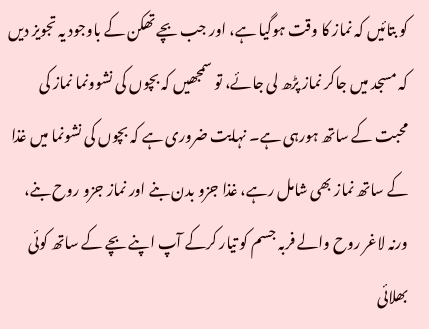کو بتائیں کہ نماز کا وقت ہوگیا ہے، اور جب بچے تھکن کے باوجود یہ تجویز دیں کہ مسجد میں جاکر نماز پڑھ لی جائے، تو سمجھیں کہ بچوں کی نشوونما نماز کی محبت کے ساتھ ہورہی ہے۔ نہایت ضروری ہے کہ بچوں کی نشونما میں غذا کے ساتھ نماز بھی شامل رہے، غذا جزو بدن بنے اور نماز جزو روح بنے، ورنہ لاغر روح والے فربہ جسم کو تیار کرکے آپ اپنے بچے کے ساتھ کوئی بھلائی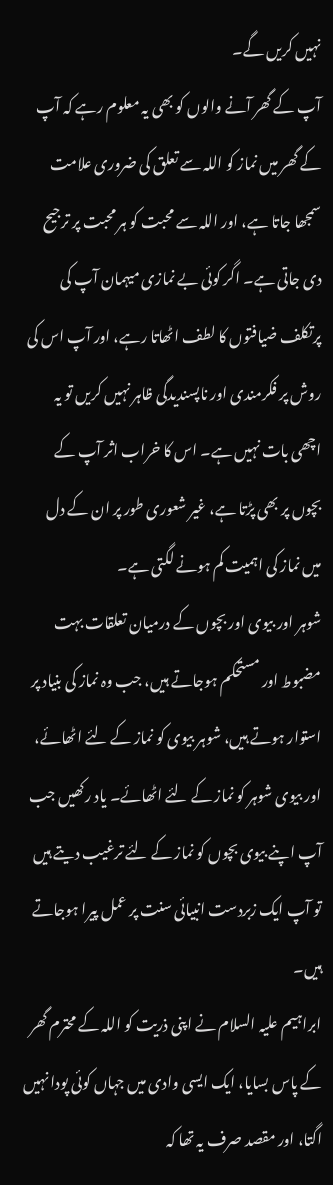نہیں کریں گے۔
آپ کے گھر آنے والوں کو بھی یہ معلوم رہے کہ آپ کے گھر میں نماز کو اللہ سے تعلق کی ضروری علامت سمجھا جاتا ہے، اور اللہ سے محبت کو ہر محبت پر ترجیح دی جاتی ہے۔ اگر کوئی بے نمازی میہمان آپ کی پرتکلف ضیافتوں کا لطف اٹھاتا رہے، اور آپ اس کی روش پر فکرمندی اور ناپسندیدگی ظاہر نہیں کریں تو یہ اچھی بات نہیں ہے۔ اس کا خراب اثر آپ کے بچوں پر بھی پڑتا ہے، غیر شعوری طور پر ان کے دل میں نماز کی اہمیت کم ہونے لگتی ہے۔
شوہر اور بیوی اور بچوں کے درمیان تعلقات بہت مضبوط اور مستحکم ہوجاتے ہیں، جب وہ نماز کی بنیاد پر استوار ہوتے ہیں، شوہر بیوی کو نماز کے لئے اٹھائے، اور بیوی شوہر کو نماز کے لئے اٹھائے۔ یاد رکھیں جب آپ اپنے بیوی بچوں کو نماز کے لئے ترغیب دیتے ہیں تو آپ ایک زبردست انبیائی سنت پر عمل پیرا ہوجاتے ہیں۔
ابراہیم علیہ السلام نے اپنی ذریت کو اللہ کے محترم گھر کے پاس بسایا، ایک ایسی وادی میں جہاں کوئی پودا نہیں اگتا، اور مقصد صرف یہ تھا کہ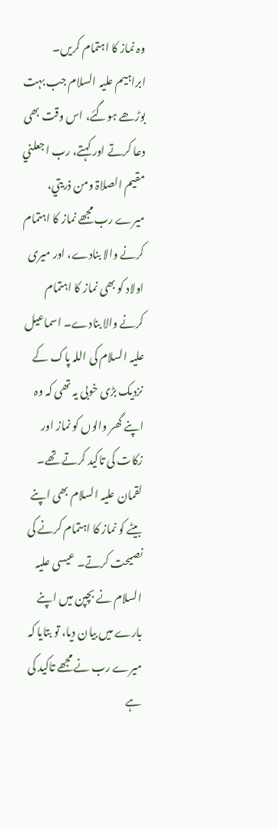وہ نماز کا اہتمام کریں۔ ابراہیم علیہ السلام جب بہت بوڑھے ہوگئے، اس وقت بھی دعا کرتے اور کہتے، رب اجعلني مقیم الصلاۃ ومن ذریتي، میرے رب مجھے نماز کا اہتمام کرنے والا بنادے، اور میری اولاد کو بھی نماز کا اہتمام کرنے والا بنادے۔ اسماعیل علیہ السلام کی اللہ پاک کے نزدیک بڑی خوبی یہ تھی کہ وہ اپنے گھر والوں کو نماز اور زکات کی تاکید کرتے تھے۔ لقمان علیہ السلام بھی اپنے بیٹے کو نماز کا اہتمام کرنے کی نصیحت کرتے۔ عیسی علیہ السلام نے بچپن میں اپنے بارے میں بیان دیا، تو بتایا کہ میرے رب نے مجھے تاکید کی ہے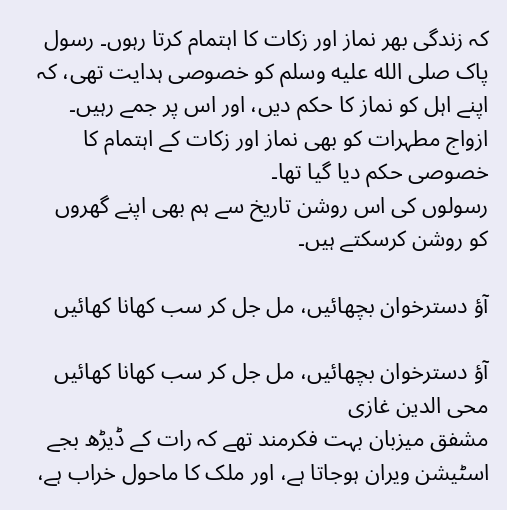کہ زندگی بھر نماز اور زکات کا اہتمام کرتا رہوں۔ رسول پاک صلى الله عليه وسلم کو خصوصی ہدایت تھی، کہ اپنے اہل کو نماز کا حکم دیں، اور اس پر جمے رہیں۔ ازواج مطہرات کو بھی نماز اور زکات کے اہتمام کا خصوصی حکم دیا گیا تھا۔
رسولوں کی اس روشن تاریخ سے ہم بھی اپنے گھروں کو روشن کرسکتے ہیں۔

آؤ دسترخوان بچھائیں، مل جل کر سب کھانا کھائیں

آؤ دسترخوان بچھائیں، مل جل کر سب کھانا کھائیں
محی الدین غازی
مشفق میزبان بہت فکرمند تھے کہ رات کے ڈیڑھ بجے اسٹیشن ویران ہوجاتا ہے، اور ملک کا ماحول خراب ہے،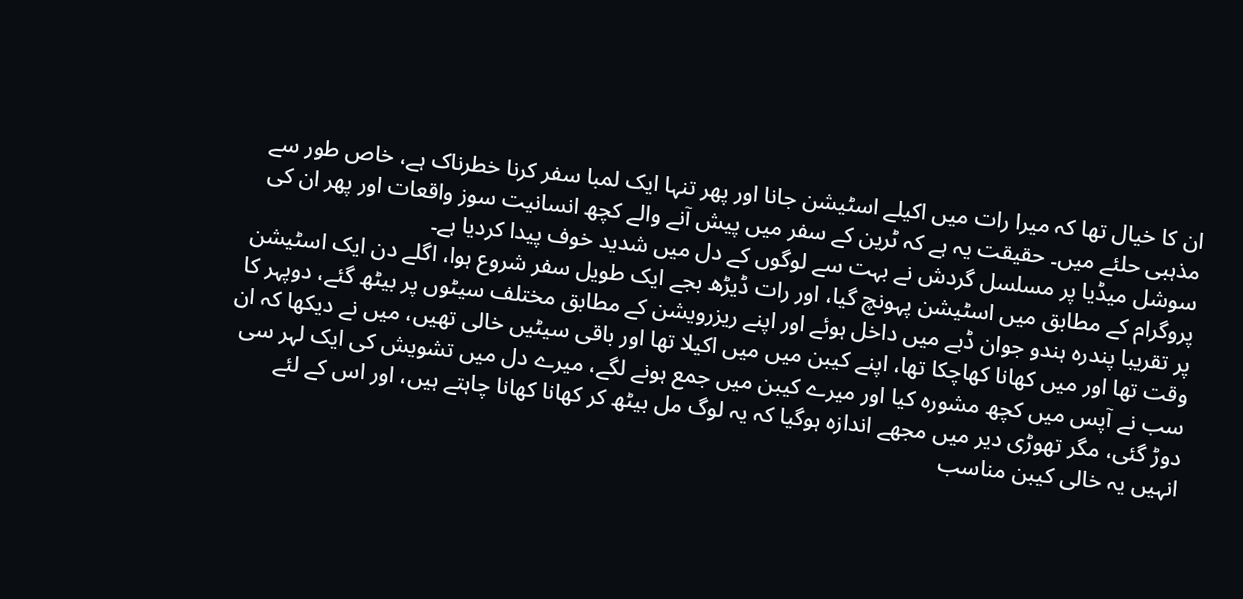ان کا خیال تھا کہ میرا رات میں اکیلے اسٹیشن جانا اور پھر تنہا ایک لمبا سفر کرنا خطرناک ہے، خاص طور سے مذہبی حلئے میں۔ حقیقت یہ ہے کہ ٹرین کے سفر میں پیش آنے والے کچھ انسانیت سوز واقعات اور پھر ان کی سوشل میڈیا پر مسلسل گردش نے بہت سے لوگوں کے دل میں شدید خوف پیدا کردیا ہے۔
پروگرام کے مطابق میں اسٹیشن پہونچ گیا، اور رات ڈیڑھ بجے ایک طویل سفر شروع ہوا، اگلے دن ایک اسٹیشن پر تقریبا پندرہ ہندو جوان ڈبے میں داخل ہوئے اور اپنے ریزرویشن کے مطابق مختلف سیٹوں پر بیٹھ گئے، دوپہر کا وقت تھا اور میں کھانا کھاچکا تھا، اپنے کیبن میں میں اکیلا تھا اور باقی سیٹیں خالی تھیں، میں نے دیکھا کہ ان سب نے آپس میں کچھ مشورہ کیا اور میرے کیبن میں جمع ہونے لگے، میرے دل میں تشویش کی ایک لہر سی دوڑ گئی، مگر تھوڑی دیر میں مجھے اندازہ ہوگیا کہ یہ لوگ مل بیٹھ کر کھانا کھانا چاہتے ہیں، اور اس کے لئے انہیں یہ خالی کیبن مناسب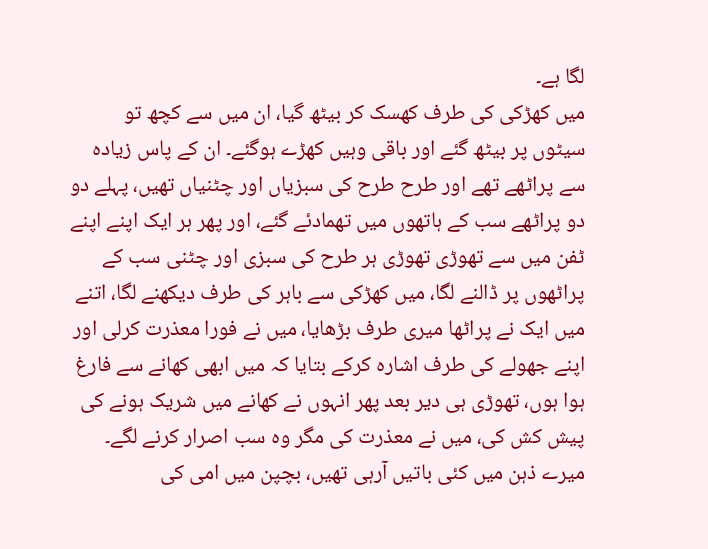لگا ہے۔
میں کھڑکی کی طرف کھسک کر بیٹھ گیا، ان میں سے کچھ تو سیٹوں پر بیٹھ گئے اور باقی وہیں کھڑے ہوگئے۔ ان کے پاس زیادہ سے پراٹھے تھے اور طرح طرح کی سبزیاں اور چٹنیاں تھیں، پہلے دو دو پراٹھے سب کے ہاتھوں میں تھمادئے گئے، اور پھر ہر ایک اپنے اپنے ٹفن میں سے تھوڑی تھوڑی ہر طرح کی سبزی اور چٹنی سب کے پراٹھوں پر ڈالنے لگا، میں کھڑکی سے باہر کی طرف دیکھنے لگا، اتنے میں ایک نے پراٹھا میری طرف بڑھایا، میں نے فورا معذرت کرلی اور اپنے جھولے کی طرف اشارہ کرکے بتایا کہ میں ابھی کھانے سے فارغ ہوا ہوں، تھوڑی ہی دیر بعد پھر انہوں نے کھانے میں شریک ہونے کی پیش کش کی، میں نے معذرت کی مگر وہ سب اصرار کرنے لگے۔
میرے ذہن میں کئی باتیں آرہی تھیں، بچپن میں امی کی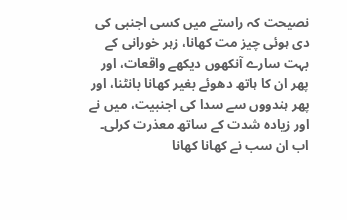نصیحت کہ راستے میں کسی اجنبی کی دی ہوئی چیز مت کھانا، زہر خورانی کے بہت سارے آنکھوں دیکھے واقعات، اور پھر ان کا ہاتھ دھوئے بغیر کھانا بانٹنا، اور پھر ہندووں سے سدا کی اجنبیت، میں نے اور زیادہ شدت کے ساتھ معذرت کرلی۔
اب ان سب نے کھانا کھانا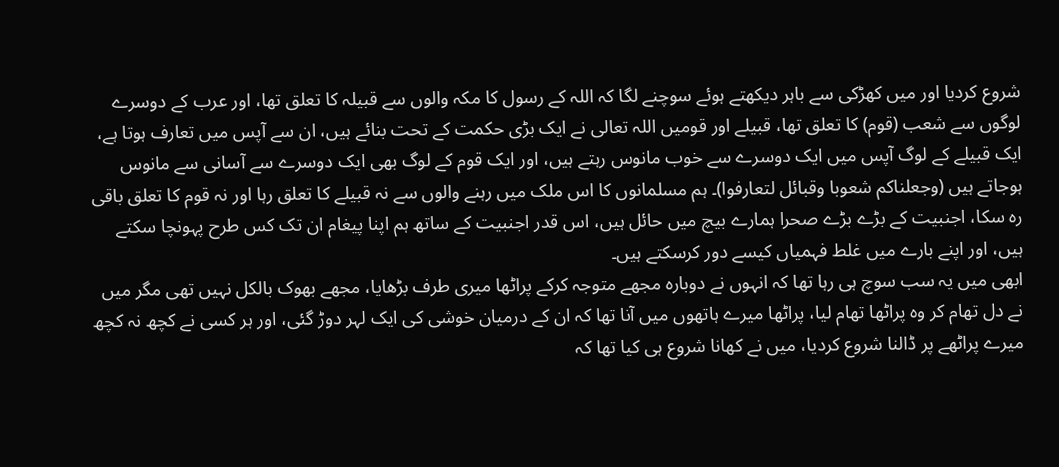شروع کردیا اور میں کھڑکی سے باہر دیکھتے ہوئے سوچنے لگا کہ اللہ کے رسول کا مکہ والوں سے قبیلہ کا تعلق تھا، اور عرب کے دوسرے لوگوں سے شعب (قوم) کا تعلق تھا، قبیلے اور قومیں اللہ تعالی نے ایک بڑی حکمت کے تحت بنائے ہیں، ان سے آپس میں تعارف ہوتا ہے، ایک قبیلے کے لوگ آپس میں ایک دوسرے سے خوب مانوس رہتے ہیں، اور ایک قوم کے لوگ بھی ایک دوسرے سے آسانی سے مانوس ہوجاتے ہیں (وجعلناکم شعوبا وقبائل لتعارفوا)۔ ہم مسلمانوں کا اس ملک میں رہنے والوں سے نہ قبیلے کا تعلق رہا اور نہ قوم کا تعلق باقی رہ سکا، اجنبیت کے بڑے بڑے صحرا ہمارے بیچ میں حائل ہیں، اس قدر اجنبیت کے ساتھ ہم اپنا پیغام ان تک کس طرح پہونچا سکتے ہیں، اور اپنے بارے میں غلط فہمیاں کیسے دور کرسکتے ہیں۔
ابھی میں یہ سب سوچ ہی رہا تھا کہ انہوں نے دوبارہ مجھے متوجہ کرکے پراٹھا میری طرف بڑھایا، مجھے بھوک بالکل نہیں تھی مگر میں نے دل تھام کر وہ پراٹھا تھام لیا، پراٹھا میرے ہاتھوں میں آنا تھا کہ ان کے درمیان خوشی کی ایک لہر دوڑ گئی، اور ہر کسی نے کچھ نہ کچھ میرے پراٹھے پر ڈالنا شروع کردیا، میں نے کھانا شروع ہی کیا تھا کہ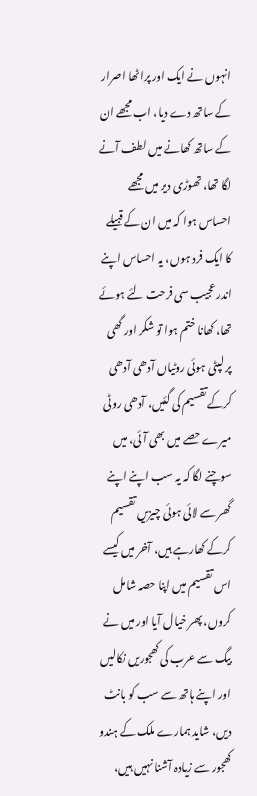انہوں نے ایک اور پراٹھا اصرار کے ساتھ دے دیا، اب مجھے ان کے ساتھ کھانے میں لطف آنے لگا تھا، تھوڑی دیر میں مجھے احساس ہوا کہ میں ان کے قبیلے کا ایک فرد ہوں، یہ احساس اپنے اندر عجیب سی فرحت لئے ہوئے تھا، کھانا ختم ہوا تو شکر اور گھی پر لپٹی ہوئی روٹیاں آدھی آدھی کرکے تقسیم کی گئیں، آدھی روٹی میرے حصے میں بھی آئی، میں سوچنے لگا کہ یہ سب اپنے اپنے گھر سے لائی ہوئی چیزیں تقسیم کرکے کھارہے ہیں، آخر میں کیسے اس تقسیم میں اپنا حصہ شامل کروں، پھر خیال آیا اور میں نے بیگ سے عرب کی کھجوریں نکالیں اور اپنے ہاتھ سے سب کو بانٹ دیں، شاید ہمارے ملک کے ہندو کھجور سے زیادہ آشنا نہیں ہیں،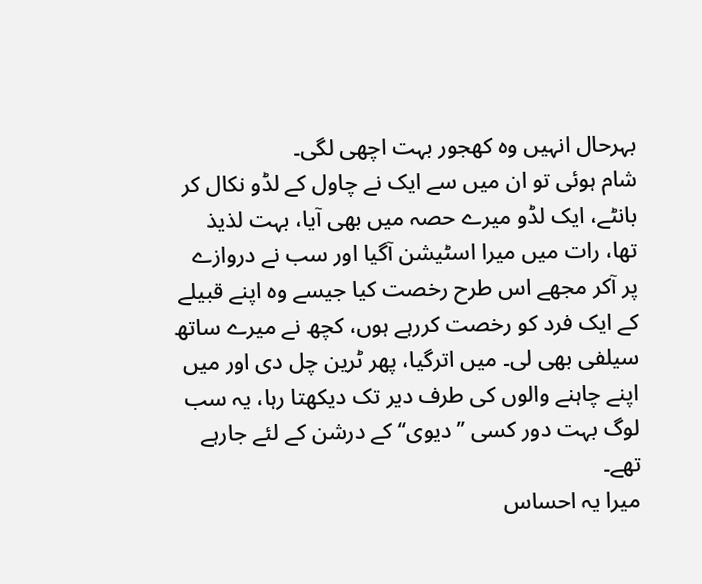بہرحال انہیں وہ کھجور بہت اچھی لگی۔
شام ہوئی تو ان میں سے ایک نے چاول کے لڈو نکال کر بانٹے، ایک لڈو میرے حصہ میں بھی آیا، بہت لذیذ تھا، رات میں میرا اسٹیشن آگیا اور سب نے دروازے پر آکر مجھے اس طرح رخصت کیا جیسے وہ اپنے قبیلے کے ایک فرد کو رخصت کررہے ہوں، کچھ نے میرے ساتھ سیلفی بھی لی۔ میں اترگیا، پھر ٹرین چل دی اور میں اپنے چاہنے والوں کی طرف دیر تک دیکھتا رہا، یہ سب لوگ بہت دور کسی ’’دیوی‘‘ کے درشن کے لئے جارہے تھے۔
میرا یہ احساس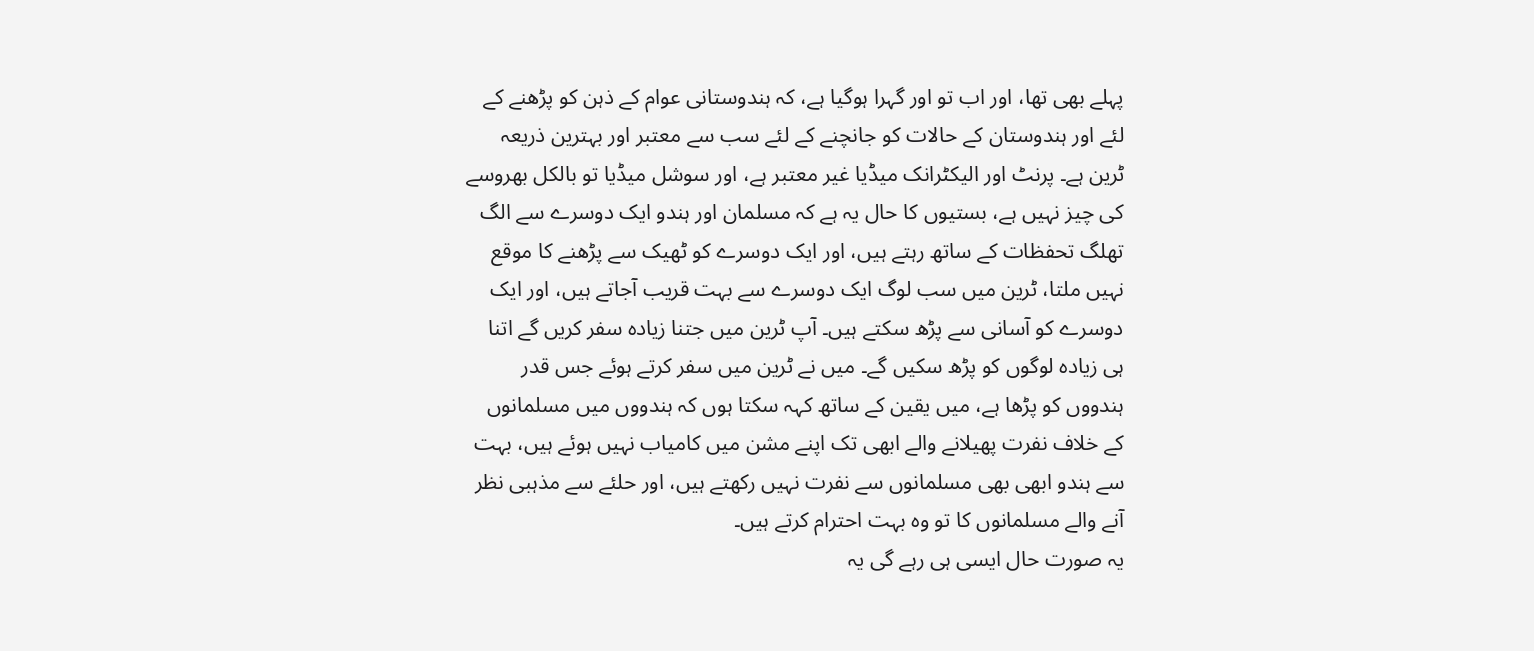پہلے بھی تھا، اور اب تو اور گہرا ہوگیا ہے، کہ ہندوستانی عوام کے ذہن کو پڑھنے کے لئے اور ہندوستان کے حالات کو جانچنے کے لئے سب سے معتبر اور بہترین ذریعہ ٹرین ہے۔ پرنٹ اور الیکٹرانک میڈیا غیر معتبر ہے، اور سوشل میڈیا تو بالکل بھروسے کی چیز نہیں ہے، بستیوں کا حال یہ ہے کہ مسلمان اور ہندو ایک دوسرے سے الگ تھلگ تحفظات کے ساتھ رہتے ہیں، اور ایک دوسرے کو ٹھیک سے پڑھنے کا موقع نہیں ملتا، ٹرین میں سب لوگ ایک دوسرے سے بہت قریب آجاتے ہیں، اور ایک دوسرے کو آسانی سے پڑھ سکتے ہیں۔ آپ ٹرین میں جتنا زیادہ سفر کریں گے اتنا ہی زیادہ لوگوں کو پڑھ سکیں گے۔ میں نے ٹرین میں سفر کرتے ہوئے جس قدر ہندووں کو پڑھا ہے، میں یقین کے ساتھ کہہ سکتا ہوں کہ ہندووں میں مسلمانوں کے خلاف نفرت پھیلانے والے ابھی تک اپنے مشن میں کامیاب نہیں ہوئے ہیں، بہت سے ہندو ابھی بھی مسلمانوں سے نفرت نہیں رکھتے ہیں، اور حلئے سے مذہبی نظر آنے والے مسلمانوں کا تو وہ بہت احترام کرتے ہیں۔
یہ صورت حال ایسی ہی رہے گی یہ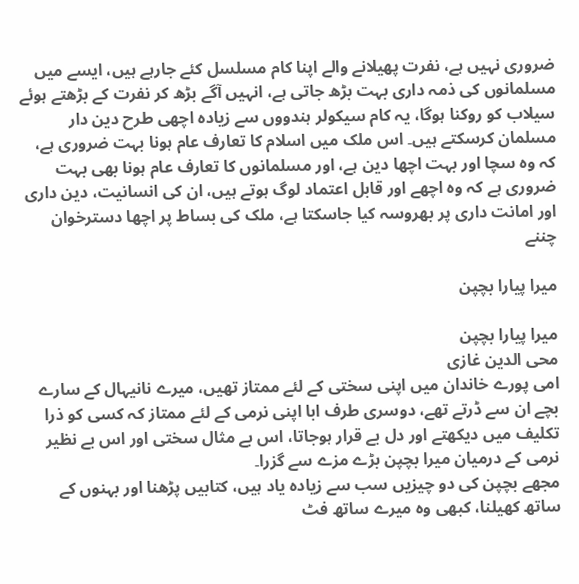ضروری نہیں ہے، نفرت پھیلانے والے اپنا کام مسلسل کئے جارہے ہیں، ایسے میں مسلمانوں کی ذمہ داری بہت بڑھ جاتی ہے، انہیں آگے بڑھ کر نفرت کے بڑھتے ہوئے سیلاب کو روکنا ہوگا، یہ کام سیکولر ہندووں سے زیادہ اچھی طرح دین دار مسلمان کرسکتے ہیں۔ اس ملک میں اسلام کا تعارف عام ہونا بہت ضروری ہے، کہ وہ سچا اور بہت اچھا دین ہے، اور مسلمانوں کا تعارف عام ہونا بھی بہت ضروری ہے کہ وہ اچھے اور قابل اعتماد لوگ ہوتے ہیں، ان کی انسانیت، دین داری اور امانت داری پر بھروسہ کیا جاسکتا ہے، ملک کی بساط پر اچھا دسترخوان چننے

میرا پیارا بچپن

میرا پیارا بچپن
محی الدین غازی
امی پورے خاندان میں اپنی سختی کے لئے ممتاز تھیں، میرے نانیہال کے سارے بچے ان سے ڈرتے تھے، دوسری طرف ابا اپنی نرمی کے لئے ممتاز کہ کسی کو ذرا تکلیف میں دیکھتے اور دل بے قرار ہوجاتا، اس بے مثال سختی اور اس بے نظیر نرمی کے درمیان میرا بچپن بڑے مزے سے گزرا۔
مجھے بچپن کی دو چیزیں سب سے زیادہ یاد ہیں، کتابیں پڑھنا اور بہنوں کے ساتھ کھیلنا، کبھی وہ میرے ساتھ فٹ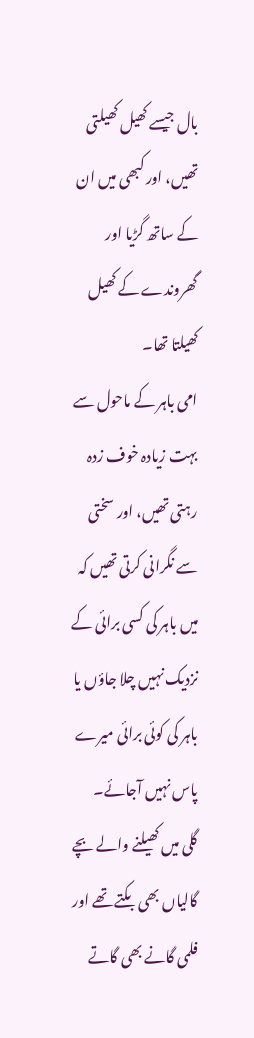بال جیسے کھیل کھیلتی تھیں، اور کبھی میں ان کے ساتھ گڑیا اور گھروندے کے کھیل کھیلتا تھا۔
امی باہر کے ماحول سے بہت زیادہ خوف زدہ رہتی تھیں، اور سختی سے نگرانی کرتی تھیں کہ میں باہر کی کسی برائی کے نزدیک نہیں چلا جاؤں یا باہر کی کوئی برائی میرے پاس نہیں آجائے۔
گلی میں کھیلنے والے بچے گالیاں بھی بکتے تھے اور فلمی گانے بھی گاتے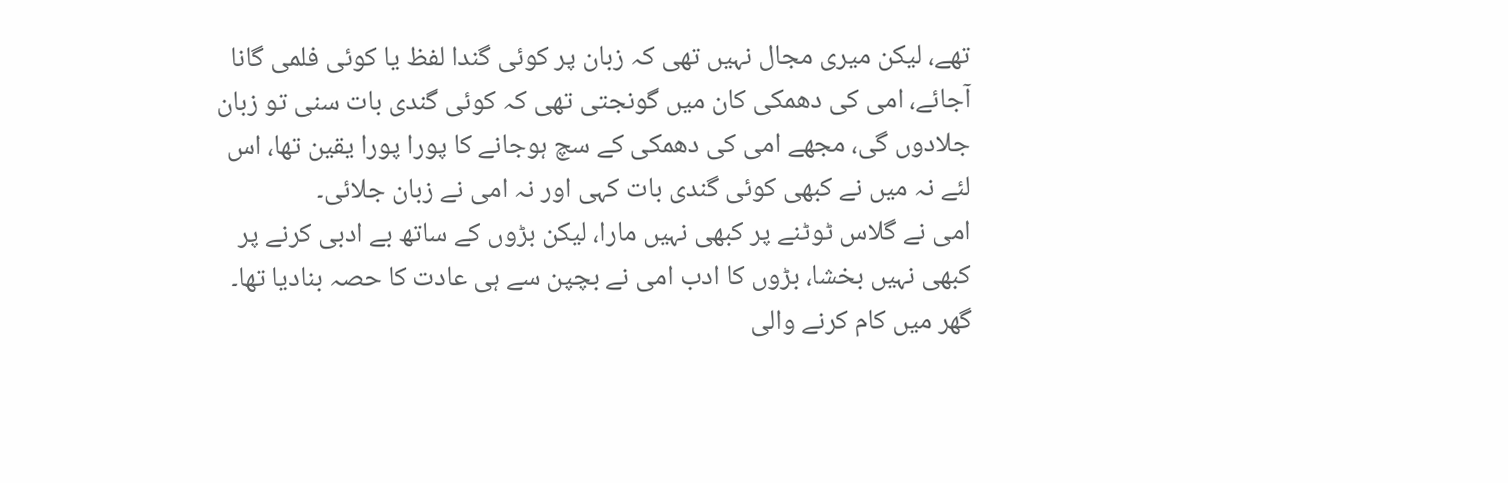تھے، لیکن میری مجال نہیں تھی کہ زبان پر کوئی گندا لفظ یا کوئی فلمی گانا آجائے، امی کی دھمکی کان میں گونجتی تھی کہ کوئی گندی بات سنی تو زبان جلادوں گی، مجھے امی کی دھمکی کے سچ ہوجانے کا پورا پورا یقین تھا، اس لئے نہ میں نے کبھی کوئی گندی بات کہی اور نہ امی نے زبان جلائی۔
امی نے گلاس ٹوٹنے پر کبھی نہیں مارا، لیکن بڑوں کے ساتھ بے ادبی کرنے پر کبھی نہیں بخشا، بڑوں کا ادب امی نے بچپن سے ہی عادت کا حصہ بنادیا تھا۔ گھر میں کام کرنے والی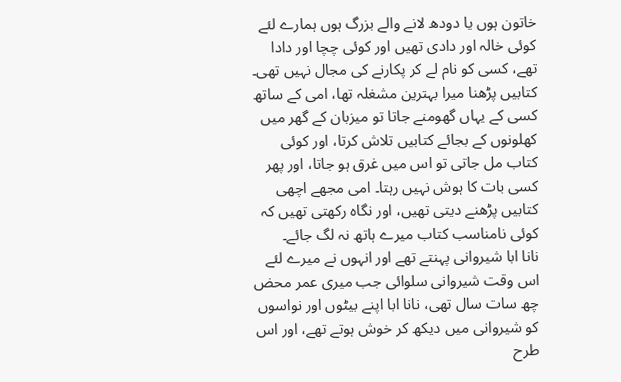خاتون ہوں یا دودھ لانے والے بزرگ ہوں ہمارے لئے کوئی خالہ اور دادی تھیں اور کوئی چچا اور دادا تھے، کسی کو نام لے کر پکارنے کی مجال نہیں تھی۔
کتابیں پڑھنا میرا بہترین مشغلہ تھا، امی کے ساتھ کسی کے یہاں گھومنے جاتا تو میزبان کے گھر میں کھلونوں کے بجائے کتابیں تلاش کرتا، اور کوئی کتاب مل جاتی تو اس میں غرق ہو جاتا، اور پھر کسی بات کا ہوش نہیں رہتا۔ امی مجھے اچھی کتابیں پڑھنے دیتی تھیں، اور نگاہ رکھتی تھیں کہ کوئی نامناسب کتاب میرے ہاتھ نہ لگ جائے۔
نانا ابا شیروانی پہنتے تھے اور انہوں نے میرے لئے اس وقت شیروانی سلوائی جب میری عمر محض چھ سات سال تھی، نانا ابا اپنے بیٹوں اور نواسوں کو شیروانی میں دیکھ کر خوش ہوتے تھے، اور اس طرح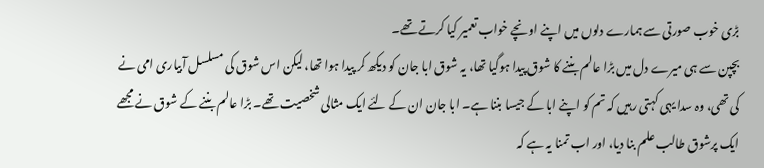بڑی خوب صورتی سے ہمارے دلوں میں اپنے اونچے خواب تعمیر کیا کرتے تھے۔
بچپن سے ہی میرے دل میں بڑا عالم بننے کا شوق پیدا ہوگیا تھا، یہ شوق ابا جان کو دیکھ کر پیدا ہوا تھا، لیکن اس شوق کی مسلسل آبیاری امی نے کی تھی، وہ سدا یہی کہتی رہیں کہ تم کو اپنے ابا کے جیسا بننا ہے۔ ابا جان ان کے لئے ایک مثالی شخصیت تھے۔ بڑا عالم بننے کے شوق نے مجھے ایک پرشوق طالب علم بنا دیا، اور اب تمنا یہ ہے کہ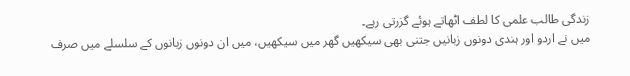زندگی طالب علمی کا لطف اٹھاتے ہوئے گزرتی رہے۔
میں نے اردو اور ہندی دونوں زبانیں جتنی بھی سیکھیں گھر میں سیکھیں، میں ان دونوں زبانوں کے سلسلے میں صرف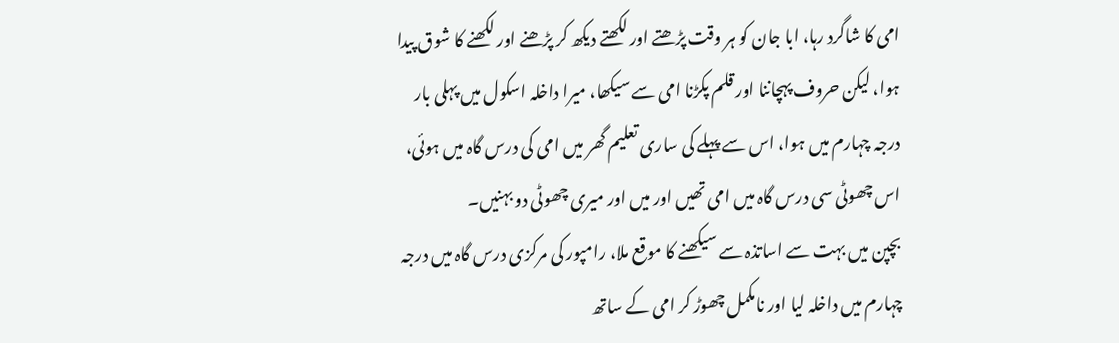امی کا شاگرد رہا، ابا جان کو ہر وقت پڑھتے اور لکھتے دیکھ کر پڑھنے اور لکھنے کا شوق پیدا ہوا، لیکن حروف پہچاننا اور قلم پکڑنا امی سے سیکھا، میرا داخلہ اسکول میں پہلی بار درجہ چہارم میں ہوا، اس سے پہلے کی ساری تعلیم گھر میں امی کی درس گاہ میں ہوئی، اس چھوٹی سی درس گاہ میں امی تھیں اور میں اور میری چھوٹی دو بہنیں۔
بچپن میں بہت سے اساتذہ سے سیکھنے کا موقع ملا، رامپور کی مرکزی درس گاہ میں درجہ چہارم میں داخلہ لیا اور نامکمل چھوڑ کر امی کے ساتھ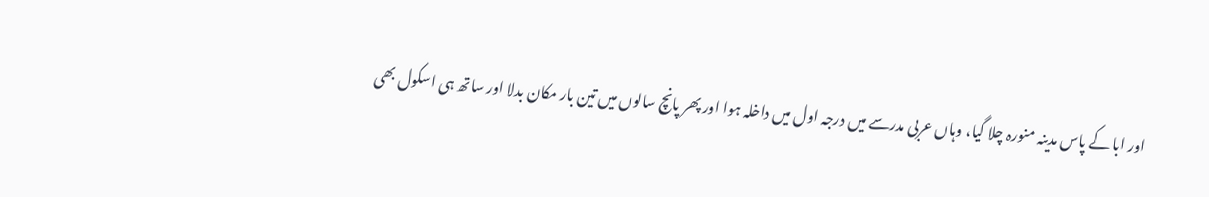اور ابا کے پاس مدینہ منورہ چلا گیا، وہاں عربی مدرسے میں درجہ اول میں داخلہ ہوا اور پھر پانچ سالوں میں تین بار مکان بدلا اور ساتھ ہی اسکول بھی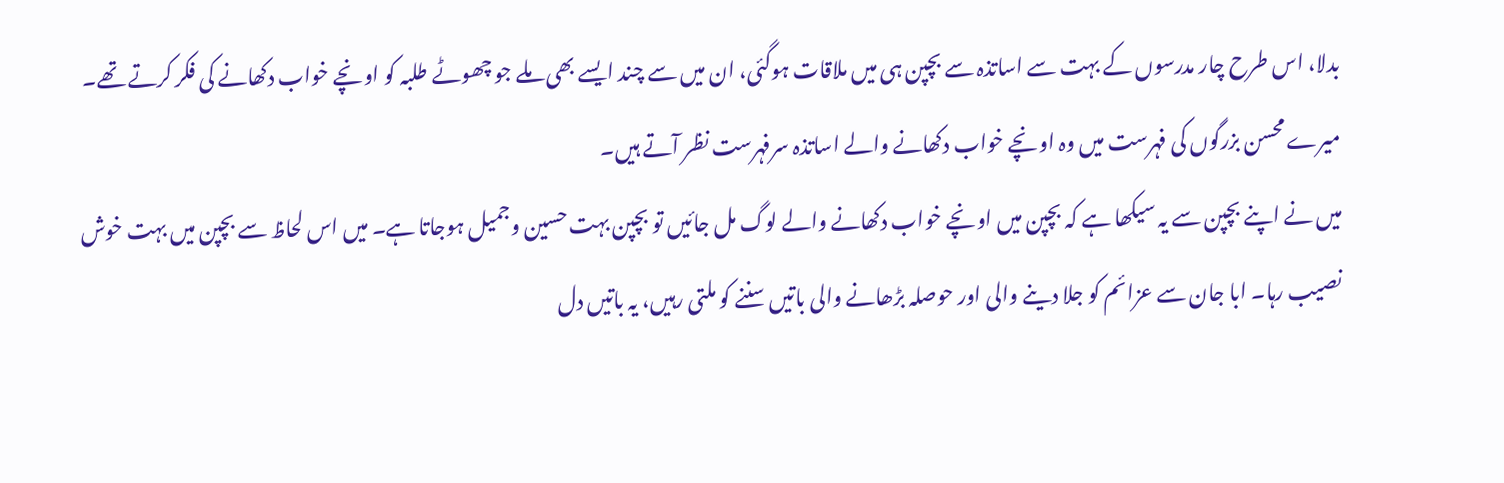بدلا، اس طرح چار مدرسوں کے بہت سے اساتذہ سے بچپن ہی میں ملاقات ہوگئی، ان میں سے چند ایسے بھی ملے جو چھوٹے طلبہ کو اونچے خواب دکھانے کی فکر کرتے تھے۔ میرے محسن بزرگوں کی فہرست میں وہ اونچے خواب دکھانے والے اساتذہ سرفہرست نظر آتے ہیں۔
میں نے اپنے بچپن سے یہ سیکھا ہے کہ بچپن میں اونچے خواب دکھانے والے لوگ مل جائیں تو بچپن بہت حسین وجمیل ہوجاتا ہے۔ میں اس لحاظ سے بچپن میں بہت خوش نصیب رہا۔ ابا جان سے عزائم کو جلا دینے والی اور حوصلہ بڑھانے والی باتیں سننے کو ملتی رہیں، یہ باتیں دل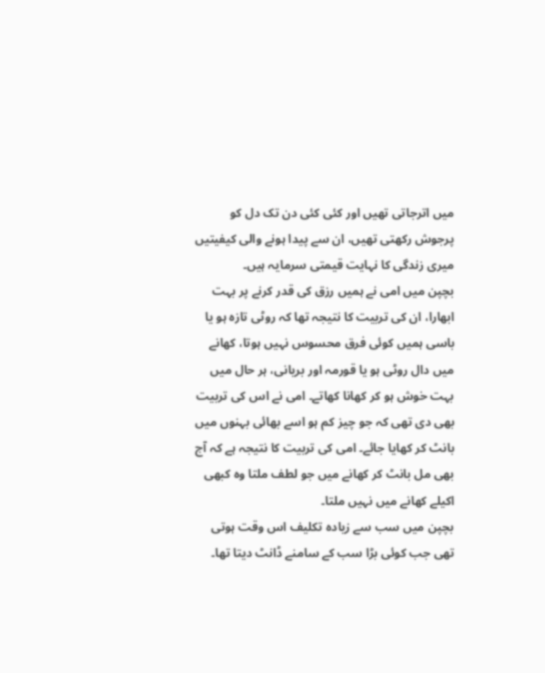میں اترجاتی تھیں اور کئی کئی دن تک دل کو پرجوش رکھتی تھیں، ان سے پیدا ہونے والی کیفیتیں میری زندگی کا نہایت قیمتی سرمایہ ہیں۔
بچپن میں امی نے ہمیں رزق کی قدر کرنے پر بہت ابھارا، ان کی تربیت کا نتیجہ تھا کہ روٹی تازہ ہو یا باسی ہمیں کوئی فرق محسوس نہیں ہوتا، کھانے میں دال روٹی ہو یا قورمہ اور بریانی، ہر حال میں بہت خوش ہو کر کھانا کھاتے۔ امی نے اس کی تربیت بھی دی تھی کہ جو چیز کم ہو اسے بھائی بہنوں میں بانٹ کر کھایا جائے۔ امی کی تربیت کا نتیجہ ہے کہ آج بھی مل بانٹ کر کھانے میں جو لطف ملتا وہ کبھی اکیلے کھانے میں نہیں ملتا۔
بچپن میں سب سے زیادہ تکلیف اس وقت ہوتی تھی جب کوئی بڑا سب کے سامنے ڈانٹ دیتا تھا۔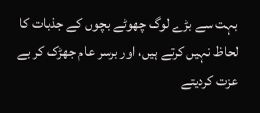بہت سے بڑے لوگ چھوٹے بچوں کے جذبات کا لحاظ نہیں کرتے ہیں، اور برسر عام جھڑک کر بے عزت کردیتے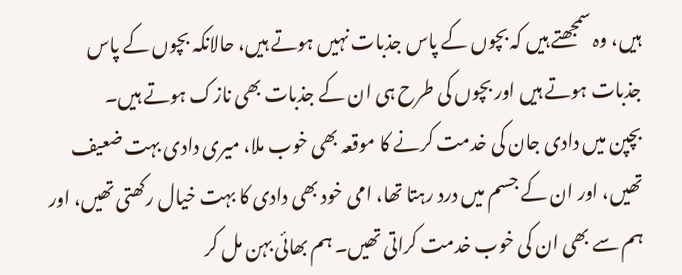ہیں، وہ سمجھتے ہیں کہ بچوں کے پاس جذبات نہیں ہوتے ہیں، حالانکہ بچوں کے پاس جذبات ہوتے ہیں اور بچوں کی طرح ہی ان کے جذبات بھی نازک ہوتے ہیں۔
بچپن میں دادی جان کی خدمت کرنے کا موقعہ بھی خوب ملا، میری دادی بہت ضعیف تھیں، اور ان کے جسم میں درد رہتا تھا، امی خود بھی دادی کا بہت خیال رکھتی تھیں، اور ہم سے بھی ان کی خوب خدمت کراتی تھیں۔ ہم بھائی بہن مل کر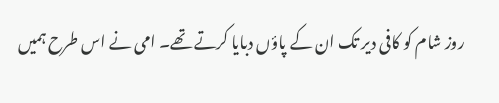روز شام کو کافی دیر تک ان کے پاؤں دبایا کرتے تھے۔ امی نے اس طرح ہمیں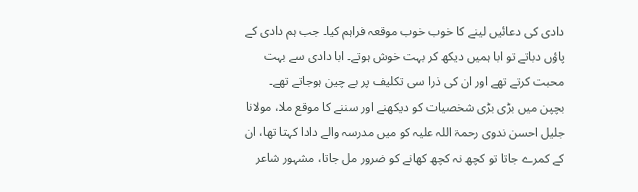دادی کی دعائیں لینے کا خوب خوب موقعہ فراہم کیا۔ جب ہم دادی کے پاؤں دباتے تو ابا ہمیں دیکھ کر بہت خوش ہوتے۔ ابا دادی سے بہت محبت کرتے تھے اور ان کی ذرا سی تکلیف پر بے چین ہوجاتے تھے۔
بچپن میں بڑی بڑی شخصیات کو دیکھنے اور سننے کا موقع ملا، مولانا جلیل احسن ندوی رحمۃ اللہ علیہ کو میں مدرسہ والے دادا کہتا تھا، ان کے کمرے جاتا تو کچھ نہ کچھ کھانے کو ضرور مل جاتا، مشہور شاعر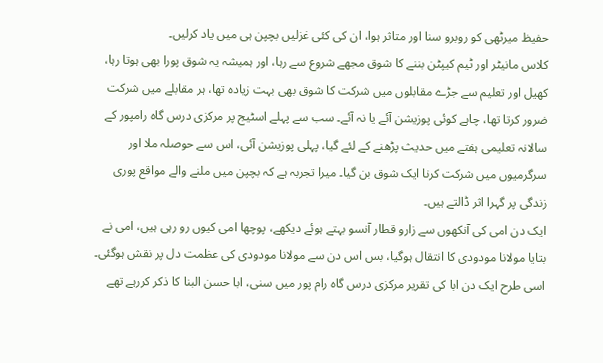حفیظ میرٹھی کو روبرو سنا اور متاثر ہوا، ان کی کئی غزلیں بچپن ہی میں یاد کرلیں۔
کلاس مانیٹر اور ٹیم کیپٹن بننے کا شوق مجھے شروع سے رہا، اور ہمیشہ یہ شوق پورا بھی ہوتا رہا، کھیل اور تعلیم سے جڑے مقابلوں میں شرکت کا شوق بھی بہت زیادہ تھا، ہر مقابلے میں شرکت ضرور کرتا تھا، چاہے کوئی پوزیشن آئے یا نہ آئے۔ سب سے پہلے اسٹیج پر مرکزی درس گاہ رامپور کے سالانہ تعلیمی ہفتے میں حدیث پڑھنے کے لئے گیا، پہلی پوزیشن آئی، اس سے حوصلہ ملا اور سرگرمیوں میں شرکت کرنا ایک شوق بن گیا۔ میرا تجربہ ہے کہ بچپن میں ملنے والے مواقع پوری زندگی پر گہرا اثر ڈالتے ہیں۔
ایک دن امی کی آنکھوں سے زارو قطار آنسو بہتے ہوئے دیکھے، پوچھا امی کیوں رو رہی ہیں، امی نے بتایا مولانا مودودی کا انتقال ہوگیا، بس اس دن سے مولانا مودودی کی عظمت دل پر نقش ہوگئی۔ اسی طرح ایک دن ابا کی تقریر مرکزی درس گاہ رام پور میں سنی، ابا حسن البنا کا ذکر کررہے تھے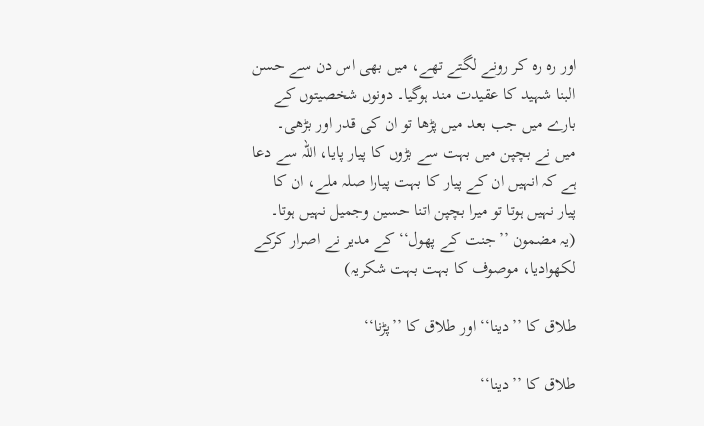اور رہ رہ کر رونے لگتے تھے، میں بھی اس دن سے حسن البنا شہید کا عقیدت مند ہوگیا۔ دونوں شخصیتوں کے بارے میں جب بعد میں پڑھا تو ان کی قدر اور بڑھی۔
میں نے بچپن میں بہت سے بڑوں کا پیار پایا، اللہ سے دعا ہے کہ انہیں ان کے پیار کا بہت پیارا صلہ ملے، ان کا پیار نہیں ہوتا تو میرا بچپن اتنا حسین وجمیل نہیں ہوتا۔
(یہ مضمون ’’جنت کے پھول‘‘ کے مدیر نے اصرار کرکے لکھوادیا، موصوف کا بہت بہت شکریہ)

طلاق کا ’’دینا‘‘ اور طلاق کا ’’پڑنا‘‘

طلاق کا ’’دینا‘‘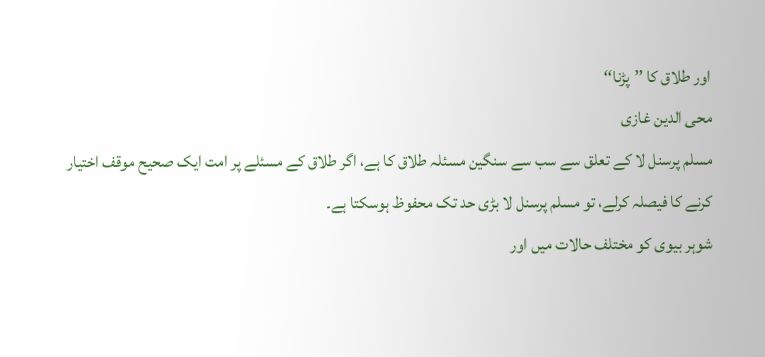اور طلاق کا ’’پڑنا‘‘
محی الدین غازی
مسلم پرسنل لا کے تعلق سے سب سے سنگین مسئلہ طلاق کا ہے، اگر طلاق کے مسئلے پر امت ایک صحیح موقف اختیار کرنے کا فیصلہ کرلے، تو مسلم پرسنل لا بڑی حد تک محفوظ ہوسکتا ہے۔
شوہر بیوی کو مختلف حالات میں اور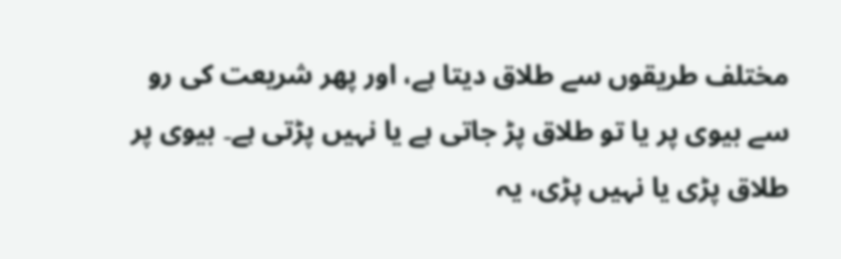مختلف طریقوں سے طلاق دیتا ہے، اور پھر شریعت کی رو سے بیوی پر یا تو طلاق پڑ جاتی ہے یا نہیں پڑتی ہے۔ بیوی پر طلاق پڑی یا نہیں پڑی، یہ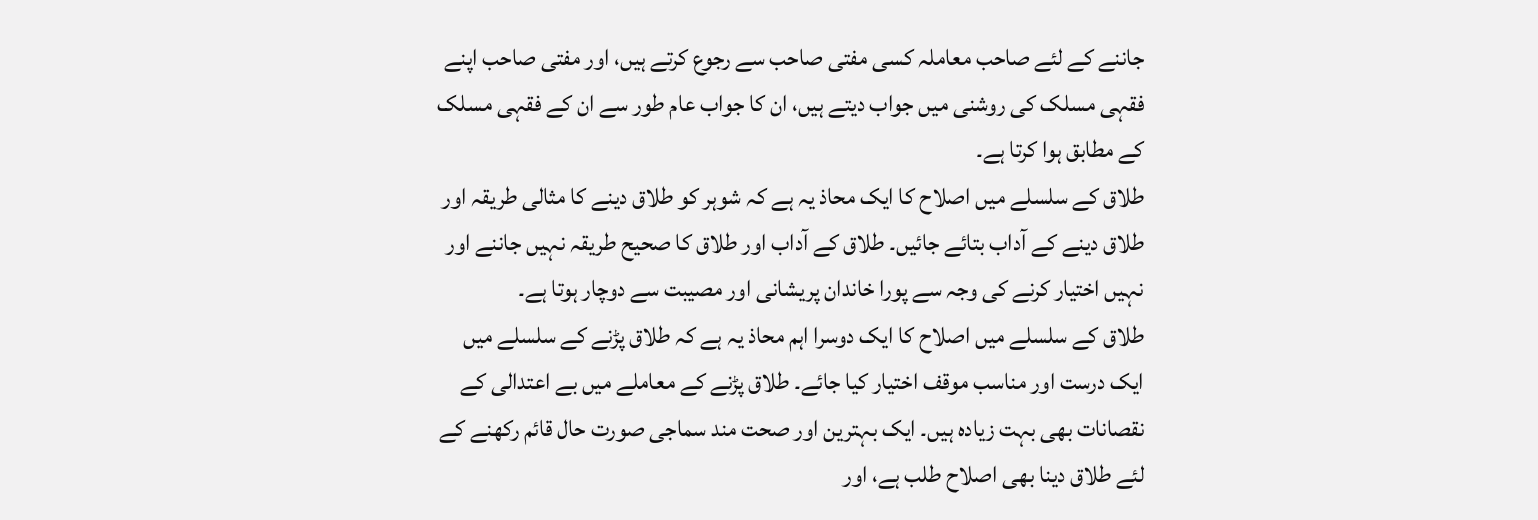جاننے کے لئے صاحب معاملہ کسی مفتی صاحب سے رجوع کرتے ہیں، اور مفتی صاحب اپنے فقہی مسلک کی روشنی میں جواب دیتے ہیں، ان کا جواب عام طور سے ان کے فقہی مسلک کے مطابق ہوا کرتا ہے۔
طلاق کے سلسلے میں اصلاح کا ایک محاذ یہ ہے کہ شوہر کو طلاق دینے کا مثالی طریقہ اور طلاق دینے کے آداب بتائے جائیں۔ طلاق کے آداب اور طلاق کا صحیح طریقہ نہیں جاننے اور نہیں اختیار کرنے کی وجہ سے پورا خاندان پریشانی اور مصیبت سے دوچار ہوتا ہے۔
طلاق کے سلسلے میں اصلاح کا ایک دوسرا اہم محاذ یہ ہے کہ طلاق پڑنے کے سلسلے میں ایک درست اور مناسب موقف اختیار کیا جائے۔ طلاق پڑنے کے معاملے میں بے اعتدالی کے نقصانات بھی بہت زیادہ ہیں۔ ایک بہترین اور صحت مند سماجی صورت حال قائم رکھنے کے لئے طلاق دینا بھی اصلاح طلب ہے، اور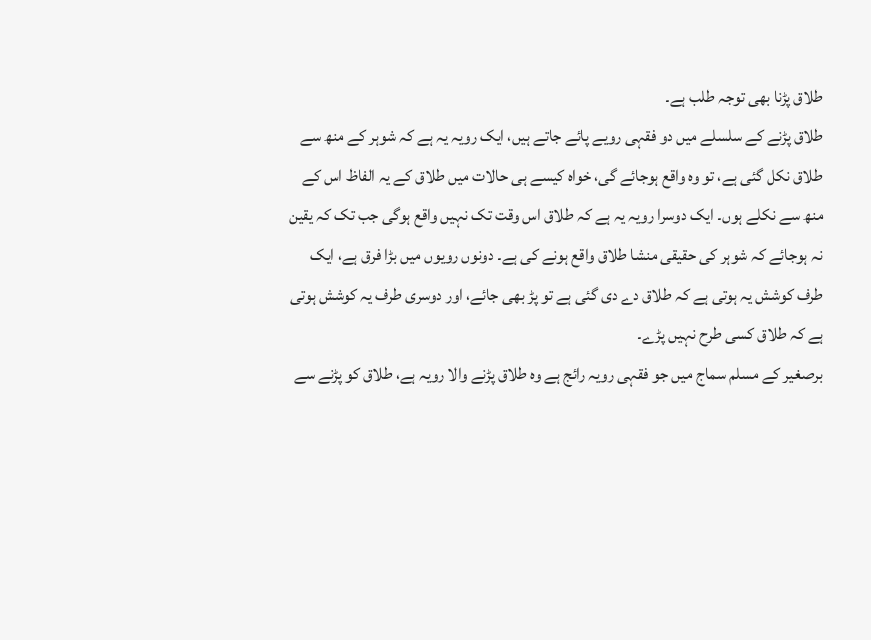طلاق پڑنا بھی توجہ طلب ہے۔
طلاق پڑنے کے سلسلے میں دو فقہی رویے پائے جاتے ہیں، ایک رویہ یہ ہے کہ شوہر کے منھ سے طلاق نکل گئی ہے، تو وہ واقع ہوجائے گی، خواہ کیسے ہی حالات میں طلاق کے یہ الفاظ اس کے منھ سے نکلے ہوں۔ ایک دوسرا رویہ یہ ہے کہ طلاق اس وقت تک نہیں واقع ہوگی جب تک کہ یقین نہ ہوجائے کہ شوہر کی حقیقی منشا طلاق واقع ہونے کی ہے۔ دونوں رویوں میں بڑا فرق ہے، ایک طرف کوشش یہ ہوتی ہے کہ طلاق دے دی گئی ہے تو پڑ بھی جائے، اور دوسری طرف یہ کوشش ہوتی ہے کہ طلاق کسی طرح نہیں پڑے۔
برصغیر کے مسلم سماج میں جو فقہی رویہ رائج ہے وہ طلاق پڑنے والا رویہ ہے، طلاق کو پڑنے سے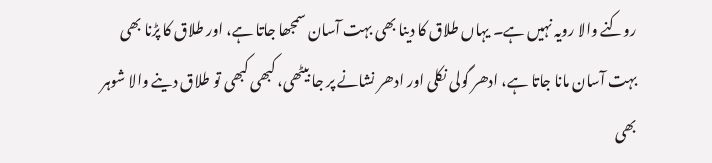روکنے والا رویہ نہیں ہے۔ یہاں طلاق کا دینا بھی بہت آسان سمجھا جاتا ہے، اور طلاق کا پڑنا بھی بہت آسان مانا جاتا ہے، ادھر گولی نکلی اور ادھر نشانے پر جا بیٹھی، کبھی کبھی تو طلاق دینے والا شوہر بھی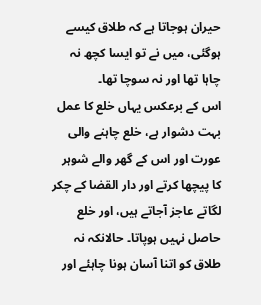حیران ہوجاتا ہے کہ طلاق کیسے ہوگئی، میں نے تو ایسا کچھ نہ چاہا تھا اور نہ سوچا تھا۔
اس کے برعکس یہاں خلع کا عمل بہت دشوار ہے، خلع چاہنے والی عورت اور اس کے گھر والے شوہر کا پیچھا کرتے اور دار القضا کے چکر لگاتے عاجز آجاتے ہیں، اور خلع حاصل نہیں ہوپاتا۔ حالانکہ نہ طلاق کو اتنا آسان ہونا چاہئے اور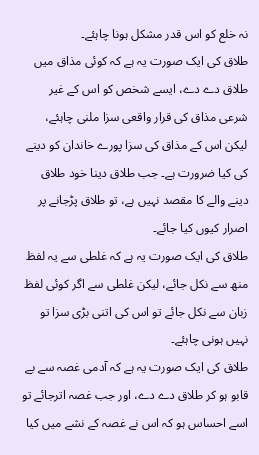نہ خلع کو اس قدر مشکل ہونا چاہئے۔
طلاق کی ایک صورت یہ ہے کہ کوئی مذاق میں طلاق دے دے، ایسے شخص کو اس کے غیر شرعی مذاق کی قرار واقعی سزا ملنی چاہئے، لیکن اس کے مذاق کی سزا پورے خاندان کو دینے کی کیا ضرورت ہے۔ جب طلاق دینا خود طلاق دینے والے کا مقصد نہیں ہے، تو طلاق پڑجانے پر اصرار کیوں کیا جائے۔
طلاق کی ایک صورت یہ ہے کہ غلطی سے یہ لفظ منھ سے نکل جائے، لیکن غلطی سے اگر کوئی لفظ زبان سے نکل جائے تو اس کی اتنی بڑی سزا تو نہیں ہونی چاہئے۔
طلاق کی ایک صورت یہ ہے کہ آدمی غصہ سے بے قابو ہو کر طلاق دے دے، اور جب غصہ اترجائے تو اسے احساس ہو کہ اس نے غصہ کے نشے میں کیا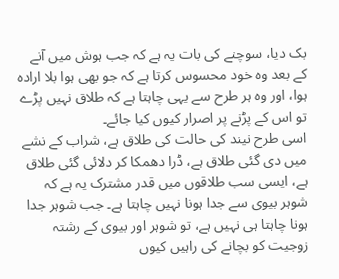بک دیا، سوچنے کی بات یہ ہے کہ جب ہوش میں آنے کے بعد وہ خود محسوس کرتا ہے کہ جو بھی ہوا بلا ارادہ ہوا، اور وہ ہر طرح سے یہی چاہتا ہے کہ طلاق نہیں پڑے تو اس کے پڑنے پر اصرار کیوں کیا جائے۔
اسی طرح نیند کی حالت کی طلاق ہے، شراب کے نشے میں دی گئی طلاق ہے، ڈرا دھمکا کر دلائی گئی طلاق ہے، ایسی سب طلاقوں میں قدر مشترک یہ ہے کہ شوہر بیوی سے جدا ہونا نہیں چاہتا ہے۔ جب شوہر جدا ہونا چاہتا ہی نہیں ہے، تو شوہر اور بیوی کے رشتہ زوجیت کو بچانے کی راہیں کیوں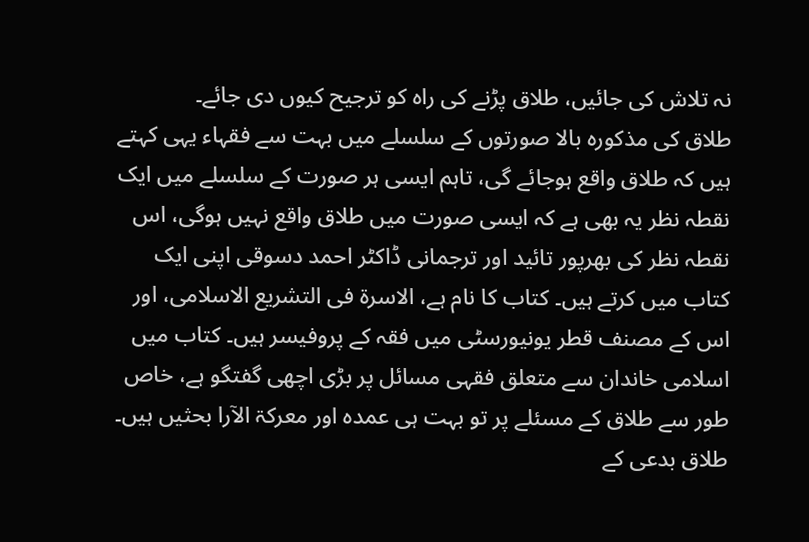نہ تلاش کی جائیں، طلاق پڑنے کی راہ کو ترجیح کیوں دی جائے۔
طلاق کی مذکورہ بالا صورتوں کے سلسلے میں بہت سے فقہاء یہی کہتے ہیں کہ طلاق واقع ہوجائے گی، تاہم ایسی ہر صورت کے سلسلے میں ایک نقطہ نظر یہ بھی ہے کہ ایسی صورت میں طلاق واقع نہیں ہوگی، اس نقطہ نظر کی بھرپور تائید اور ترجمانی ڈاکٹر احمد دسوقی اپنی ایک کتاب میں کرتے ہیں۔ کتاب کا نام ہے، الاسرۃ فی التشریع الاسلامی، اور اس کے مصنف قطر یونیورسٹی میں فقہ کے پروفیسر ہیں۔ کتاب میں اسلامی خاندان سے متعلق فقہی مسائل پر بڑی اچھی گفتگو ہے، خاص طور سے طلاق کے مسئلے پر تو بہت ہی عمدہ اور معرکۃ الآرا بحثیں ہیں۔
طلاق بدعی کے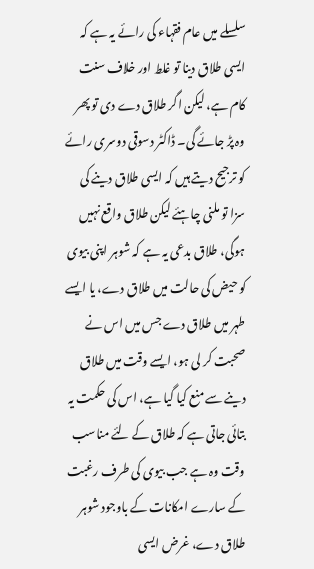سلسلے میں عام فقہاء کی رائے یہ ہے کہ ایسی طلاق دینا تو غلط اور خلاف سنت کام ہے، لیکن اگر طلاق دے دی تو پھر وہ پڑ جائے گی۔ ڈاکٹر دسوقی دوسری رائے کو ترجیح دیتے ہیں کہ ایسی طلاق دینے کی سزا تو ملنی چاہئے لیکن طلاق واقع نہیں ہوگی، طلاق بدعی یہ ہے کہ شوہر اپنی بیوی کو حیض کی حالت میں طلاق دے، یا ایسے طہر میں طلاق دے جس میں اس نے صحبت کر لی ہو، ایسے وقت میں طلاق دینے سے منع کیا گیا ہے، اس کی حکمت یہ بتائی جاتی ہے کہ طلاق کے لئے مناسب وقت وہ ہے جب بیوی کی طرف رغبت کے سارے امکانات کے باوجود شوہر طلاق دے، غرض ایسی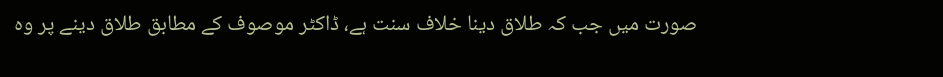صورت میں جب کہ طلاق دینا خلاف سنت ہے، ڈاکٹر موصوف کے مطابق طلاق دینے پر وہ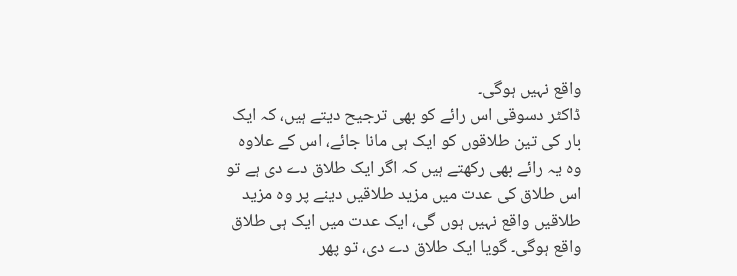واقع نہیں ہوگی۔
ڈاکٹر دسوقی اس رائے کو بھی ترجیح دیتے ہیں، کہ ایک بار کی تین طلاقوں کو ایک ہی مانا جائے، اس کے علاوہ وہ یہ رائے بھی رکھتے ہیں کہ اگر ایک طلاق دے دی ہے تو اس طلاق کی عدت میں مزید طلاقیں دینے پر وہ مزید طلاقیں واقع نہیں ہوں گی، ایک عدت میں ایک ہی طلاق واقع ہوگی۔ گویا ایک طلاق دے دی، تو پھر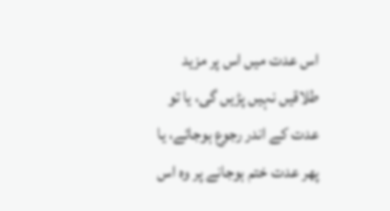اس عدت میں اس پر مزید طلاقیں نہیں پڑیں گی، یا تو عدت کے اندر رجوع ہوجائے، یا پھر عدت ختم ہوجانے پر وہ اس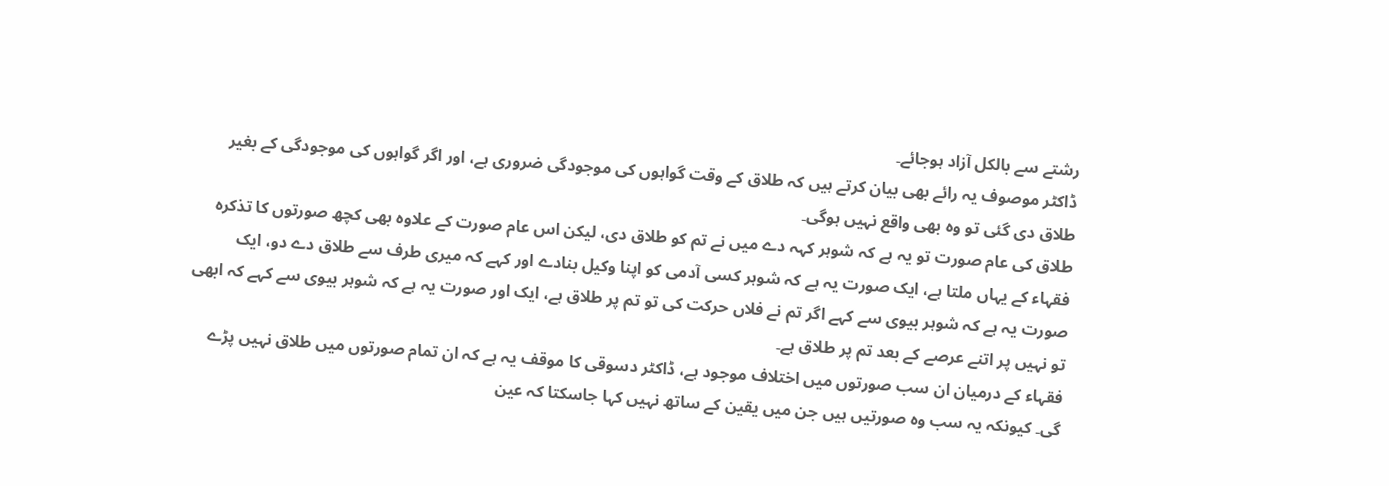رشتے سے بالکل آزاد ہوجائے۔
ڈاکٹر موصوف یہ رائے بھی بیان کرتے ہیں کہ طلاق کے وقت گواہوں کی موجودگی ضروری ہے، اور اگر گواہوں کی موجودگی کے بغیر طلاق دی گئی تو وہ بھی واقع نہیں ہوگی۔
طلاق کی عام صورت تو یہ ہے کہ شوہر کہہ دے میں نے تم کو طلاق دی، لیکن اس عام صورت کے علاوہ بھی کچھ صورتوں کا تذکرہ فقہاء کے یہاں ملتا ہے، ایک صورت یہ ہے کہ شوہر کسی آدمی کو اپنا وکیل بنادے اور کہے کہ میری طرف سے طلاق دے دو، ایک صورت یہ ہے کہ شوہر بیوی سے کہے اگر تم نے فلاں حرکت کی تو تم پر طلاق ہے، ایک اور صورت یہ ہے کہ شوہر بیوی سے کہے کہ ابھی تو نہیں پر اتنے عرصے کے بعد تم پر طلاق ہے۔
فقہاء کے درمیان ان سب صورتوں میں اختلاف موجود ہے، ڈاکٹر دسوقی کا موقف یہ ہے کہ ان تمام صورتوں میں طلاق نہیں پڑے گی۔ کیونکہ یہ سب وہ صورتیں ہیں جن میں یقین کے ساتھ نہیں کہا جاسکتا کہ عین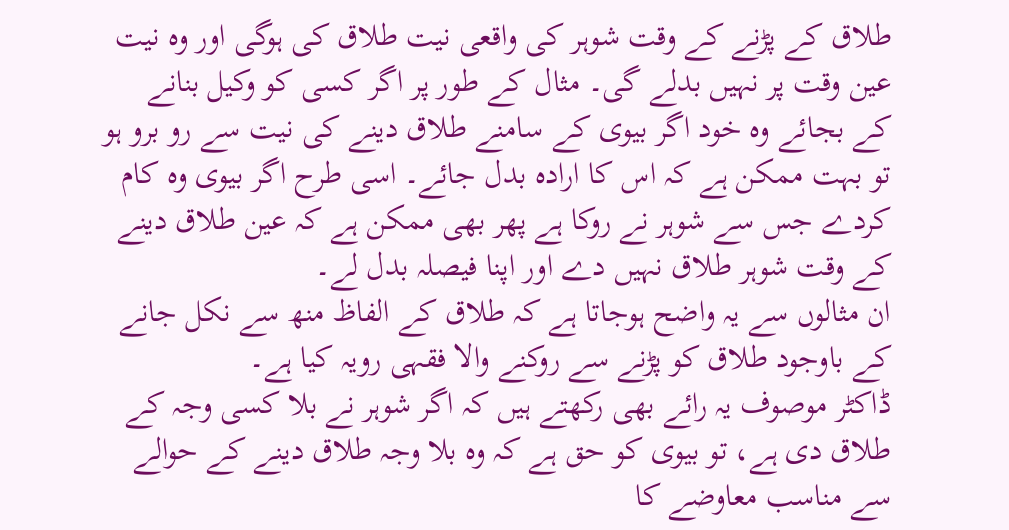طلاق کے پڑنے کے وقت شوہر کی واقعی نیت طلاق کی ہوگی اور وہ نیت عین وقت پر نہیں بدلے گی۔ مثال کے طور پر اگر کسی کو وکیل بنانے کے بجائے وہ خود اگر بیوی کے سامنے طلاق دینے کی نیت سے رو برو ہو تو بہت ممکن ہے کہ اس کا ارادہ بدل جائے۔ اسی طرح اگر بیوی وہ کام کردے جس سے شوہر نے روکا ہے پھر بھی ممکن ہے کہ عین طلاق دینے کے وقت شوہر طلاق نہیں دے اور اپنا فیصلہ بدل لے۔
ان مثالوں سے یہ واضح ہوجاتا ہے کہ طلاق کے الفاظ منھ سے نکل جانے کے باوجود طلاق کو پڑنے سے روکنے والا فقہی رویہ کیا ہے۔
ڈاکٹر موصوف یہ رائے بھی رکھتے ہیں کہ اگر شوہر نے بلا کسی وجہ کے طلاق دی ہے، تو بیوی کو حق ہے کہ وہ بلا وجہ طلاق دینے کے حوالے سے مناسب معاوضے کا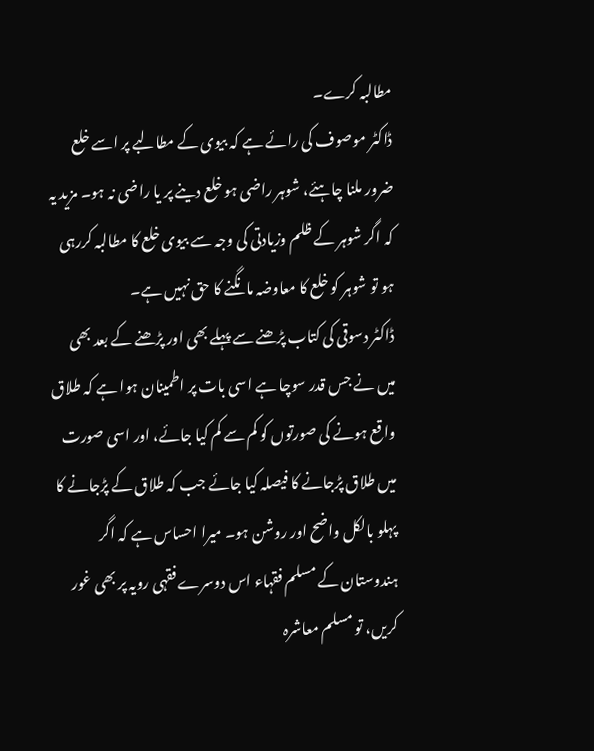مطالبہ کرے۔
ڈاکٹر موصوف کی رائے ہے کہ بیوی کے مطالبے پر اسے خلع ضرور ملنا چاہئے، شوہر راضی ہو خلع دینے پر یا راضی نہ ہو۔ مزید یہ کہ اگر شوہر کے ظلم وزیادتی کی وجہ سے بیوی خلع کا مطالبہ کررہی ہو تو شوہر کو خلع کا معاوضہ مانگنے کا حق نہیں ہے۔
ڈاکٹر دسوقی کی کتاب پڑھنے سے پہلے بھی اور پڑھنے کے بعد بھی میں نے جس قدر سوچا ہے اسی بات پر اطمینان ہوا ہے کہ طلاق واقع ہونے کی صورتوں کو کم سے کم کیا جائے، اور اسی صورت میں طلاق پڑجانے کا فیصلہ کیا جائے جب کہ طلاق کے پڑجانے کا پہلو بالکل واضح اور روشن ہو۔ میرا احساس ہے کہ اگر ہندوستان کے مسلم فقہاء اس دوسرے فقہی رویہ پر بھی غور کریں، تو مسلم معاشرہ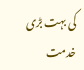کی بہت بڑی خدمت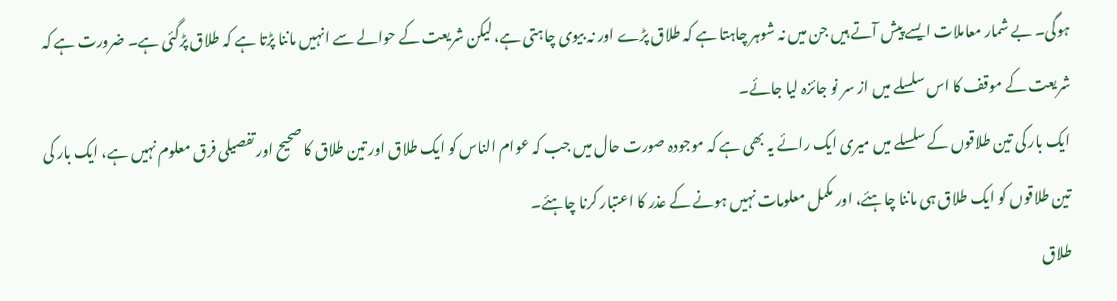ہوگی۔ بے شمار معاملات ایسے پیش آتے ہیں جن میں نہ شوہر چاہتا ہے کہ طلاق پڑے اور نہ بیوی چاہتی ہے، لیکن شریعت کے حوالے سے انہیں ماننا پڑتا ہے کہ طلاق پڑگئی ہے۔ ضرورت ہے کہ شریعت کے موقف کا اس سلسلے میں از سر نو جائزہ لیا جائے۔
ایک بار کی تین طلاقوں کے سلسلے میں میری ایک رائے یہ بھی ہے کہ موجودہ صورت حال میں جب کہ عوام الناس کو ایک طلاق اور تین طلاق کا صحیح اور تفصیلی فرق معلوم نہیں ہے، ایک بار کی تین طلاقوں کو ایک طلاق ہی ماننا چاہئے، اور مکمل معلومات نہیں ہونے کے عذر کا اعتبار کرنا چاہئے۔
طلاق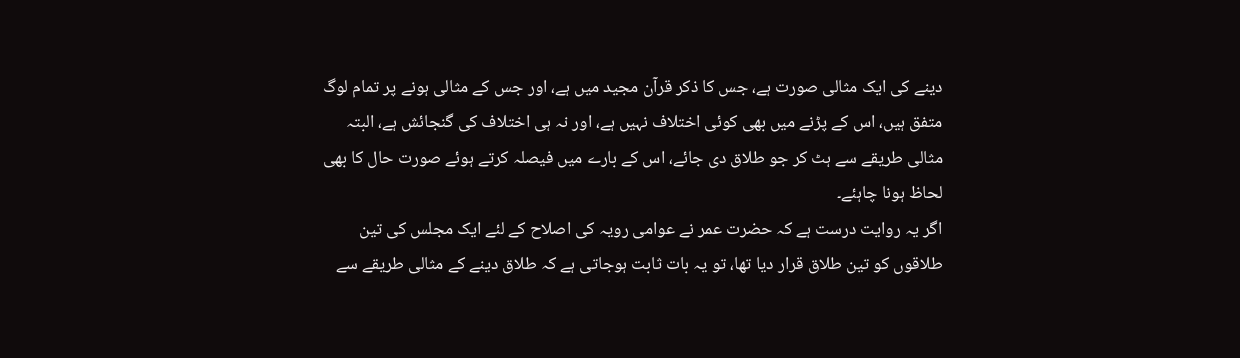دینے کی ایک مثالی صورت ہے، جس کا ذکر قرآن مجید میں ہے، اور جس کے مثالی ہونے پر تمام لوگ متفق ہیں، اس کے پڑنے میں بھی کوئی اختلاف نہیں ہے، اور نہ ہی اختلاف کی گنجائش ہے، البتہ مثالی طریقے سے ہٹ کر جو طلاق دی جائے، اس کے بارے میں فیصلہ کرتے ہوئے صورت حال کا بھی لحاظ ہونا چاہئے۔
اگر یہ روایت درست ہے کہ حضرت عمر نے عوامی رویہ کی اصلاح کے لئے ایک مجلس کی تین طلاقوں کو تین طلاق قرار دیا تھا، تو یہ بات ثابت ہوجاتی ہے کہ طلاق دینے کے مثالی طریقے سے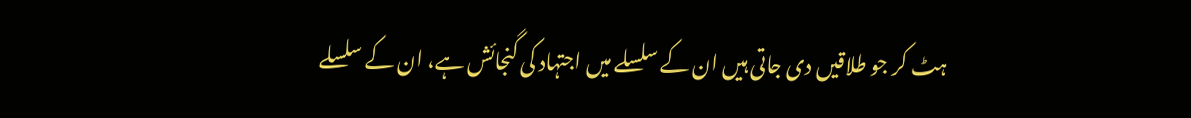ہٹ کر جو طلاقیں دی جاتی ہیں ان کے سلسلے میں اجتہاد کی گنجائش ہے، ان کے سلسلے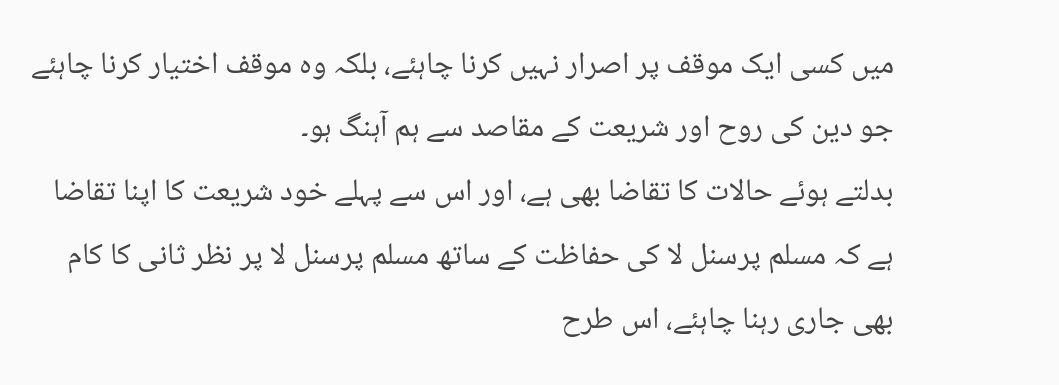میں کسی ایک موقف پر اصرار نہیں کرنا چاہئے، بلکہ وہ موقف اختیار کرنا چاہئے جو دین کی روح اور شریعت کے مقاصد سے ہم آہنگ ہو۔
بدلتے ہوئے حالات کا تقاضا بھی ہے، اور اس سے پہلے خود شریعت کا اپنا تقاضا ہے کہ مسلم پرسنل لا کی حفاظت کے ساتھ مسلم پرسنل لا پر نظر ثانی کا کام بھی جاری رہنا چاہئے، اس طرح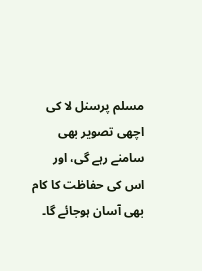مسلم پرسنل لا کی اچھی تصویر بھی سامنے رہے گی، اور اس کی حفاظت کا کام بھی آسان ہوجائے گا۔